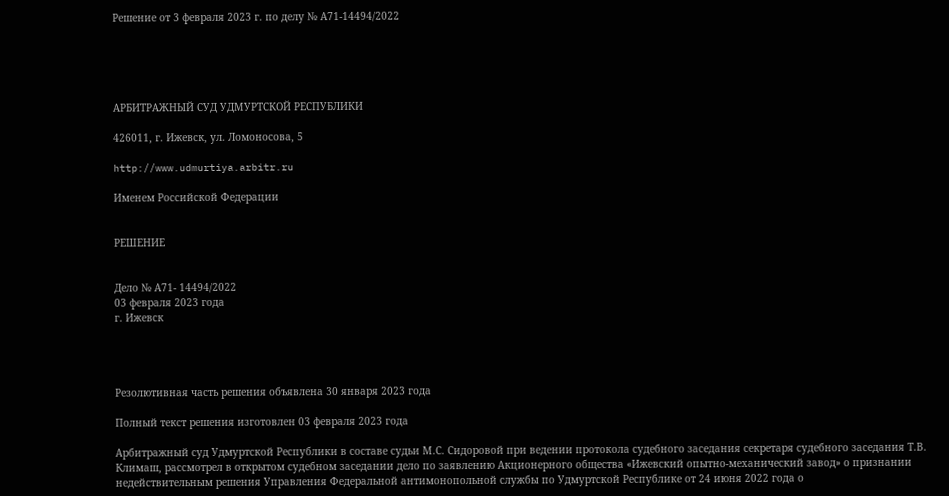Решение от 3 февраля 2023 г. по делу № А71-14494/2022





АРБИТРАЖНЫЙ СУД УДМУРТСКОЙ РЕСПУБЛИКИ

426011, г. Ижевск, ул. Ломоносова, 5

http://www.udmurtiya.arbitr.ru

Именем Российской Федерации


РЕШЕНИЕ


Дело № А71- 14494/2022
03 февраля 2023 года
г. Ижевск




Резолютивная часть решения объявлена 30 января 2023 года

Полный текст решения изготовлен 03 февраля 2023 года

Арбитражный суд Удмуртской Республики в составе судьи М.С. Сидоровой при ведении протокола судебного заседания секретаря судебного заседания Т.В. Климаш, рассмотрел в открытом судебном заседании дело по заявлению Акционерного общества «Ижевский опытно-механический завод» о признании недействительным решения Управления Федеральной антимонопольной службы по Удмуртской Республике от 24 июня 2022 года о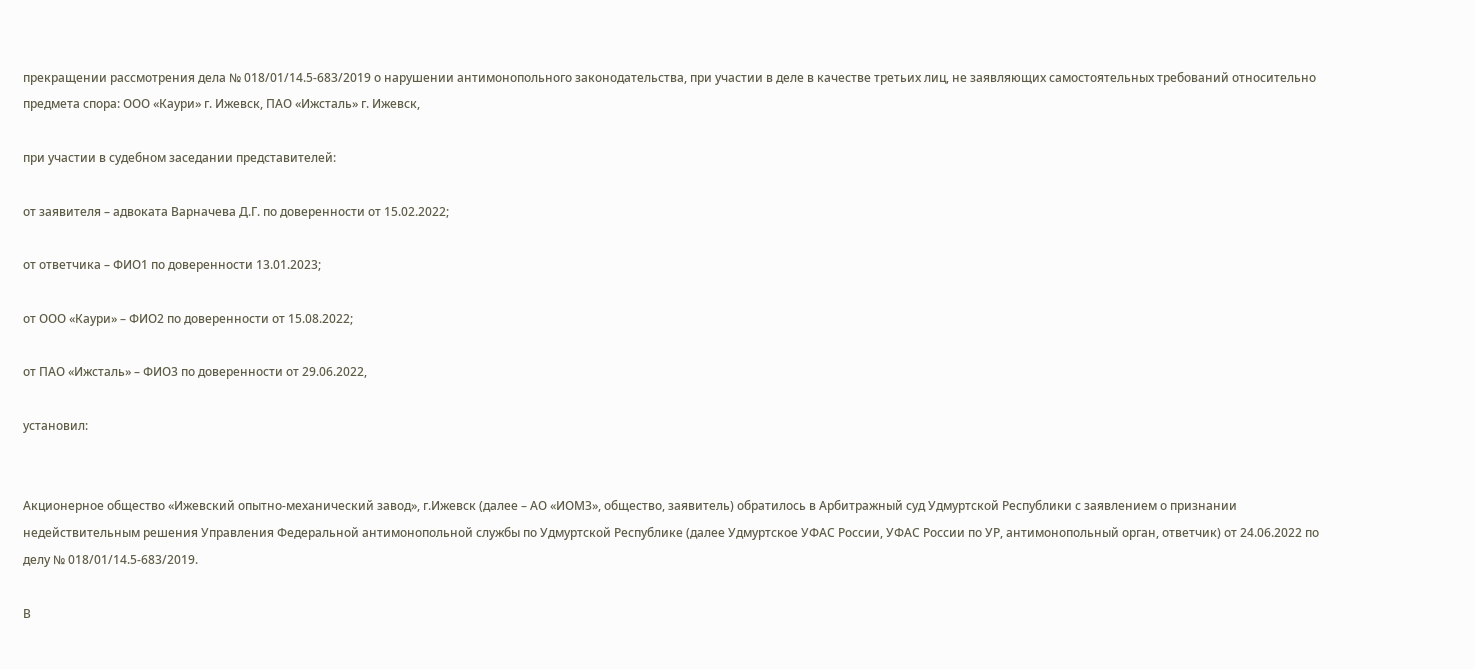прекращении рассмотрения дела № 018/01/14.5-683/2019 о нарушении антимонопольного законодательства, при участии в деле в качестве третьих лиц, не заявляющих самостоятельных требований относительно предмета спора: ООО «Каури» г. Ижевск, ПАО «Ижсталь» г. Ижевск,

при участии в судебном заседании представителей:

от заявителя – адвоката Варначева Д.Г. по доверенности от 15.02.2022;

от ответчика – ФИО1 по доверенности 13.01.2023;

от ООО «Каури» – ФИО2 по доверенности от 15.08.2022;

от ПАО «Ижсталь» – ФИО3 по доверенности от 29.06.2022,

установил:


Акционерное общество «Ижевский опытно-механический завод», г.Ижевск (далее – АО «ИОМЗ», общество, заявитель) обратилось в Арбитражный суд Удмуртской Республики с заявлением о признании недействительным решения Управления Федеральной антимонопольной службы по Удмуртской Республике (далее Удмуртское УФАС России, УФАС России по УР, антимонопольный орган, ответчик) от 24.06.2022 по делу № 018/01/14.5-683/2019.

В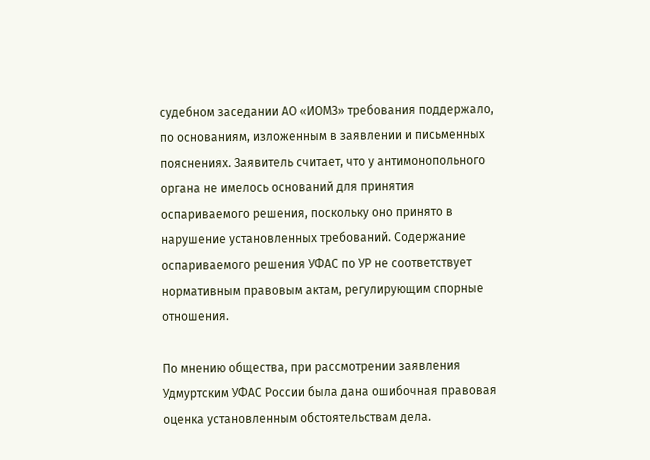судебном заседании АО «ИОМЗ» требования поддержало, по основаниям, изложенным в заявлении и письменных пояснениях. Заявитель считает, что у антимонопольного органа не имелось оснований для принятия оспариваемого решения, поскольку оно принято в нарушение установленных требований. Содержание оспариваемого решения УФАС по УР не соответствует нормативным правовым актам, регулирующим спорные отношения.

По мнению общества, при рассмотрении заявления Удмуртским УФАС России была дана ошибочная правовая оценка установленным обстоятельствам дела.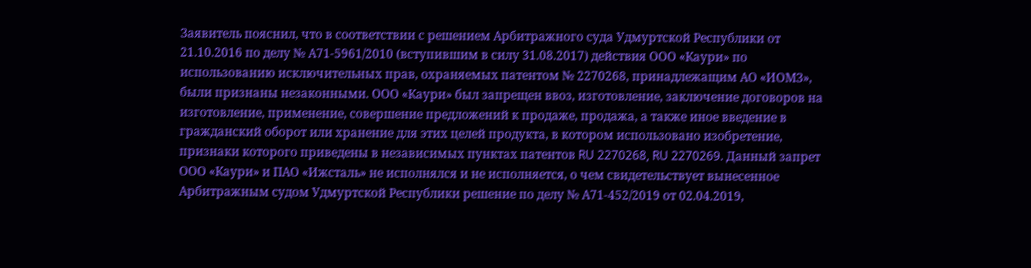Заявитель пояснил, что в соответствии с решением Арбитражного суда Удмуртской Республики от 21.10.2016 по делу № А71-5961/2010 (вступившим в силу 31.08.2017) действия ООО «Каури» по использованию исключительных прав, охраняемых патентом № 2270268, принадлежащим АО «ИОМЗ», были признаны незаконными. ООО «Каури» был запрещен ввоз, изготовление, заключение договоров на изготовление, применение, совершение предложений к продаже, продажа, а также иное введение в гражданский оборот или хранение для этих целей продукта, в котором использовано изобретение, признаки которого приведены в независимых пунктах патентов RU 2270268, RU 2270269. Данный запрет ООО «Каури» и ПАО «Ижсталь» не исполнялся и не исполняется, о чем свидетельствует вынесенное Арбитражным судом Удмуртской Республики решение по делу № А71-452/2019 от 02.04.2019,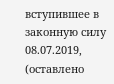вступившее в законную силу 08.07.2019, (оставлено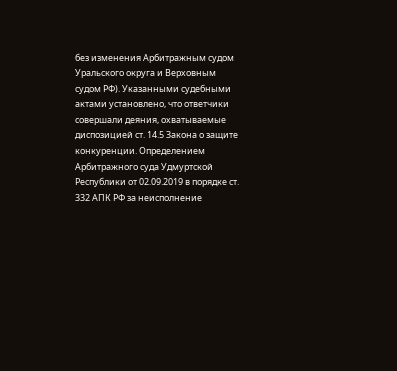без изменения Арбитражным судом Уральского округа и Верховным судом РФ). Указанными судебными актами установлено, что ответчики совершали деяния, охватываемые диспозицией ст. 14.5 Закона о защите конкуренции. Определением Арбитражного суда Удмуртской Республики от 02.09.2019 в порядке ст. 332 АПК РФ за неисполнение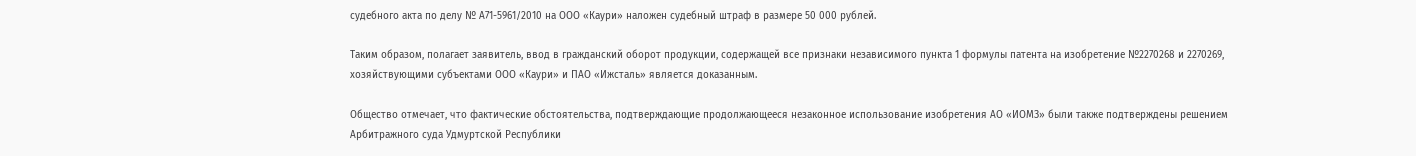судебного акта по делу № А71-5961/2010 на ООО «Каури» наложен судебный штраф в размере 50 000 рублей.

Таким образом, полагает заявитель, ввод в гражданский оборот продукции, содержащей все признаки независимого пункта 1 формулы патента на изобретение №2270268 и 2270269, хозяйствующими субъектами ООО «Каури» и ПАО «Ижсталь» является доказанным.

Общество отмечает, что фактические обстоятельства, подтверждающие продолжающееся незаконное использование изобретения АО «ИОМЗ» были также подтверждены решением Арбитражного суда Удмуртской Республики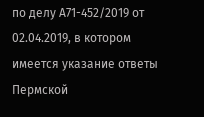по делу А71-452/2019 от 02.04.2019, в котором имеется указание ответы Пермской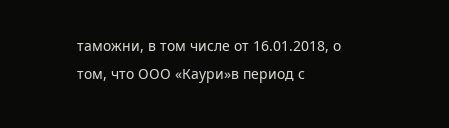таможни, в том числе от 16.01.2018, о том, что ООО «Каури»в период с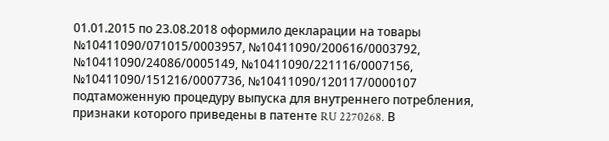01.01.2015 по 23.08.2018 оформило декларации на товары №10411090/071015/0003957, №10411090/200616/0003792, №10411090/24086/0005149, №10411090/221116/0007156, №10411090/151216/0007736, №10411090/120117/0000107 подтаможенную процедуру выпуска для внутреннего потребления, признаки которого приведены в патенте RU 2270268. В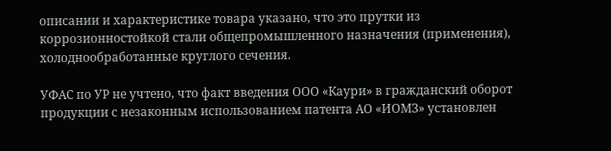описании и характеристике товара указано, что это прутки из коррозионностойкой стали общепромышленного назначения (применения), холоднообработанные круглого сечения.

УФАС по УР не учтено, что факт введения ООО «Каури» в гражданский оборот продукции с незаконным использованием патента АО «ИОМЗ» установлен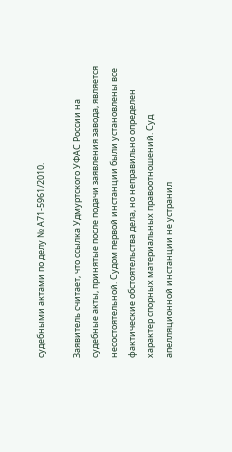судебными актами по делу № А71-5961/2010.

Заявитель считает, что ссылка Удмуртского УФАС России на судебные акты, принятые после подачи заявления завода, является несостоятельной. Судом первой инстанции были установлены все фактические обстоятельства дела, но неправильно определен характер спорных материальных правоотношений. Суд апелляционной инстанции не устранил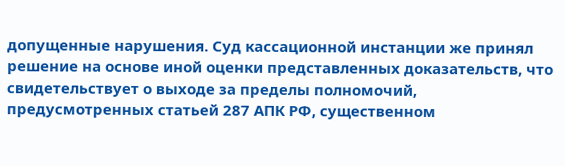допущенные нарушения. Суд кассационной инстанции же принял решение на основе иной оценки представленных доказательств, что свидетельствует о выходе за пределы полномочий, предусмотренных статьей 287 АПК РФ, существенном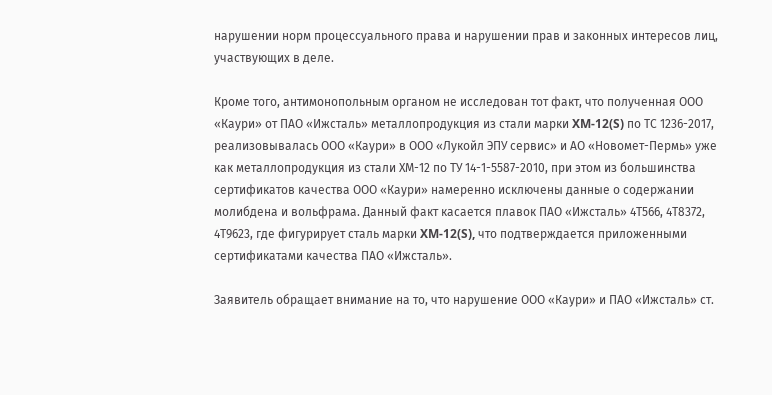нарушении норм процессуального права и нарушении прав и законных интересов лиц, участвующих в деле.

Кроме того, антимонопольным органом не исследован тот факт, что полученная ООО «Каури» от ПАО «Ижсталь» металлопродукция из стали марки XM-12(S) по ТС 1236-2017, реализовывалась ООО «Каури» в ООО «Лукойл ЭПУ сервис» и АО «Новомет-Пермь» уже как металлопродукция из стали ХМ-12 по ТУ 14-1-5587-2010, при этом из большинства сертификатов качества ООО «Каури» намеренно исключены данные о содержании молибдена и вольфрама. Данный факт касается плавок ПАО «Ижсталь» 4Т566, 4Т8372, 4Т9623, где фигурирует сталь марки XM-12(S), что подтверждается приложенными сертификатами качества ПАО «Ижсталь».

Заявитель обращает внимание на то, что нарушение ООО «Каури» и ПАО «Ижсталь» ст.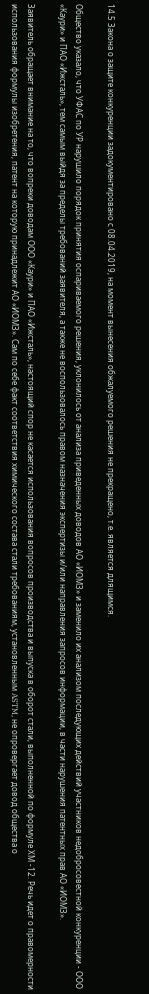14.5 Закона о защите конкуренции задокументировано с 08.04.2019, на момент вынесения обжалуемого решения не прекращено, т.е. является длящимся.

Общество указало, что УФАС по УР нарушило порядок принятия оспариваемого решения, уклонилось от анализа приведенных доводов АО «ИОМЗ» и заменило их анализом последующих действий участников недобросовестной конкуренции - ООО «Каури» и ПАО «Ижсталь», тем самым выйдя за пределы требований заявителя, а также не воспользовалось правом назначения экспертизы и/или направления запросов информации, в части нарушения патентных прав АО «ИОМЗ».

Заявитель обращает внимание на то, что вопреки доводам ООО «Каури» и ПАО «Ижсталь», настоящий спор не касается использования вопросов производства и выпуска в оборот стали, выполненной по формуле ХМ -12. Речь идет о правомерности использования формулы изобретения, патент на которую принадлежит АО «ИОМЗ». Сам по себе факт соответствия химического состава стали требованиям, установленным ASTM, не опровергает довод общества о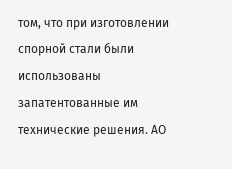том, что при изготовлении спорной стали были использованы запатентованные им технические решения. АО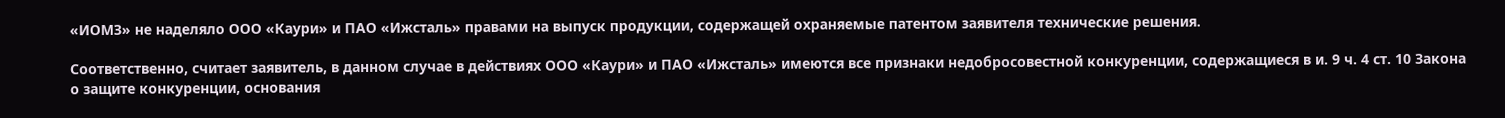«ИОМЗ» не наделяло ООО «Каури» и ПАО «Ижсталь» правами на выпуск продукции, содержащей охраняемые патентом заявителя технические решения.

Соответственно, считает заявитель, в данном случае в действиях ООО «Каури» и ПАО «Ижсталь» имеются все признаки недобросовестной конкуренции, содержащиеся в и. 9 ч. 4 ст. 10 Закона о защите конкуренции, основания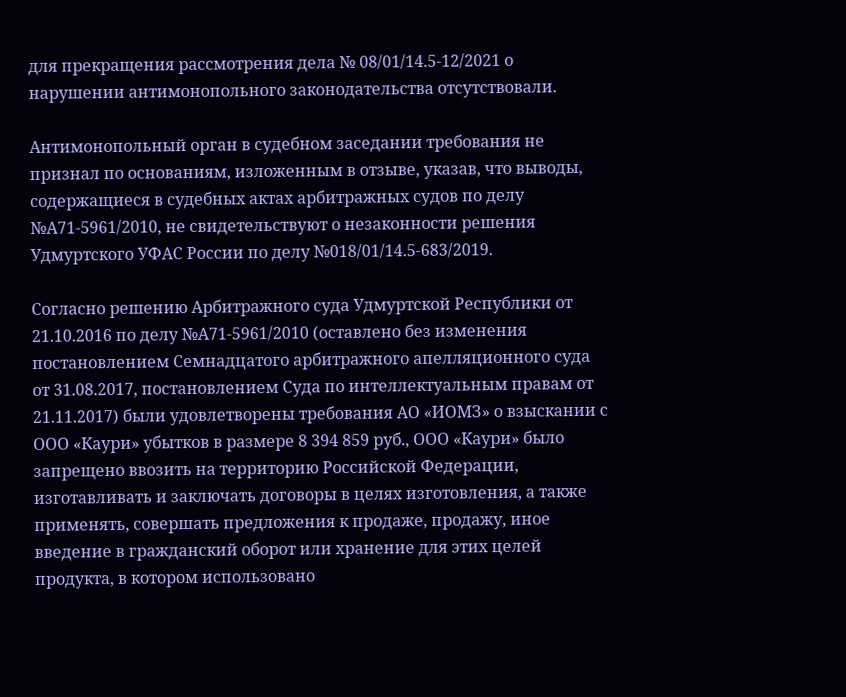для прекращения рассмотрения дела № 08/01/14.5-12/2021 о нарушении антимонопольного законодательства отсутствовали.

Антимонопольный орган в судебном заседании требования не признал по основаниям, изложенным в отзыве, указав, что выводы, содержащиеся в судебных актах арбитражных судов по делу №А71-5961/2010, не свидетельствуют о незаконности решения Удмуртского УФАС России по делу №018/01/14.5-683/2019.

Согласно решению Арбитражного суда Удмуртской Республики от 21.10.2016 по делу №А71-5961/2010 (оставлено без изменения постановлением Семнадцатого арбитражного апелляционного суда от 31.08.2017, постановлением Суда по интеллектуальным правам от 21.11.2017) были удовлетворены требования АО «ИОМЗ» о взыскании с ООО «Каури» убытков в размере 8 394 859 руб., ООО «Каури» было запрещено ввозить на территорию Российской Федерации, изготавливать и заключать договоры в целях изготовления, а также применять, совершать предложения к продаже, продажу, иное введение в гражданский оборот или хранение для этих целей продукта, в котором использовано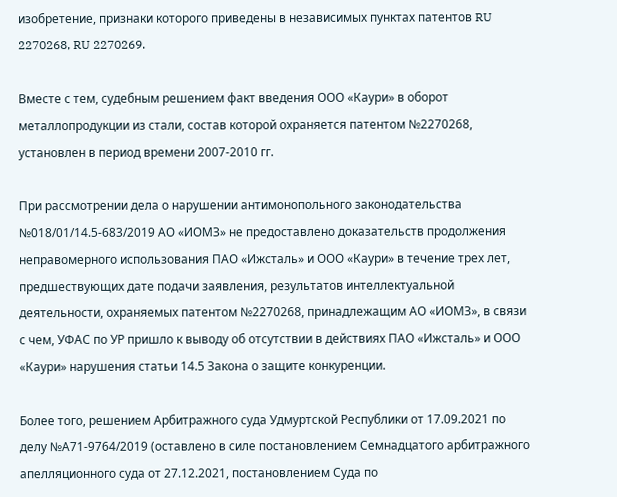изобретение, признаки которого приведены в независимых пунктах патентов RU 2270268, RU 2270269.

Вместе с тем, судебным решением факт введения ООО «Каури» в оборот металлопродукции из стали, состав которой охраняется патентом №2270268, установлен в период времени 2007-2010 гг.

При рассмотрении дела о нарушении антимонопольного законодательства №018/01/14.5-683/2019 АО «ИОМЗ» не предоставлено доказательств продолжения неправомерного использования ПАО «Ижсталь» и ООО «Каури» в течение трех лет, предшествующих дате подачи заявления, результатов интеллектуальной деятельности, охраняемых патентом №2270268, принадлежащим АО «ИОМЗ», в связи с чем, УФАС по УР пришло к выводу об отсутствии в действиях ПАО «Ижсталь» и ООО «Каури» нарушения статьи 14.5 Закона о защите конкуренции.

Более того, решением Арбитражного суда Удмуртской Республики от 17.09.2021 по делу №А71-9764/2019 (оставлено в силе постановлением Семнадцатого арбитражного апелляционного суда от 27.12.2021, постановлением Суда по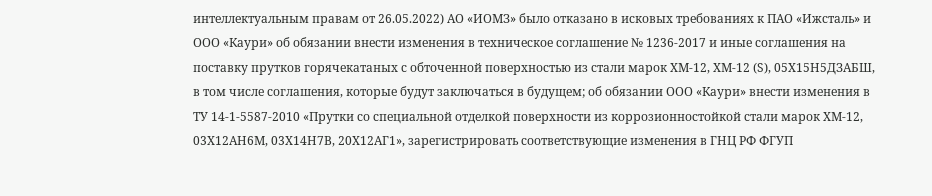интеллектуальным правам от 26.05.2022) АО «ИОМЗ» было отказано в исковых требованиях к ПАО «Ижсталь» и ООО «Каури» об обязании внести изменения в техническое соглашение № 1236-2017 и иные соглашения на поставку прутков горячекатаных с обточенной поверхностью из стали марок ХМ-12, ХМ-12 (S), 05Х15Н5ДЗАБШ, в том числе соглашения, которые будут заключаться в будущем; об обязании ООО «Каури» внести изменения в ТУ 14-1-5587-2010 «Прутки со специальной отделкой поверхности из коррозионностойкой стали марок ХМ-12, 03Х12АН6М, 03Х14Н7В, 20Х12АГ1», зарегистрировать соответствующие изменения в ГНЦ РФ ФГУП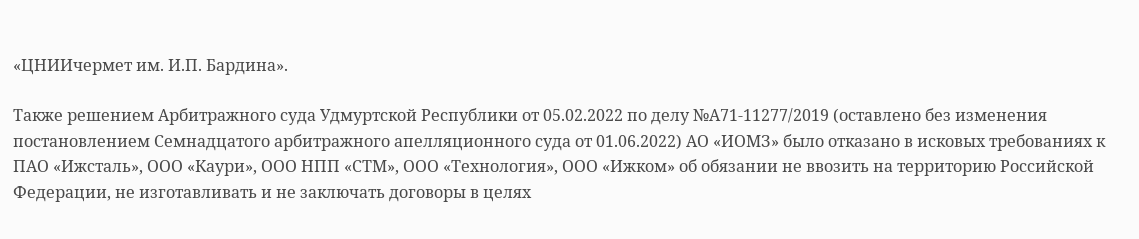«ЦНИИчермет им. И.П. Бардина».

Также решением Арбитражного суда Удмуртской Республики от 05.02.2022 по делу №А71-11277/2019 (оставлено без изменения постановлением Семнадцатого арбитражного апелляционного суда от 01.06.2022) АО «ИОМЗ» было отказано в исковых требованиях к ПАО «Ижсталь», ООО «Каури», ООО НПП «СТМ», ООО «Технология», ООО «Ижком» об обязании не ввозить на территорию Российской Федерации, не изготавливать и не заключать договоры в целях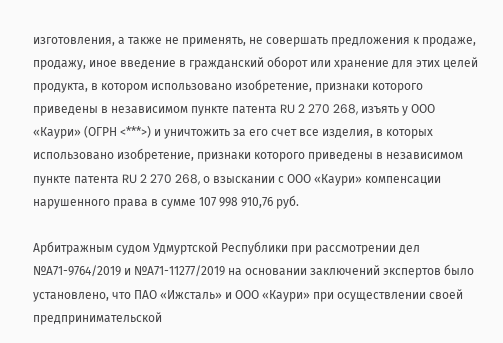изготовления, а также не применять, не совершать предложения к продаже, продажу, иное введение в гражданский оборот или хранение для этих целей продукта, в котором использовано изобретение, признаки которого приведены в независимом пункте патента RU 2 270 268, изъять у ООО «Каури» (ОГРН <***>) и уничтожить за его счет все изделия, в которых использовано изобретение, признаки которого приведены в независимом пункте патента RU 2 270 268, о взыскании с ООО «Каури» компенсации нарушенного права в сумме 107 998 910,76 руб.

Арбитражным судом Удмуртской Республики при рассмотрении дел №А71-9764/2019 и №А71-11277/2019 на основании заключений экспертов было установлено, что ПАО «Ижсталь» и ООО «Каури» при осуществлении своей предпринимательской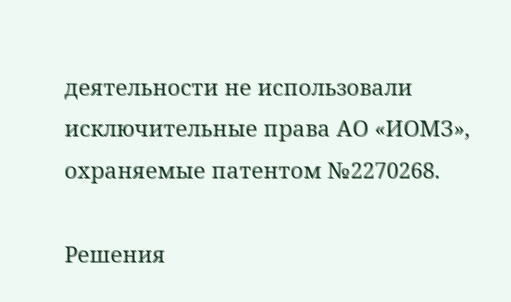деятельности не использовали исключительные права АО «ИОМЗ», охраняемые патентом №2270268.

Решения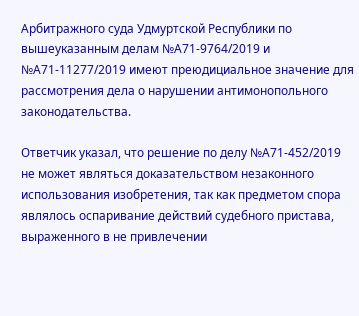Арбитражного суда Удмуртской Республики по вышеуказанным делам №А71-9764/2019 и №А71-11277/2019 имеют преюдициальное значение для рассмотрения дела о нарушении антимонопольного законодательства.

Ответчик указал, что решение по делу №А71-452/2019 не может являться доказательством незаконного использования изобретения, так как предметом спора являлось оспаривание действий судебного пристава, выраженного в не привлечении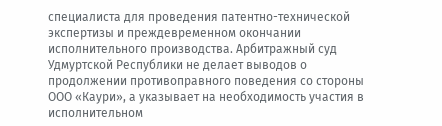специалиста для проведения патентно-технической экспертизы и преждевременном окончании исполнительного производства. Арбитражный суд Удмуртской Республики не делает выводов о продолжении противоправного поведения со стороны ООО «Каури», а указывает на необходимость участия в исполнительном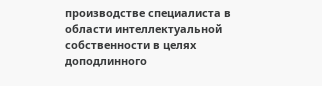производстве специалиста в области интеллектуальной собственности в целях доподлинного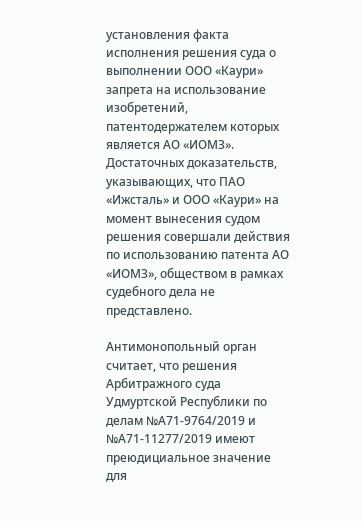установления факта исполнения решения суда о выполнении ООО «Каури» запрета на использование изобретений, патентодержателем которых является АО «ИОМЗ». Достаточных доказательств, указывающих, что ПАО «Ижсталь» и ООО «Каури» на момент вынесения судом решения совершали действия по использованию патента АО «ИОМЗ», обществом в рамках судебного дела не представлено.

Антимонопольный орган считает, что решения Арбитражного суда Удмуртской Республики по делам №А71-9764/2019 и №А71-11277/2019 имеют преюдициальное значение для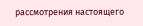рассмотрения настоящего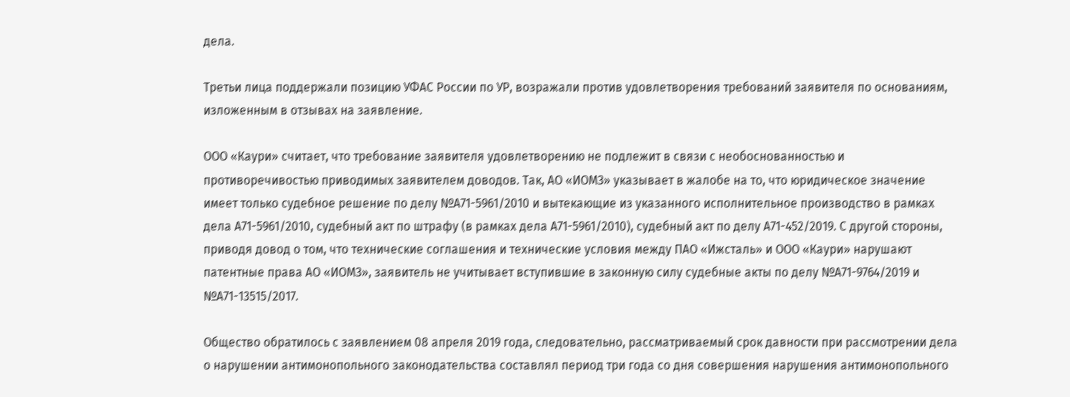дела.

Третьи лица поддержали позицию УФАС России по УР, возражали против удовлетворения требований заявителя по основаниям, изложенным в отзывах на заявление.

ООО «Каури» считает, что требование заявителя удовлетворению не подлежит в связи с необоснованностью и противоречивостью приводимых заявителем доводов. Так, АО «ИОМЗ» указывает в жалобе на то, что юридическое значение имеет только судебное решение по делу №А71-5961/2010 и вытекающие из указанного исполнительное производство в рамках дела А71-5961/2010, судебный акт по штрафу (в рамках дела А71-5961/2010), судебный акт по делу А71-452/2019. С другой стороны, приводя довод о том, что технические соглашения и технические условия между ПАО «Ижсталь» и ООО «Каури» нарушают патентные права АО «ИОМЗ», заявитель не учитывает вступившие в законную силу судебные акты по делу №А71-9764/2019 и №А71-13515/2017.

Общество обратилось с заявлением 08 апреля 2019 года, следовательно, рассматриваемый срок давности при рассмотрении дела о нарушении антимонопольного законодательства составлял период три года со дня совершения нарушения антимонопольного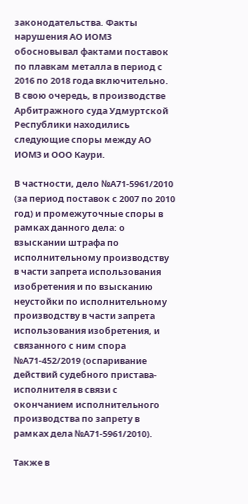законодательства. Факты нарушения АО ИОМЗ обосновывал фактами поставок по плавкам металла в период с 2016 по 2018 года включительно. В свою очередь, в производстве Арбитражного суда Удмуртской Республики находились следующие споры между АО ИОМЗ и ООО Каури.

В частности, дело №А71-5961/2010 (за период поставок с 2007 по 2010 год) и промежуточные споры в рамках данного дела: о взыскании штрафа по исполнительному производству в части запрета использования изобретения и по взысканию неустойки по исполнительному производству в части запрета использования изобретения, и связанного с ним спора №А71-452/2019 (оспаривание действий судебного пристава-исполнителя в связи с окончанием исполнительного производства по запрету в рамках дела №А71-5961/2010).

Также в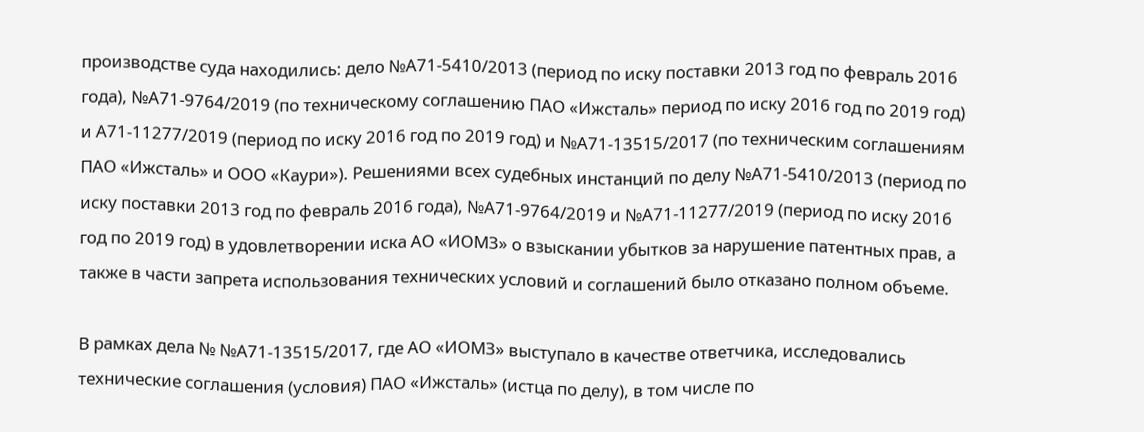производстве суда находились: дело №А71-5410/2013 (период по иску поставки 2013 год по февраль 2016 года), №А71-9764/2019 (по техническому соглашению ПАО «Ижсталь» период по иску 2016 год по 2019 год) и А71-11277/2019 (период по иску 2016 год по 2019 год) и №А71-13515/2017 (по техническим соглашениям ПАО «Ижсталь» и ООО «Каури»). Решениями всех судебных инстанций по делу №А71-5410/2013 (период по иску поставки 2013 год по февраль 2016 года), №А71-9764/2019 и №А71-11277/2019 (период по иску 2016 год по 2019 год) в удовлетворении иска АО «ИОМЗ» о взыскании убытков за нарушение патентных прав, а также в части запрета использования технических условий и соглашений было отказано полном объеме.

В рамках дела № №А71-13515/2017, где АО «ИОМЗ» выступало в качестве ответчика, исследовались технические соглашения (условия) ПАО «Ижсталь» (истца по делу), в том числе по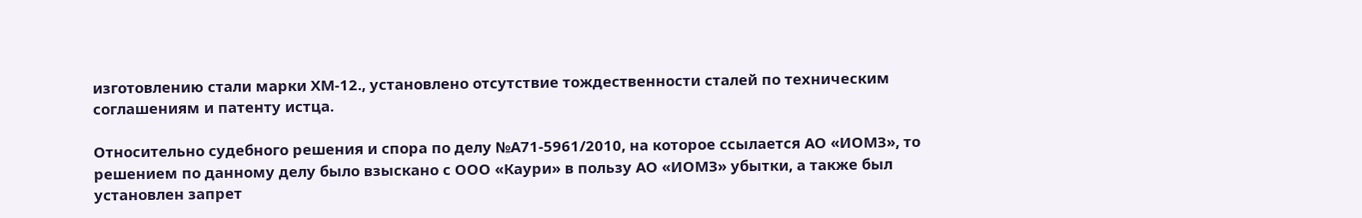изготовлению стали марки ХМ-12., установлено отсутствие тождественности сталей по техническим соглашениям и патенту истца.

Относительно судебного решения и спора по делу №А71-5961/2010, на которое ссылается АО «ИОМЗ», то решением по данному делу было взыскано с ООО «Каури» в пользу АО «ИОМЗ» убытки, а также был установлен запрет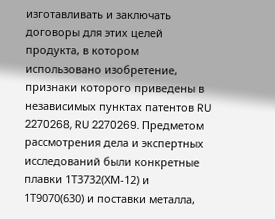изготавливать и заключать договоры для этих целей продукта, в котором использовано изобретение, признаки которого приведены в независимых пунктах патентов RU 2270268, RU 2270269. Предметом рассмотрения дела и экспертных исследований были конкретные плавки 1Т3732(ХМ-12) и 1Т9070(630) и поставки металла,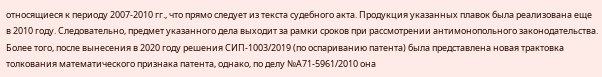относящиеся к периоду 2007-2010 гг., что прямо следует из текста судебного акта. Продукция указанных плавок была реализована еще в 2010 году. Следовательно, предмет указанного дела выходит за рамки сроков при рассмотрении антимонопольного законодательства. Более того, после вынесения в 2020 году решения СИП-1003/2019 (по оспариванию патента) была представлена новая трактовка толкования математического признака патента, однако, по делу №А71-5961/2010 она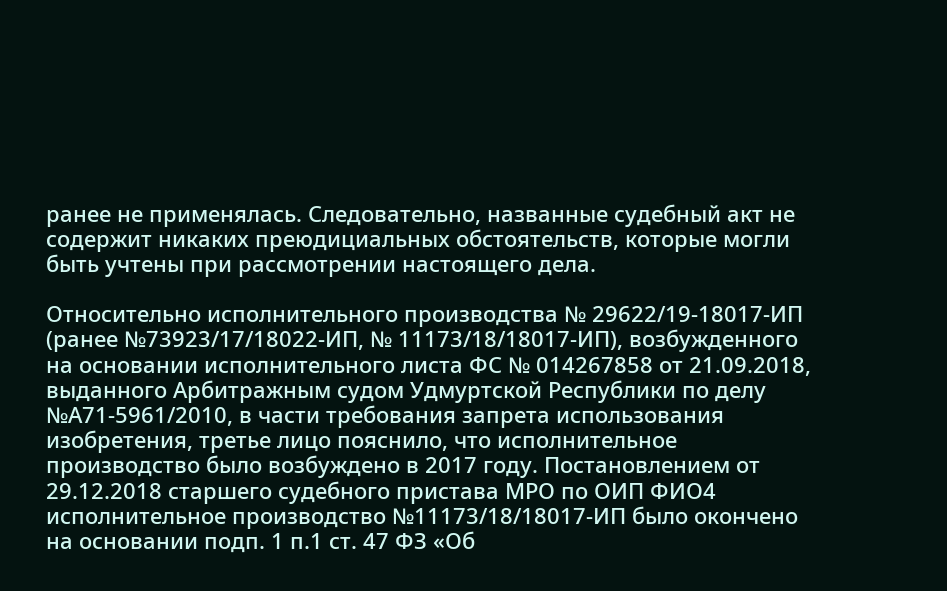ранее не применялась. Следовательно, названные судебный акт не содержит никаких преюдициальных обстоятельств, которые могли быть учтены при рассмотрении настоящего дела.

Относительно исполнительного производства № 29622/19-18017-ИП (ранее №73923/17/18022-ИП, № 11173/18/18017-ИП), возбужденного на основании исполнительного листа ФС № 014267858 от 21.09.2018, выданного Арбитражным судом Удмуртской Республики по делу №А71-5961/2010, в части требования запрета использования изобретения, третье лицо пояснило, что исполнительное производство было возбуждено в 2017 году. Постановлением от 29.12.2018 старшего судебного пристава МРО по ОИП ФИО4 исполнительное производство №11173/18/18017-ИП было окончено на основании подп. 1 п.1 ст. 47 ФЗ «Об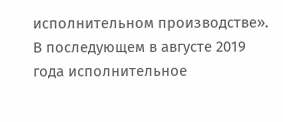исполнительном производстве». В последующем в августе 2019 года исполнительное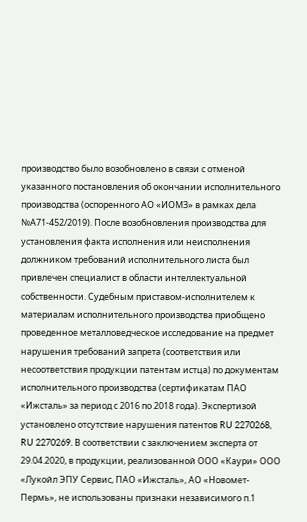производство было возобновлено в связи с отменой указанного постановления об окончании исполнительного производства (оспоренного АО «ИОМЗ» в рамках дела №А71-452/2019). После возобновления производства для установления факта исполнения или неисполнения должником требований исполнительного листа был привлечен специалист в области интеллектуальной собственности. Судебным приставом-исполнителем к материалам исполнительного производства приобщено проведенное металловедческое исследование на предмет нарушения требований запрета (соответствия или несоответствия продукции патентам истца) по документам исполнительного производства (сертификатам ПАО «Ижсталь» за период с 2016 по 2018 года). Экспертизой установлено отсутствие нарушения патентов RU 2270268, RU 2270269. В соответствии с заключением эксперта от 29.04.2020, в продукции, реализованной ООО «Каури» ООО «Лукойл ЭПУ Сервис, ПАО «Ижсталь», АО «Новомет-Пермь», не использованы признаки независимого п.1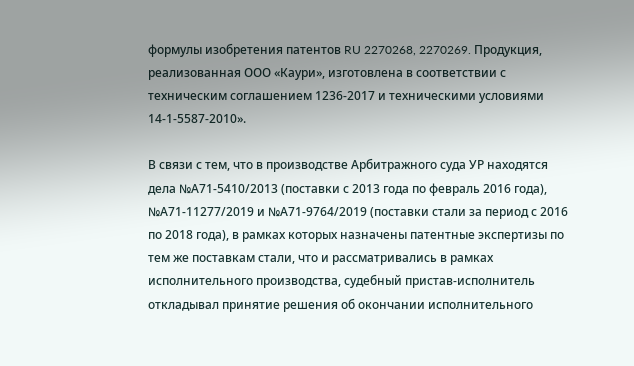формулы изобретения патентов RU 2270268, 2270269. Продукция, реализованная ООО «Каури», изготовлена в соответствии с техническим соглашением 1236-2017 и техническими условиями 14-1-5587-2010».

В связи с тем, что в производстве Арбитражного суда УР находятся дела №А71-5410/2013 (поставки с 2013 года по февраль 2016 года), №А71-11277/2019 и №А71-9764/2019 (поставки стали за период с 2016 по 2018 года), в рамках которых назначены патентные экспертизы по тем же поставкам стали, что и рассматривались в рамках исполнительного производства, судебный пристав-исполнитель откладывал принятие решения об окончании исполнительного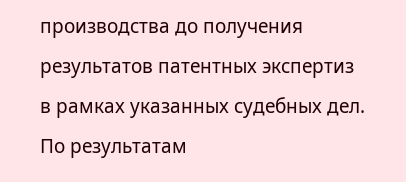производства до получения результатов патентных экспертиз в рамках указанных судебных дел. По результатам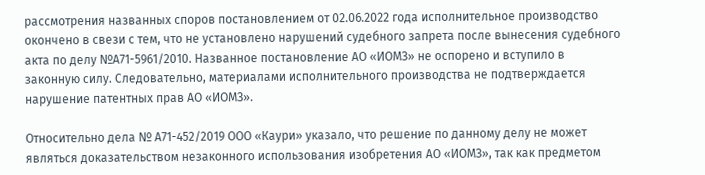рассмотрения названных споров постановлением от 02.06.2022 года исполнительное производство окончено в свези с тем, что не установлено нарушений судебного запрета после вынесения судебного акта по делу №А71-5961/2010. Названное постановление АО «ИОМЗ» не оспорено и вступило в законную силу. Следовательно, материалами исполнительного производства не подтверждается нарушение патентных прав АО «ИОМЗ».

Относительно дела № А71-452/2019 ООО «Каури» указало, что решение по данному делу не может являться доказательством незаконного использования изобретения АО «ИОМЗ», так как предметом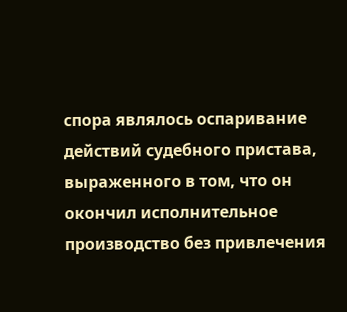спора являлось оспаривание действий судебного пристава, выраженного в том, что он окончил исполнительное производство без привлечения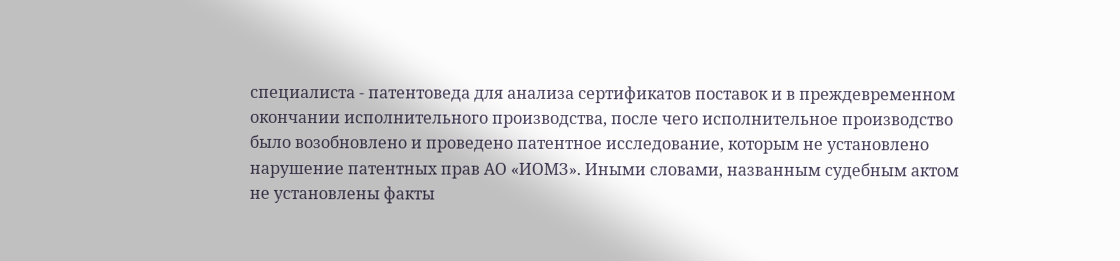специалиста - патентоведа для анализа сертификатов поставок и в преждевременном окончании исполнительного производства, после чего исполнительное производство было возобновлено и проведено патентное исследование, которым не установлено нарушение патентных прав АО «ИОМЗ». Иными словами, названным судебным актом не установлены факты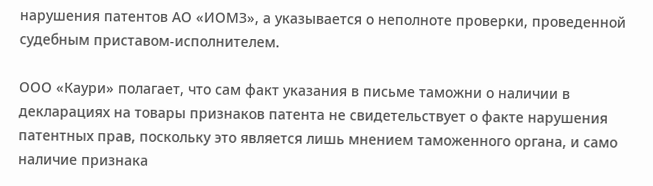нарушения патентов АО «ИОМЗ», а указывается о неполноте проверки, проведенной судебным приставом-исполнителем.

ООО «Каури» полагает, что сам факт указания в письме таможни о наличии в декларациях на товары признаков патента не свидетельствует о факте нарушения патентных прав, поскольку это является лишь мнением таможенного органа, и само наличие признака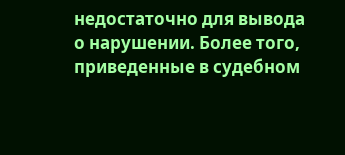недостаточно для вывода о нарушении. Более того, приведенные в судебном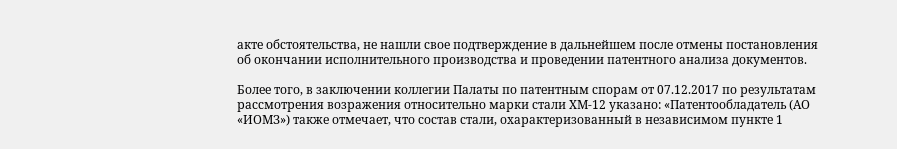акте обстоятельства, не нашли свое подтверждение в дальнейшем после отмены постановления об окончании исполнительного производства и проведении патентного анализа документов.

Более того, в заключении коллегии Палаты по патентным спорам от 07.12.2017 по результатам рассмотрения возражения относительно марки стали ХМ-12 указано: «Патентообладатель (АО «ИОМЗ») также отмечает, что состав стали, охарактеризованный в независимом пункте 1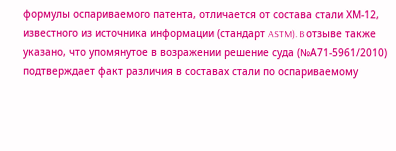формулы оспариваемого патента, отличается от состава стали ХМ-12, известного из источника информации (стандарт ASTM). B отзыве также указано, что упомянутое в возражении решение суда (№А71-5961/2010) подтверждает факт различия в составах стали по оспариваемому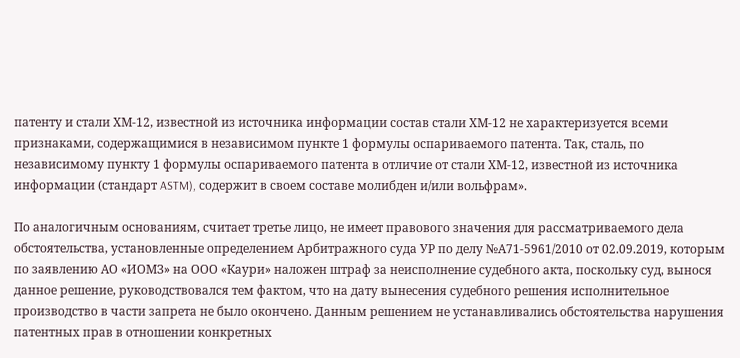патенту и стали ХМ-12, известной из источника информации состав стали ХМ-12 не характеризуется всеми признаками, содержащимися в независимом пункте 1 формулы оспариваемого патента. Так, сталь, по независимому пункту 1 формулы оспариваемого патента в отличие от стали ХМ-12, известной из источника информации (стандарт ASTM), содержит в своем составе молибден и/или вольфрам».

По аналогичным основаниям, считает третье лицо, не имеет правового значения для рассматриваемого дела обстоятельства, установленные определением Арбитражного суда УР по делу №А71-5961/2010 от 02.09.2019, которым по заявлению АО «ИОМЗ» на ООО «Каури» наложен штраф за неисполнение судебного акта, поскольку суд, вынося данное решение, руководствовался тем фактом, что на дату вынесения судебного решения исполнительное производство в части запрета не было окончено. Данным решением не устанавливались обстоятельства нарушения патентных прав в отношении конкретных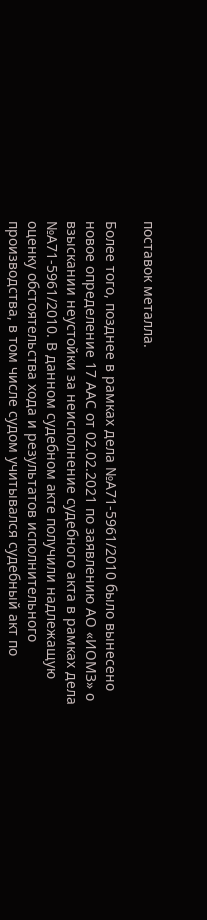поставок металла.

Более того, позднее в рамках дела №А71-5961/2010 было вынесено новое определение 17 ААС от 02.02.2021 по заявлению АО «ИОМЗ» о взыскании неустойки за неисполнение судебного акта в рамках дела №А71-5961/2010. В данном судебном акте получили надлежащую оценку обстоятельства хода и результатов исполнительного производства, в том числе судом учитывался судебный акт по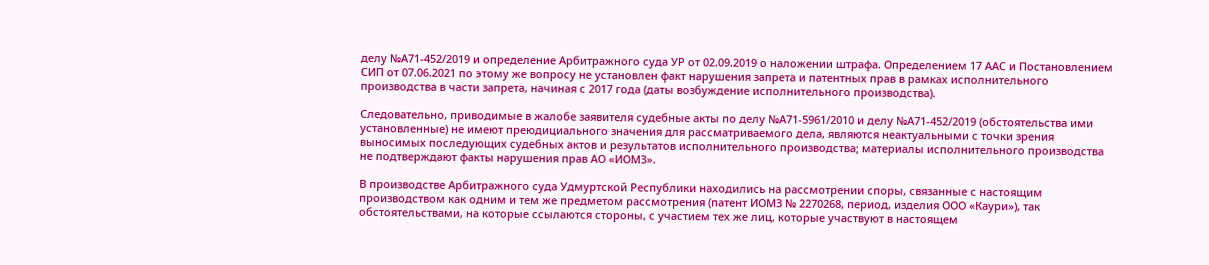делу №А71-452/2019 и определение Арбитражного суда УР от 02.09.2019 о наложении штрафа. Определением 17 ААС и Постановлением СИП от 07.06.2021 по этому же вопросу не установлен факт нарушения запрета и патентных прав в рамках исполнительного производства в части запрета, начиная с 2017 года (даты возбуждение исполнительного производства).

Следовательно, приводимые в жалобе заявителя судебные акты по делу №А71-5961/2010 и делу №А71-452/2019 (обстоятельства ими установленные) не имеют преюдициального значения для рассматриваемого дела, являются неактуальными с точки зрения выносимых последующих судебных актов и результатов исполнительного производства; материалы исполнительного производства не подтверждают факты нарушения прав АО «ИОМЗ».

В производстве Арбитражного суда Удмуртской Республики находились на рассмотрении споры, связанные с настоящим производством как одним и тем же предметом рассмотрения (патент ИОМЗ № 2270268, период, изделия ООО «Каури»), так обстоятельствами, на которые ссылаются стороны, с участием тех же лиц, которые участвуют в настоящем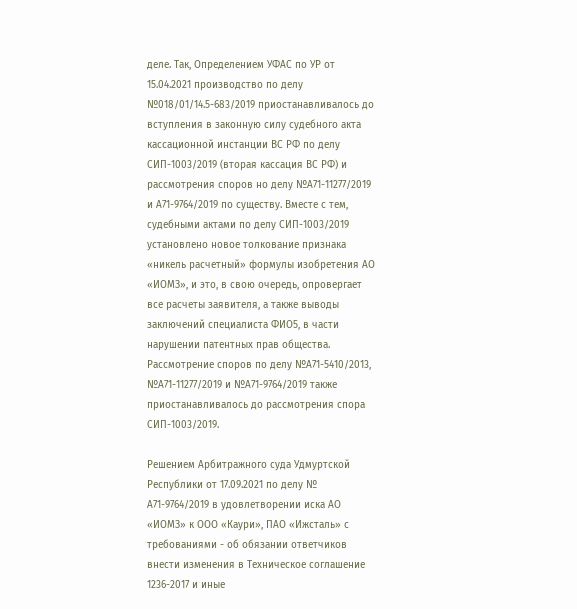деле. Так, Определением УФАС по УР от 15.04.2021 производство по делу №018/01/14.5-683/2019 приостанавливалось до вступления в законную силу судебного акта кассационной инстанции ВС РФ по делу СИП-1003/2019 (вторая кассация ВС РФ) и рассмотрения споров но делу №А71-11277/2019 и А71-9764/2019 по существу. Вместе с тем, судебными актами по делу СИП-1003/2019 установлено новое толкование признака «никель расчетный» формулы изобретения АО «ИОМЗ», и это, в свою очередь, опровергает все расчеты заявителя, а также выводы заключений специалиста ФИО5, в части нарушении патентных прав общества. Рассмотрение споров по делу №А71-5410/2013, №А71-11277/2019 и №А71-9764/2019 также приостанавливалось до рассмотрения спора СИП-1003/2019.

Решением Арбитражного суда Удмуртской Республики от 17.09.2021 по делу № А71-9764/2019 в удовлетворении иска АО «ИОМЗ» к ООО «Каури», ПАО «Ижсталь» с требованиями - об обязании ответчиков внести изменения в Техническое соглашение 1236-2017 и иные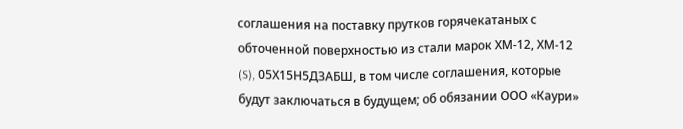соглашения на поставку прутков горячекатаных с обточенной поверхностью из стали марок ХМ-12, ХМ-12 (S), 05Х15Н5ДЗАБШ, в том числе соглашения, которые будут заключаться в будущем; об обязании ООО «Каури»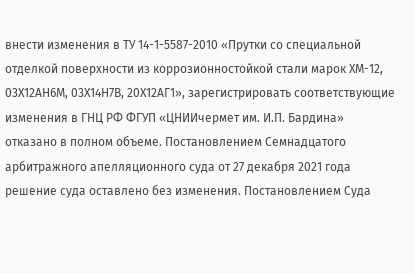внести изменения в ТУ 14-1-5587-2010 «Прутки со специальной отделкой поверхности из коррозионностойкой стали марок ХМ-12, 03Х12АН6М, 03Х14Н7В, 20Х12АГ1», зарегистрировать соответствующие изменения в ГНЦ РФ ФГУП «ЦНИИчермет им. И.П. Бардина» отказано в полном объеме. Постановлением Семнадцатого арбитражного апелляционного суда от 27 декабря 2021 года решение суда оставлено без изменения. Постановлением Суда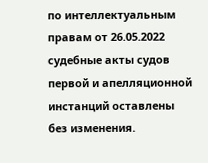по интеллектуальным правам от 26.05.2022 судебные акты судов первой и апелляционной инстанций оставлены без изменения.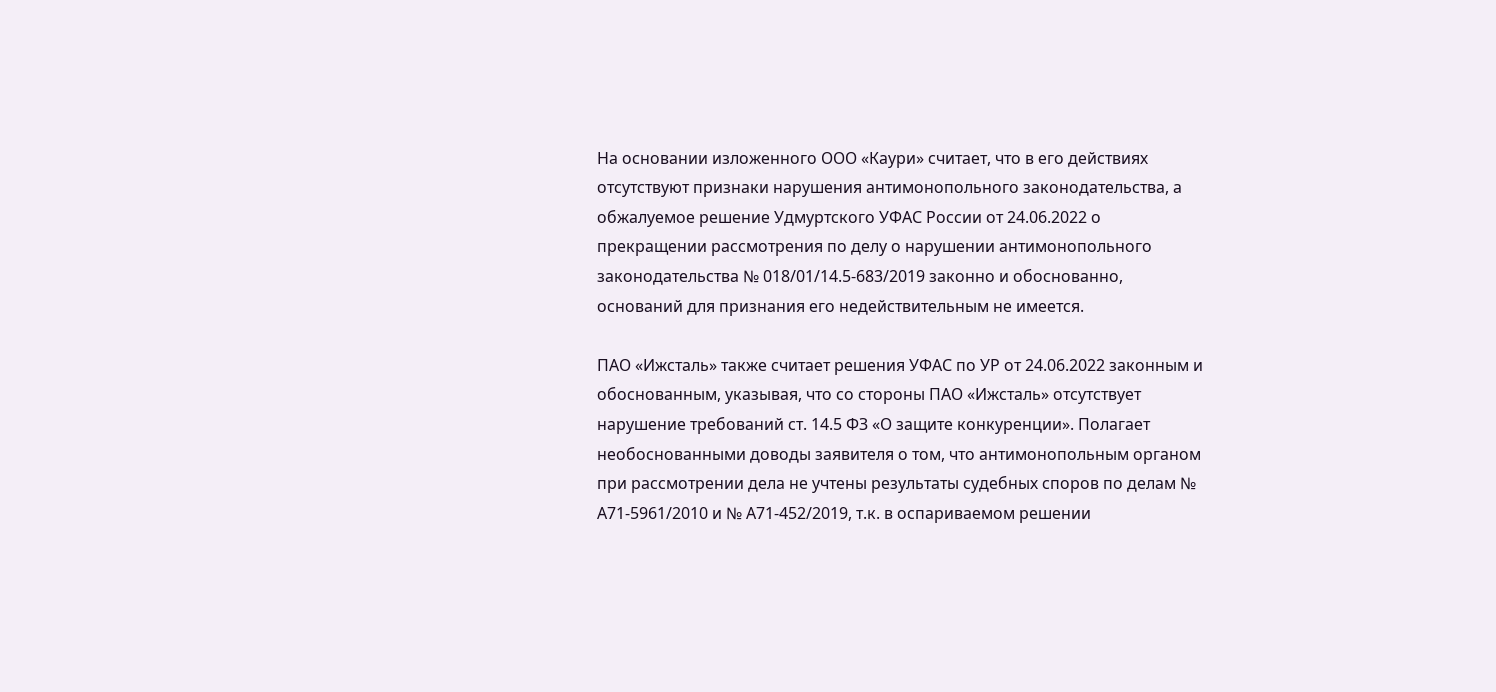На основании изложенного ООО «Каури» считает, что в его действиях отсутствуют признаки нарушения антимонопольного законодательства, а обжалуемое решение Удмуртского УФАС России от 24.06.2022 о прекращении рассмотрения по делу о нарушении антимонопольного законодательства № 018/01/14.5-683/2019 законно и обоснованно, оснований для признания его недействительным не имеется.

ПАО «Ижсталь» также считает решения УФАС по УР от 24.06.2022 законным и обоснованным, указывая, что со стороны ПАО «Ижсталь» отсутствует нарушение требований ст. 14.5 ФЗ «О защите конкуренции». Полагает необоснованными доводы заявителя о том, что антимонопольным органом при рассмотрении дела не учтены результаты судебных споров по делам № А71-5961/2010 и № А71-452/2019, т.к. в оспариваемом решении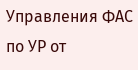Управления ФАС по УР от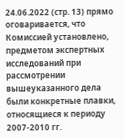24.06.2022 (стр. 13) прямо оговаривается, что Комиссией установлено, предметом экспертных исследований при рассмотрении вышеуказанного дела были конкретные плавки, относящиеся к периоду 2007-2010 гг.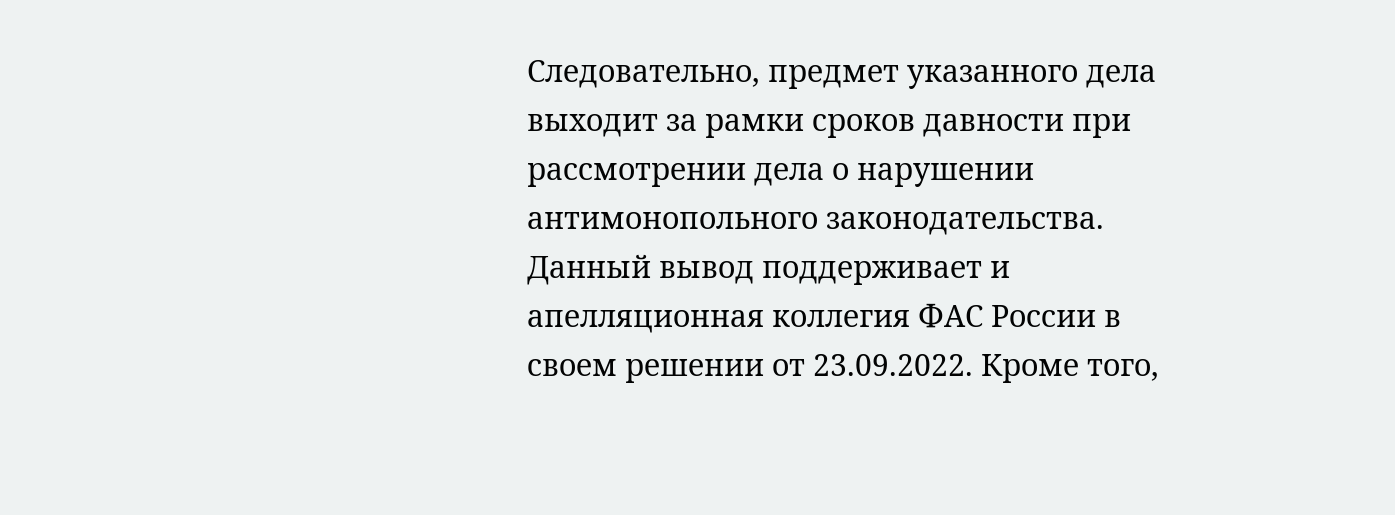Следовательно, предмет указанного дела выходит за рамки сроков давности при рассмотрении дела о нарушении антимонопольного законодательства. Данный вывод поддерживает и апелляционная коллегия ФАС России в своем решении от 23.09.2022. Кроме того,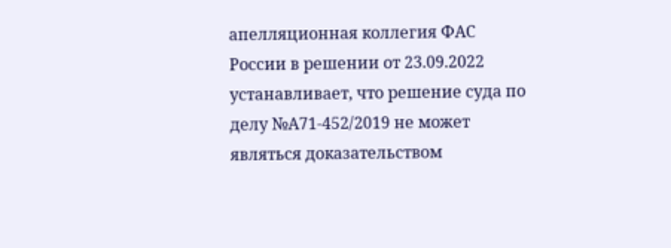апелляционная коллегия ФАС России в решении от 23.09.2022 устанавливает, что решение суда по делу №А71-452/2019 не может являться доказательством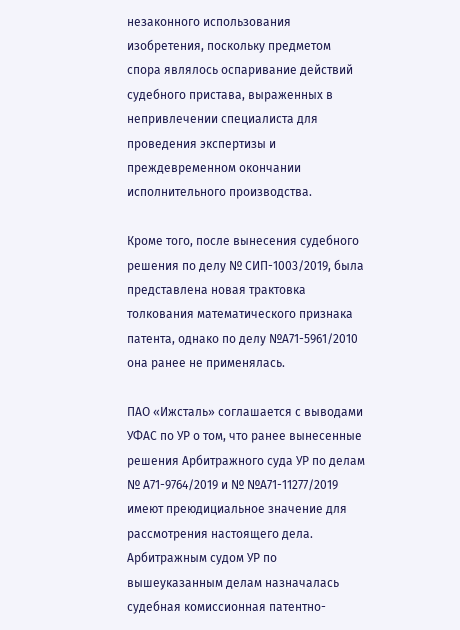незаконного использования изобретения, поскольку предметом спора являлось оспаривание действий судебного пристава, выраженных в непривлечении специалиста для проведения экспертизы и преждевременном окончании исполнительного производства.

Кроме того, после вынесения судебного решения по делу № СИП-1003/2019, была представлена новая трактовка толкования математического признака патента, однако по делу №А71-5961/2010 она ранее не применялась.

ПАО «Ижсталь» соглашается с выводами УФАС по УР о том, что ранее вынесенные решения Арбитражного суда УР по делам № А71-9764/2019 и № №А71-11277/2019 имеют преюдициальное значение для рассмотрения настоящего дела. Арбитражным судом УР по вышеуказанным делам назначалась судебная комиссионная патентно-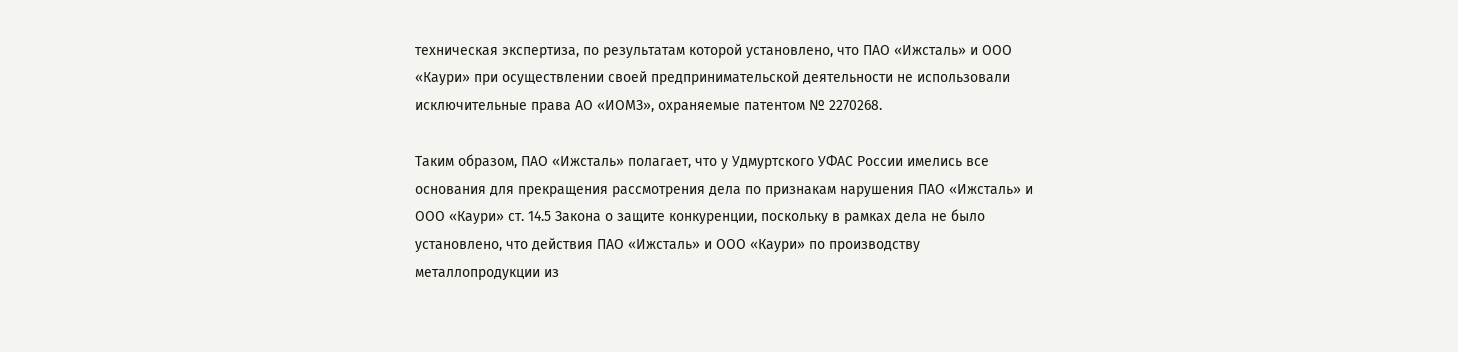техническая экспертиза, по результатам которой установлено, что ПАО «Ижсталь» и ООО «Каури» при осуществлении своей предпринимательской деятельности не использовали исключительные права АО «ИОМЗ», охраняемые патентом № 2270268.

Таким образом, ПАО «Ижсталь» полагает, что у Удмуртского УФАС России имелись все основания для прекращения рассмотрения дела по признакам нарушения ПАО «Ижсталь» и ООО «Каури» ст. 14.5 Закона о защите конкуренции, поскольку в рамках дела не было установлено, что действия ПАО «Ижсталь» и ООО «Каури» по производству металлопродукции из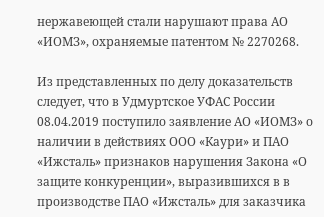нержавеющей стали нарушают права АО «ИОМЗ», охраняемые патентом № 2270268.

Из представленных по делу доказательств следует, что в Удмуртское УФАС России 08.04.2019 поступило заявление АО «ИОМЗ» о наличии в действиях ООО «Каури» и ПАО «Ижсталь» признаков нарушения Закона «О защите конкуренции», выразившихся в в производстве ПАО «Ижсталь» для заказчика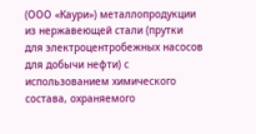(ООО «Каури») металлопродукции из нержавеющей стали (прутки для электроцентробежных насосов для добычи нефти) с использованием химического состава, охраняемого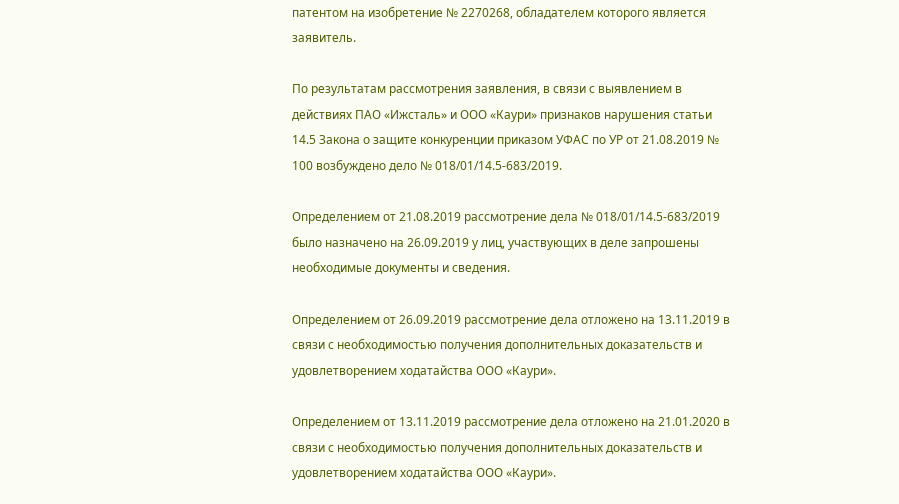патентом на изобретение № 2270268, обладателем которого является заявитель.

По результатам рассмотрения заявления, в связи с выявлением в действиях ПАО «Ижсталь» и ООО «Каури» признаков нарушения статьи 14.5 Закона о защите конкуренции приказом УФАС по УР от 21.08.2019 № 100 возбуждено дело № 018/01/14.5-683/2019.

Определением от 21.08.2019 рассмотрение дела № 018/01/14.5-683/2019 было назначено на 26.09.2019 у лиц, участвующих в деле запрошены необходимые документы и сведения.

Определением от 26.09.2019 рассмотрение дела отложено на 13.11.2019 в связи с необходимостью получения дополнительных доказательств и удовлетворением ходатайства ООО «Каури».

Определением от 13.11.2019 рассмотрение дела отложено на 21.01.2020 в связи с необходимостью получения дополнительных доказательств и удовлетворением ходатайства ООО «Каури».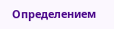Определением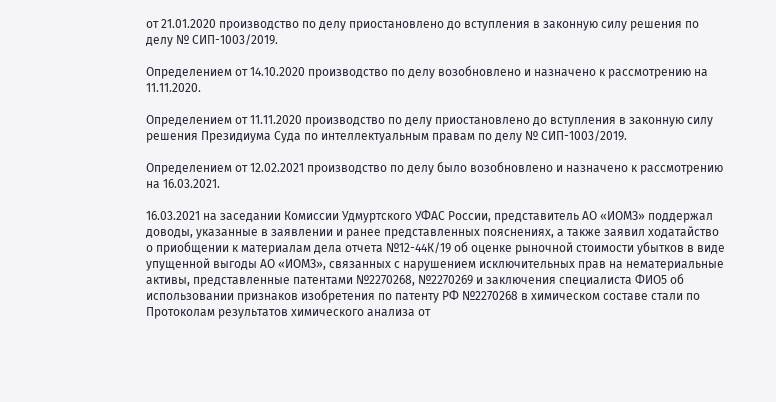от 21.01.2020 производство по делу приостановлено до вступления в законную силу решения по делу № СИП-1003/2019.

Определением от 14.10.2020 производство по делу возобновлено и назначено к рассмотрению на 11.11.2020.

Определением от 11.11.2020 производство по делу приостановлено до вступления в законную силу решения Президиума Суда по интеллектуальным правам по делу № СИП-1003/2019.

Определением от 12.02.2021 производство по делу было возобновлено и назначено к рассмотрению на 16.03.2021.

16.03.2021 на заседании Комиссии Удмуртского УФАС России, представитель АО «ИОМЗ» поддержал доводы, указанные в заявлении и ранее представленных пояснениях, а также заявил ходатайство о приобщении к материалам дела отчета №12-44К/19 об оценке рыночной стоимости убытков в виде упущенной выгоды АО «ИОМЗ», связанных с нарушением исключительных прав на нематериальные активы, представленные патентами №2270268, №2270269 и заключения специалиста ФИО5 об использовании признаков изобретения по патенту РФ №2270268 в химическом составе стали по Протоколам результатов химического анализа от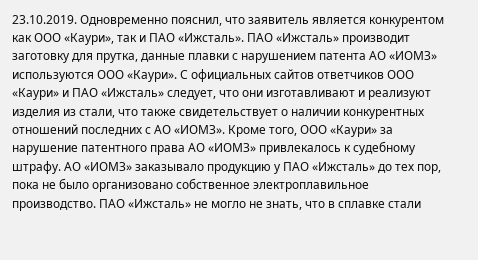23.10.2019. Одновременно пояснил, что заявитель является конкурентом как ООО «Каури», так и ПАО «Ижсталь». ПАО «Ижсталь» производит заготовку для прутка, данные плавки с нарушением патента АО «ИОМЗ» используются ООО «Каури». С официальных сайтов ответчиков ООО «Каури» и ПАО «Ижсталь» следует, что они изготавливают и реализуют изделия из стали, что также свидетельствует о наличии конкурентных отношений последних с АО «ИОМЗ». Кроме того, ООО «Каури» за нарушение патентного права АО «ИОМЗ» привлекалось к судебному штрафу. АО «ИОМЗ» заказывало продукцию у ПАО «Ижсталь» до тех пор, пока не было организовано собственное электроплавильное производство. ПАО «Ижсталь» не могло не знать, что в сплавке стали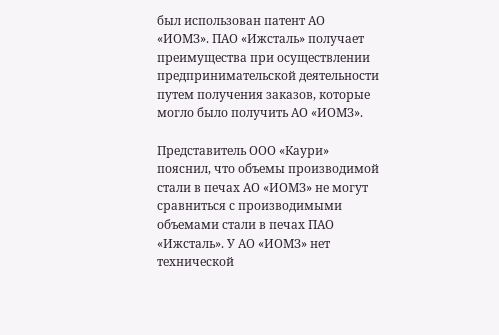был использован патент АО «ИОМЗ». ПАО «Ижсталь» получает преимущества при осуществлении предпринимательской деятельности путем получения заказов, которые могло было получить АО «ИОМЗ».

Представитель ООО «Каури» пояснил, что объемы производимой стали в печах АО «ИОМЗ» не могут сравниться с производимыми объемами стали в печах ПАО «Ижсталь». У АО «ИОМЗ» нет технической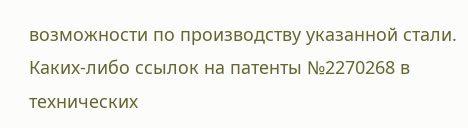возможности по производству указанной стали. Каких-либо ссылок на патенты №2270268 в технических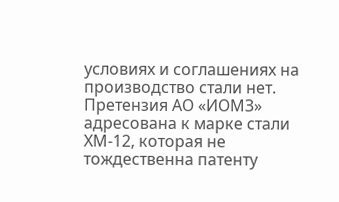условиях и соглашениях на производство стали нет. Претензия АО «ИОМЗ» адресована к марке стали ХМ-12, которая не тождественна патенту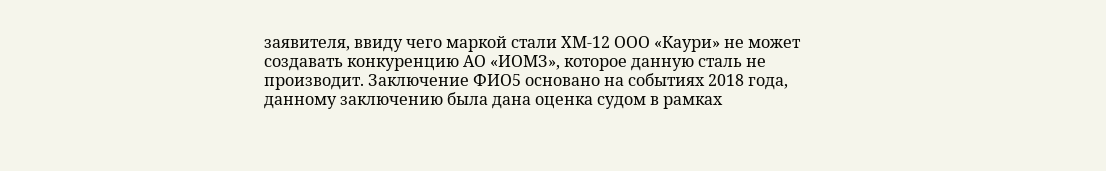заявителя, ввиду чего маркой стали ХМ-12 ООО «Каури» не может создавать конкуренцию АО «ИОМЗ», которое данную сталь не производит. Заключение ФИО5 основано на событиях 2018 года, данному заключению была дана оценка судом в рамках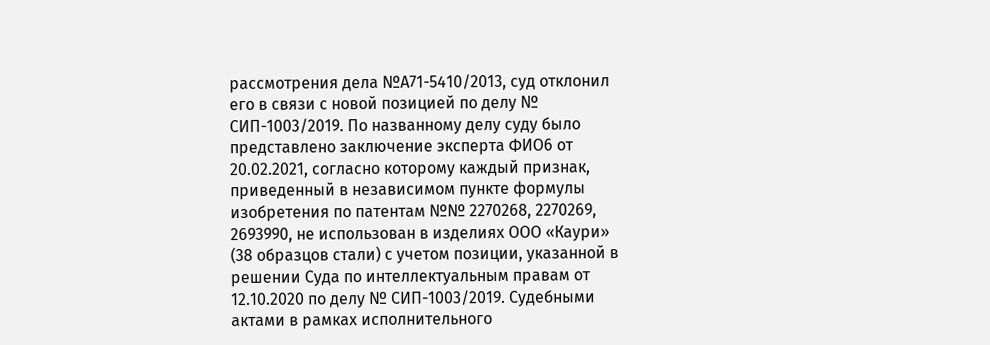рассмотрения дела №А71-5410/2013, суд отклонил его в связи с новой позицией по делу № СИП-1003/2019. По названному делу суду было представлено заключение эксперта ФИО6 от 20.02.2021, согласно которому каждый признак, приведенный в независимом пункте формулы изобретения по патентам №№ 2270268, 2270269, 2693990, не использован в изделиях ООО «Каури» (38 образцов стали) с учетом позиции, указанной в решении Суда по интеллектуальным правам от 12.10.2020 по делу № СИП-1003/2019. Судебными актами в рамках исполнительного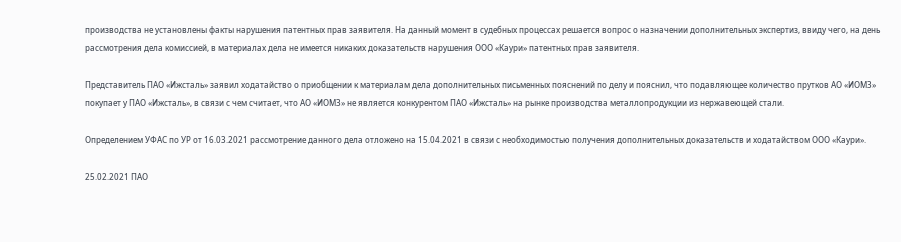производства не установлены факты нарушения патентных прав заявителя. На данный момент в судебных процессах решается вопрос о назначении дополнительных экспертиз, ввиду чего, на день рассмотрения дела комиссией, в материалах дела не имеется никаких доказательств нарушения ООО «Каури» патентных прав заявителя.

Представитель ПАО «Ижсталь» заявил ходатайство о приобщении к материалам дела дополнительных письменных пояснений по делу и пояснил, что подавляющее количество прутков АО «ИОМЗ» покупает у ПАО «Ижсталь», в связи с чем считает, что АО «ИОМЗ» не является конкурентом ПАО «Ижсталь» на рынке производства металлопродукции из нержавеющей стали.

Определением УФАС по УР от 16.03.2021 рассмотрение данного дела отложено на 15.04.2021 в связи с необходимостью получения дополнительных доказательств и ходатайством ООО «Каури».

25.02.2021 ПАО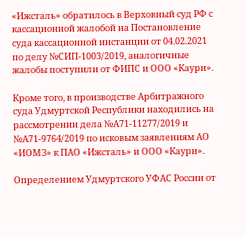«Ижсталь» обратилось в Верховный суд РФ с кассационной жалобой на Постановление суда кассационной инстанции от 04.02.2021 по делу №СИП-1003/2019, аналогичные жалобы поступили от ФИПС и ООО «Каури».

Кроме того, в производстве Арбитражного суда Удмуртской Республики находились на рассмотрении дела №А71-11277/2019 и №А71-9764/2019 по исковым заявлениям АО «ИОМЗ» к ПАО «Ижсталь» и ООО «Каури».

Определением Удмуртского УФАС России от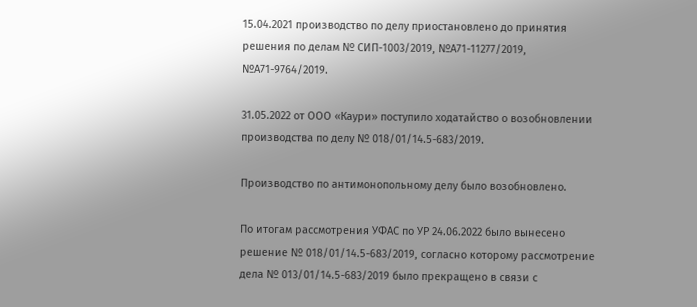15.04.2021 производство по делу приостановлено до принятия решения по делам № СИП-1003/2019, №А71-11277/2019, №А71-9764/2019.

31.05.2022 от ООО «Каури» поступило ходатайство о возобновлении производства по делу № 018/01/14.5-683/2019.

Производство по антимонопольному делу было возобновлено.

По итогам рассмотрения УФАС по УР 24.06.2022 было вынесено решение № 018/01/14.5-683/2019, согласно которому рассмотрение дела № 013/01/14.5-683/2019 было прекращено в связи с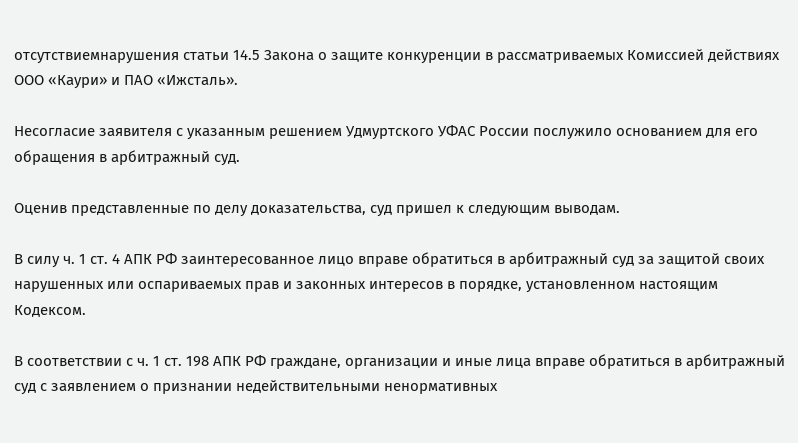отсутствиемнарушения статьи 14.5 Закона о защите конкуренции в рассматриваемых Комиссией действиях ООО «Каури» и ПАО «Ижсталь».

Несогласие заявителя с указанным решением Удмуртского УФАС России послужило основанием для его обращения в арбитражный суд.

Оценив представленные по делу доказательства, суд пришел к следующим выводам.

В силу ч. 1 ст. 4 АПК РФ заинтересованное лицо вправе обратиться в арбитражный суд за защитой своих нарушенных или оспариваемых прав и законных интересов в порядке, установленном настоящим Кодексом.

В соответствии с ч. 1 ст. 198 АПК РФ граждане, организации и иные лица вправе обратиться в арбитражный суд с заявлением о признании недействительными ненормативных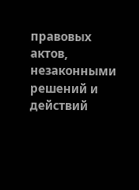правовых актов, незаконными решений и действий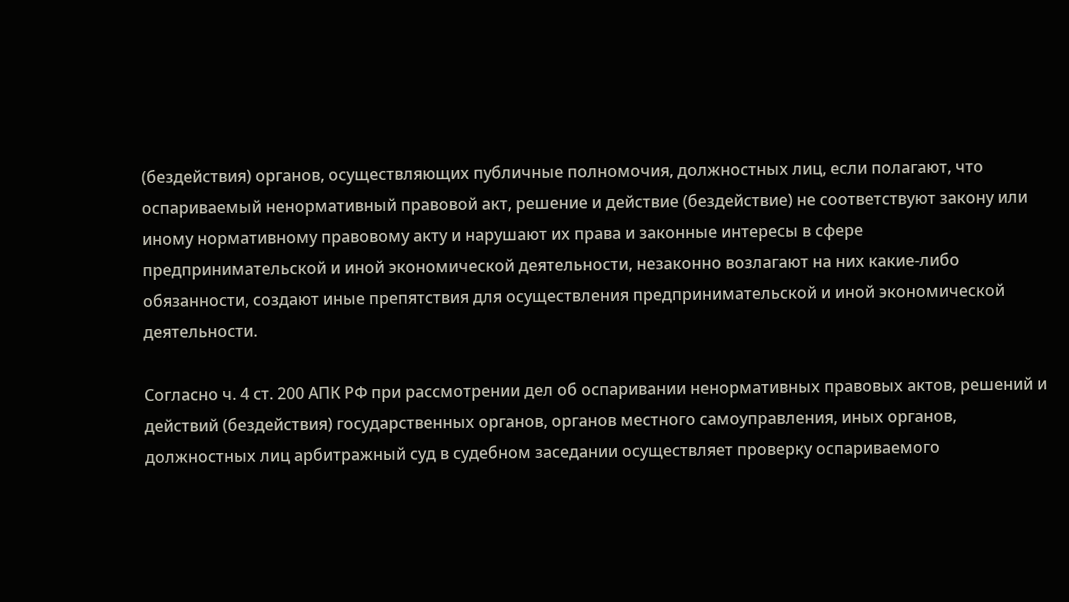(бездействия) органов, осуществляющих публичные полномочия, должностных лиц, если полагают, что оспариваемый ненормативный правовой акт, решение и действие (бездействие) не соответствуют закону или иному нормативному правовому акту и нарушают их права и законные интересы в сфере предпринимательской и иной экономической деятельности, незаконно возлагают на них какие-либо обязанности, создают иные препятствия для осуществления предпринимательской и иной экономической деятельности.

Согласно ч. 4 ст. 200 АПК РФ при рассмотрении дел об оспаривании ненормативных правовых актов, решений и действий (бездействия) государственных органов, органов местного самоуправления, иных органов, должностных лиц арбитражный суд в судебном заседании осуществляет проверку оспариваемого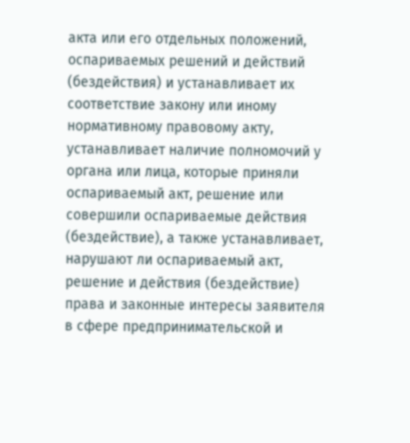акта или его отдельных положений, оспариваемых решений и действий (бездействия) и устанавливает их соответствие закону или иному нормативному правовому акту, устанавливает наличие полномочий у органа или лица, которые приняли оспариваемый акт, решение или совершили оспариваемые действия (бездействие), а также устанавливает, нарушают ли оспариваемый акт, решение и действия (бездействие) права и законные интересы заявителя в сфере предпринимательской и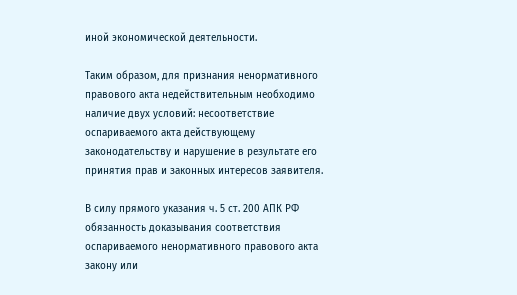иной экономической деятельности.

Таким образом, для признания ненормативного правового акта недействительным необходимо наличие двух условий: несоответствие оспариваемого акта действующему законодательству и нарушение в результате его принятия прав и законных интересов заявителя.

В силу прямого указания ч. 5 ст. 200 АПК РФ обязанность доказывания соответствия оспариваемого ненормативного правового акта закону или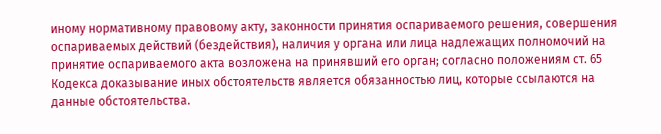иному нормативному правовому акту, законности принятия оспариваемого решения, совершения оспариваемых действий (бездействия), наличия у органа или лица надлежащих полномочий на принятие оспариваемого акта возложена на принявший его орган; согласно положениям ст. 65 Кодекса доказывание иных обстоятельств является обязанностью лиц, которые ссылаются на данные обстоятельства.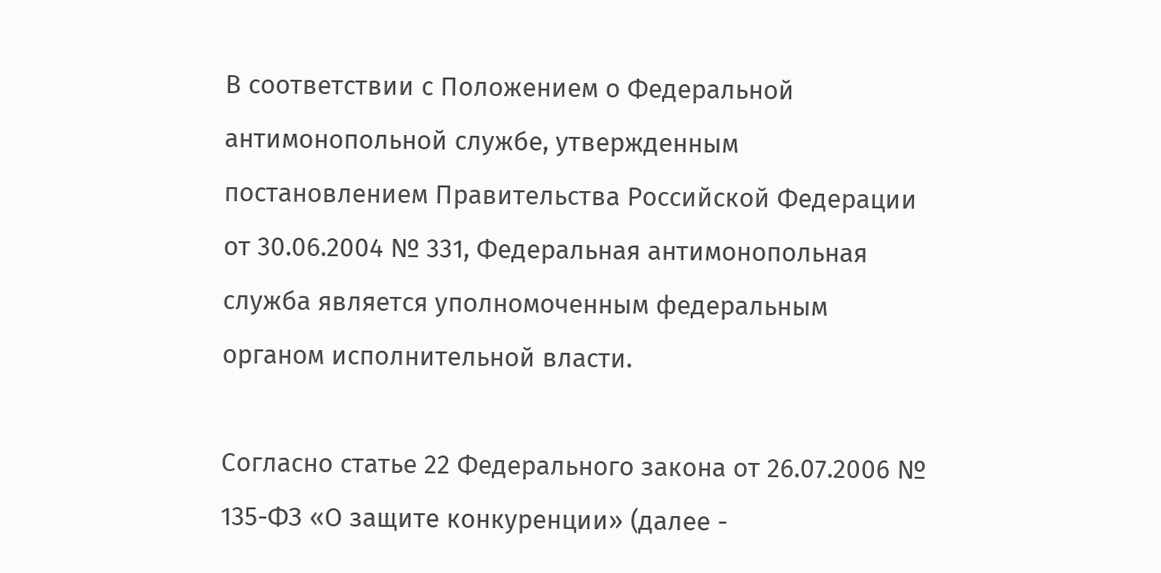В соответствии с Положением о Федеральной антимонопольной службе, утвержденным постановлением Правительства Российской Федерации от 30.06.2004 № 331, Федеральная антимонопольная служба является уполномоченным федеральным органом исполнительной власти.

Согласно статье 22 Федерального закона от 26.07.2006 № 135-ФЗ «О защите конкуренции» (далее -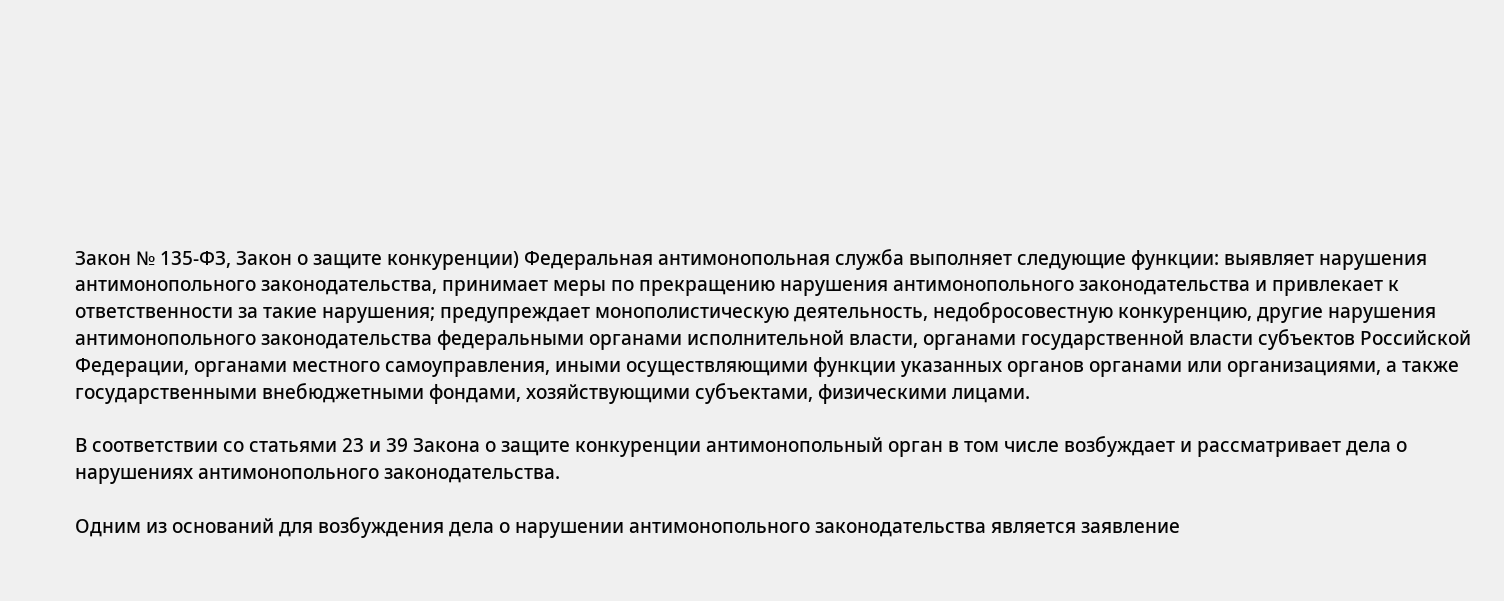Закон № 135-ФЗ, Закон о защите конкуренции) Федеральная антимонопольная служба выполняет следующие функции: выявляет нарушения антимонопольного законодательства, принимает меры по прекращению нарушения антимонопольного законодательства и привлекает к ответственности за такие нарушения; предупреждает монополистическую деятельность, недобросовестную конкуренцию, другие нарушения антимонопольного законодательства федеральными органами исполнительной власти, органами государственной власти субъектов Российской Федерации, органами местного самоуправления, иными осуществляющими функции указанных органов органами или организациями, а также государственными внебюджетными фондами, хозяйствующими субъектами, физическими лицами.

В соответствии со статьями 23 и 39 Закона о защите конкуренции антимонопольный орган в том числе возбуждает и рассматривает дела о нарушениях антимонопольного законодательства.

Одним из оснований для возбуждения дела о нарушении антимонопольного законодательства является заявление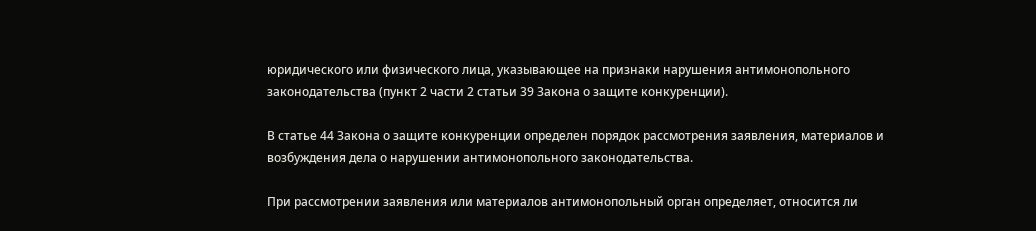юридического или физического лица, указывающее на признаки нарушения антимонопольного законодательства (пункт 2 части 2 статьи 39 Закона о защите конкуренции).

В статье 44 Закона о защите конкуренции определен порядок рассмотрения заявления, материалов и возбуждения дела о нарушении антимонопольного законодательства.

При рассмотрении заявления или материалов антимонопольный орган определяет, относится ли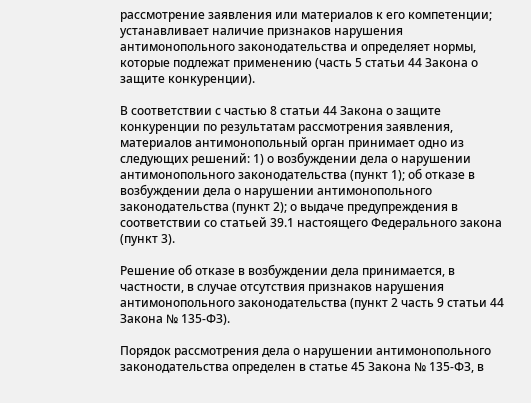рассмотрение заявления или материалов к его компетенции; устанавливает наличие признаков нарушения антимонопольного законодательства и определяет нормы, которые подлежат применению (часть 5 статьи 44 Закона о защите конкуренции).

В соответствии с частью 8 статьи 44 Закона о защите конкуренции по результатам рассмотрения заявления, материалов антимонопольный орган принимает одно из следующих решений: 1) о возбуждении дела о нарушении антимонопольного законодательства (пункт 1); об отказе в возбуждении дела о нарушении антимонопольного законодательства (пункт 2); о выдаче предупреждения в соответствии со статьей 39.1 настоящего Федерального закона (пункт 3).

Решение об отказе в возбуждении дела принимается, в частности, в случае отсутствия признаков нарушения антимонопольного законодательства (пункт 2 часть 9 статьи 44 Закона № 135-ФЗ).

Порядок рассмотрения дела о нарушении антимонопольного законодательства определен в статье 45 Закона № 135-ФЗ, в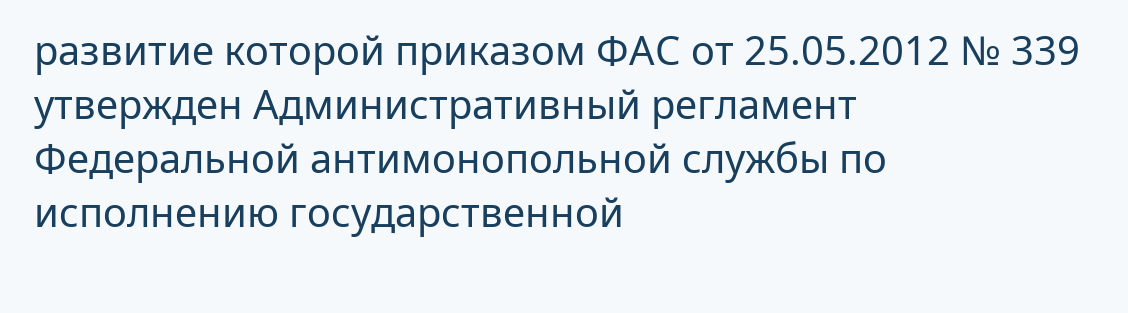развитие которой приказом ФАС от 25.05.2012 № 339 утвержден Административный регламент Федеральной антимонопольной службы по исполнению государственной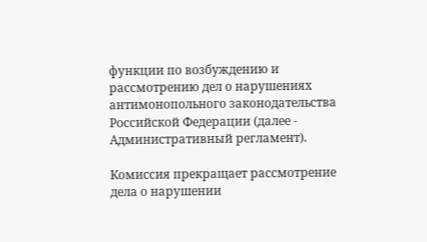функции по возбуждению и рассмотрению дел о нарушениях антимонопольного законодательства Российской Федерации (далее - Административный регламент).

Комиссия прекращает рассмотрение дела о нарушении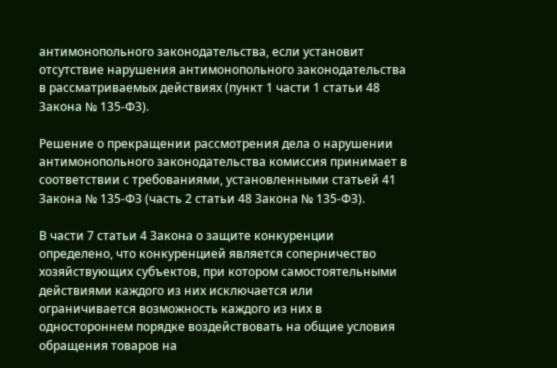антимонопольного законодательства, если установит отсутствие нарушения антимонопольного законодательства в рассматриваемых действиях (пункт 1 части 1 статьи 48 Закона № 135-ФЗ).

Решение о прекращении рассмотрения дела о нарушении антимонопольного законодательства комиссия принимает в соответствии с требованиями, установленными статьей 41 Закона № 135-ФЗ (часть 2 статьи 48 Закона № 135-ФЗ).

В части 7 статьи 4 Закона о защите конкуренции определено, что конкуренцией является соперничество хозяйствующих субъектов, при котором самостоятельными действиями каждого из них исключается или ограничивается возможность каждого из них в одностороннем порядке воздействовать на общие условия обращения товаров на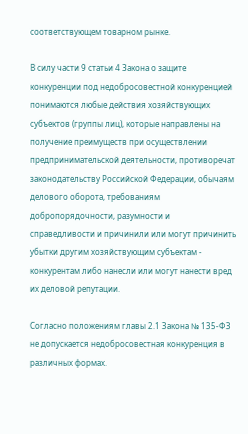соответствующем товарном рынке.

В силу части 9 статьи 4 Закона о защите конкуренции под недобросовестной конкуренцией понимаются любые действия хозяйствующих субъектов (группы лиц), которые направлены на получение преимуществ при осуществлении предпринимательской деятельности, противоречат законодательству Российской Федерации, обычаям делового оборота, требованиям добропорядочности, разумности и справедливости и причинили или могут причинить убытки другим хозяйствующим субъектам - конкурентам либо нанесли или могут нанести вред их деловой репутации.

Согласно положениям главы 2.1 Закона № 135-ФЗ не допускается недобросовестная конкуренция в различных формах.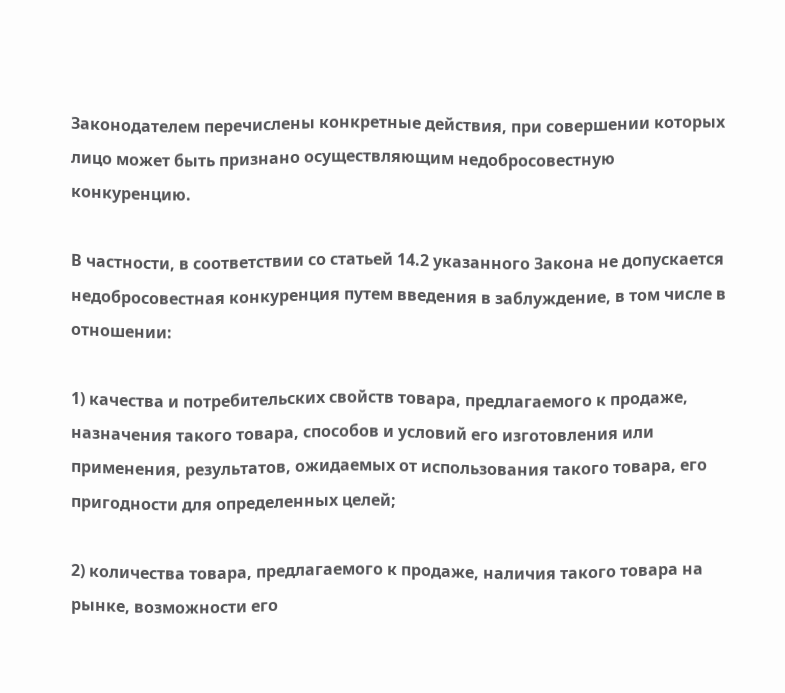Законодателем перечислены конкретные действия, при совершении которых лицо может быть признано осуществляющим недобросовестную конкуренцию.

В частности, в соответствии со статьей 14.2 указанного Закона не допускается недобросовестная конкуренция путем введения в заблуждение, в том числе в отношении:

1) качества и потребительских свойств товара, предлагаемого к продаже, назначения такого товара, способов и условий его изготовления или применения, результатов, ожидаемых от использования такого товара, его пригодности для определенных целей;

2) количества товара, предлагаемого к продаже, наличия такого товара на рынке, возможности его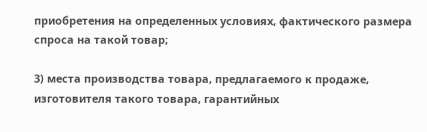приобретения на определенных условиях, фактического размера спроса на такой товар;

3) места производства товара, предлагаемого к продаже, изготовителя такого товара, гарантийных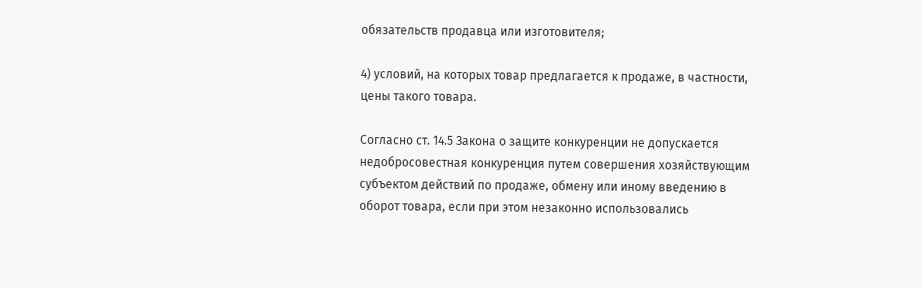обязательств продавца или изготовителя;

4) условий, на которых товар предлагается к продаже, в частности, цены такого товара.

Согласно ст. 14.5 Закона о защите конкуренции не допускается недобросовестная конкуренция путем совершения хозяйствующим субъектом действий по продаже, обмену или иному введению в оборот товара, если при этом незаконно использовались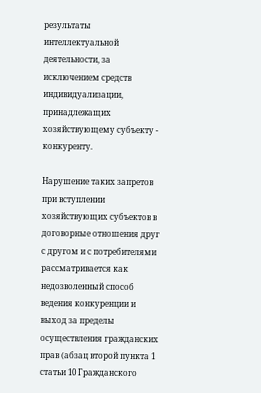результаты интеллектуальной деятельности, за исключением средств индивидуализации, принадлежащих хозяйствующему субъекту - конкуренту.

Нарушение таких запретов при вступлении хозяйствующих субъектов в договорные отношения друг с другом и с потребителями рассматривается как недозволенный способ ведения конкуренции и выход за пределы осуществления гражданских прав (абзац второй пункта 1 статьи 10 Гражданского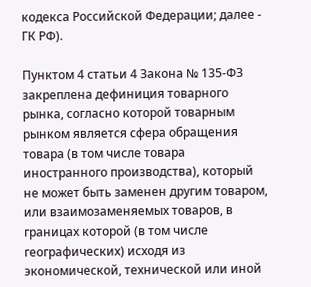кодекса Российской Федерации; далее - ГК РФ).

Пунктом 4 статьи 4 Закона № 135-ФЗ закреплена дефиниция товарного рынка, согласно которой товарным рынком является сфера обращения товара (в том числе товара иностранного производства), который не может быть заменен другим товаром, или взаимозаменяемых товаров, в границах которой (в том числе географических) исходя из экономической, технической или иной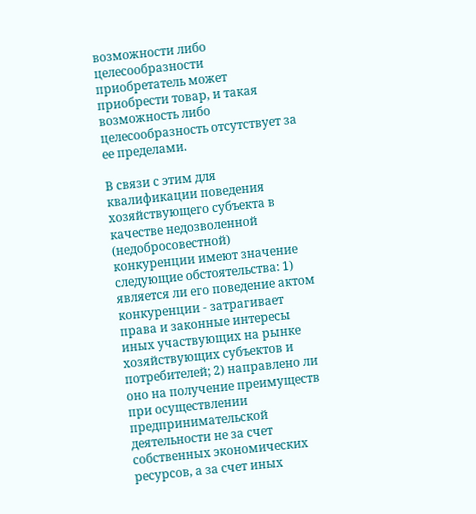возможности либо целесообразности приобретатель может приобрести товар, и такая возможность либо целесообразность отсутствует за ее пределами.

В связи с этим для квалификации поведения хозяйствующего субъекта в качестве недозволенной (недобросовестной) конкуренции имеют значение следующие обстоятельства: 1) является ли его поведение актом конкуренции - затрагивает права и законные интересы иных участвующих на рынке хозяйствующих субъектов и потребителей; 2) направлено ли оно на получение преимуществ при осуществлении предпринимательской деятельности не за счет собственных экономических ресурсов, а за счет иных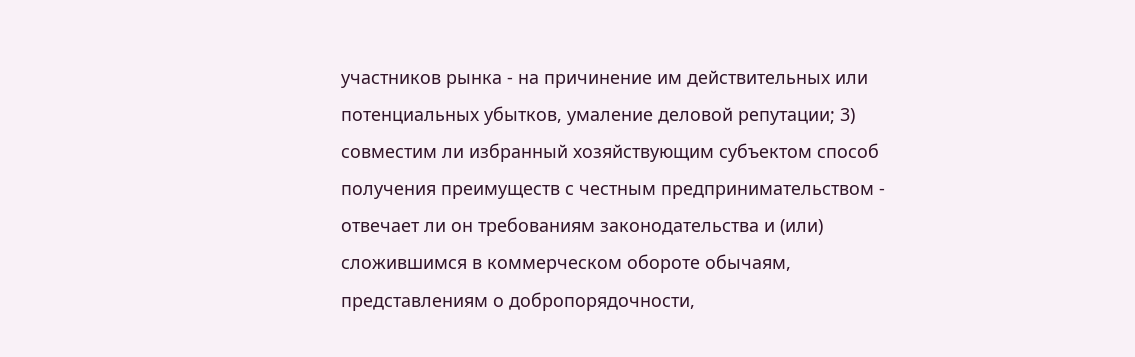участников рынка - на причинение им действительных или потенциальных убытков, умаление деловой репутации; 3) совместим ли избранный хозяйствующим субъектом способ получения преимуществ с честным предпринимательством - отвечает ли он требованиям законодательства и (или) сложившимся в коммерческом обороте обычаям, представлениям о добропорядочности,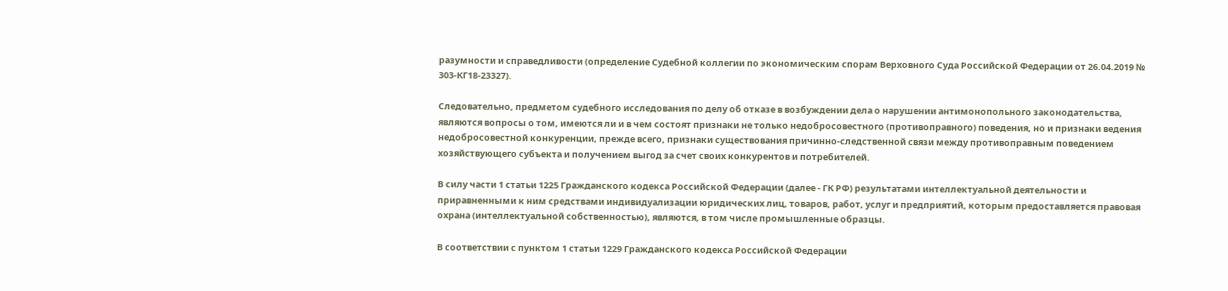разумности и справедливости (определение Судебной коллегии по экономическим спорам Верховного Суда Российской Федерации от 26.04.2019 № 303-КГ18-23327).

Следовательно, предметом судебного исследования по делу об отказе в возбуждении дела о нарушении антимонопольного законодательства, являются вопросы о том, имеются ли и в чем состоят признаки не только недобросовестного (противоправного) поведения, но и признаки ведения недобросовестной конкуренции, прежде всего, признаки существования причинно-следственной связи между противоправным поведением хозяйствующего субъекта и получением выгод за счет своих конкурентов и потребителей.

В силу части 1 статьи 1225 Гражданского кодекса Российской Федерации (далее - ГК РФ) результатами интеллектуальной деятельности и приравненными к ним средствами индивидуализации юридических лиц, товаров, работ, услуг и предприятий, которым предоставляется правовая охрана (интеллектуальной собственностью), являются, в том числе промышленные образцы.

В соответствии с пунктом 1 статьи 1229 Гражданского кодекса Российской Федерации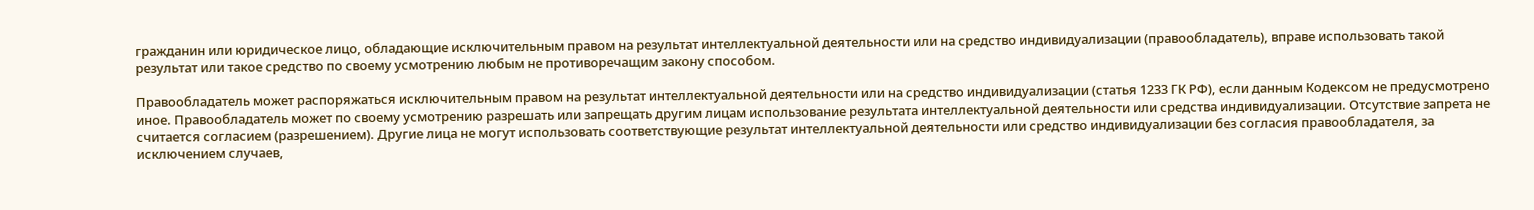гражданин или юридическое лицо, обладающие исключительным правом на результат интеллектуальной деятельности или на средство индивидуализации (правообладатель), вправе использовать такой результат или такое средство по своему усмотрению любым не противоречащим закону способом.

Правообладатель может распоряжаться исключительным правом на результат интеллектуальной деятельности или на средство индивидуализации (статья 1233 ГК РФ), если данным Кодексом не предусмотрено иное. Правообладатель может по своему усмотрению разрешать или запрещать другим лицам использование результата интеллектуальной деятельности или средства индивидуализации. Отсутствие запрета не считается согласием (разрешением). Другие лица не могут использовать соответствующие результат интеллектуальной деятельности или средство индивидуализации без согласия правообладателя, за исключением случаев,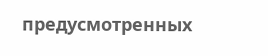предусмотренных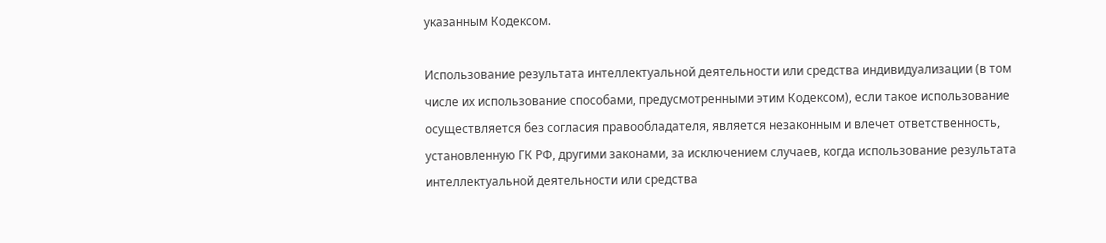указанным Кодексом.

Использование результата интеллектуальной деятельности или средства индивидуализации (в том числе их использование способами, предусмотренными этим Кодексом), если такое использование осуществляется без согласия правообладателя, является незаконным и влечет ответственность, установленную ГК РФ, другими законами, за исключением случаев, когда использование результата интеллектуальной деятельности или средства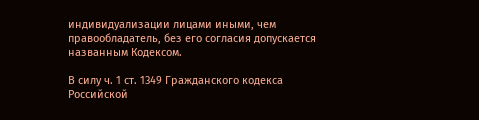индивидуализации лицами иными, чем правообладатель, без его согласия допускается названным Кодексом.

В силу ч. 1 ст. 1349 Гражданского кодекса Российской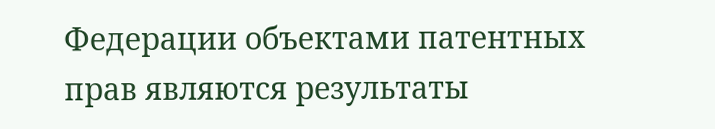Федерации объектами патентных прав являются результаты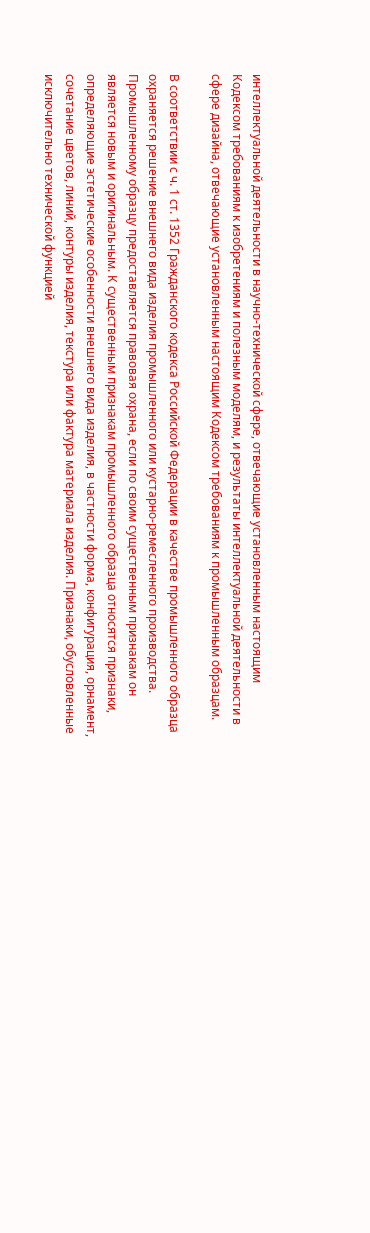интеллектуальной деятельности в научно-технической сфере, отвечающие установленным настоящим Кодексом требованиям к изобретениям и полезным моделям, и результаты интеллектуальной деятельности в сфере дизайна, отвечающие установленным настоящим Кодексом требованиям к промышленным образцам.

В соответствии с ч. 1 ст. 1352 Гражданского кодекса Российской Федерации в качестве промышленного образца охраняется решение внешнего вида изделия промышленного или кустарно-ремесленного производства. Промышленному образцу предоставляется правовая охрана, если по своим существенным признакам он является новым и оригинальным. К существенным признакам промышленного образца относятся признаки, определяющие эстетические особенности внешнего вида изделия, в частности форма, конфигурация, орнамент, сочетание цветов, линий, контуры изделия, текстура или фактура материала изделия. Признаки, обусловленные исключительно технической функцией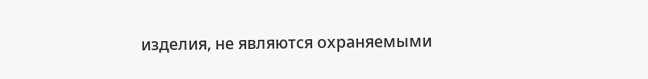изделия, не являются охраняемыми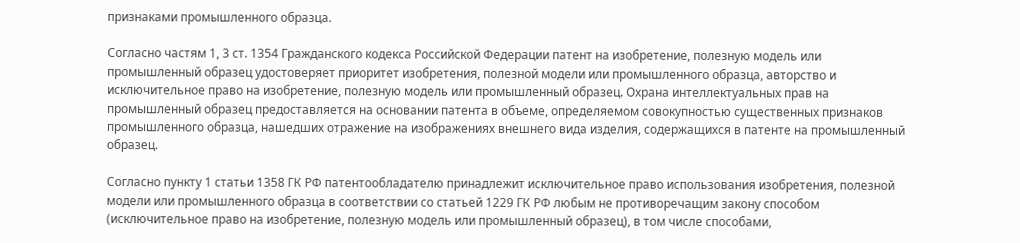признаками промышленного образца.

Согласно частям 1, 3 ст. 1354 Гражданского кодекса Российской Федерации патент на изобретение, полезную модель или промышленный образец удостоверяет приоритет изобретения, полезной модели или промышленного образца, авторство и исключительное право на изобретение, полезную модель или промышленный образец. Охрана интеллектуальных прав на промышленный образец предоставляется на основании патента в объеме, определяемом совокупностью существенных признаков промышленного образца, нашедших отражение на изображениях внешнего вида изделия, содержащихся в патенте на промышленный образец.

Согласно пункту 1 статьи 1358 ГК РФ патентообладателю принадлежит исключительное право использования изобретения, полезной модели или промышленного образца в соответствии со статьей 1229 ГК РФ любым не противоречащим закону способом (исключительное право на изобретение, полезную модель или промышленный образец), в том числе способами,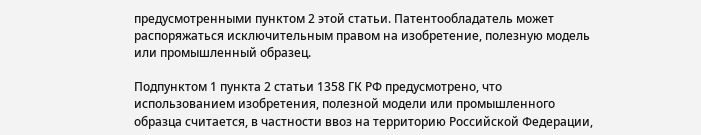предусмотренными пунктом 2 этой статьи. Патентообладатель может распоряжаться исключительным правом на изобретение, полезную модель или промышленный образец.

Подпунктом 1 пункта 2 статьи 1358 ГК РФ предусмотрено, что использованием изобретения, полезной модели или промышленного образца считается, в частности ввоз на территорию Российской Федерации,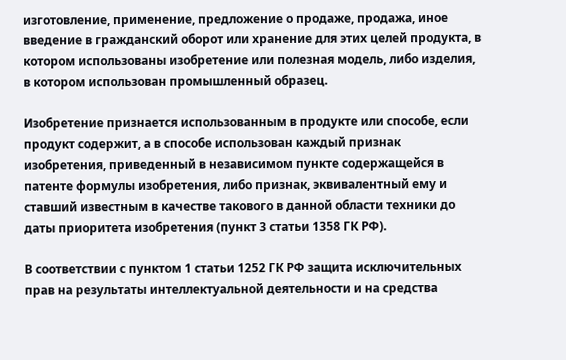изготовление, применение, предложение о продаже, продажа, иное введение в гражданский оборот или хранение для этих целей продукта, в котором использованы изобретение или полезная модель, либо изделия, в котором использован промышленный образец.

Изобретение признается использованным в продукте или способе, если продукт содержит, а в способе использован каждый признак изобретения, приведенный в независимом пункте содержащейся в патенте формулы изобретения, либо признак, эквивалентный ему и ставший известным в качестве такового в данной области техники до даты приоритета изобретения (пункт 3 статьи 1358 ГК РФ).

В соответствии с пунктом 1 статьи 1252 ГК РФ защита исключительных прав на результаты интеллектуальной деятельности и на средства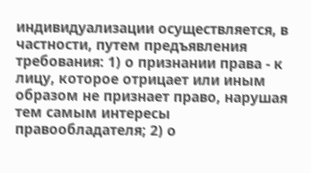индивидуализации осуществляется, в частности, путем предъявления требования: 1) о признании права - к лицу, которое отрицает или иным образом не признает право, нарушая тем самым интересы правообладателя; 2) о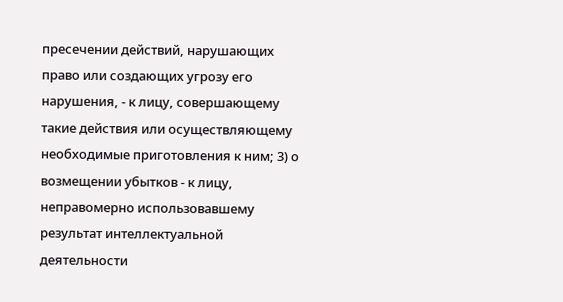пресечении действий, нарушающих право или создающих угрозу его нарушения, - к лицу, совершающему такие действия или осуществляющему необходимые приготовления к ним; 3) о возмещении убытков - к лицу, неправомерно использовавшему результат интеллектуальной деятельности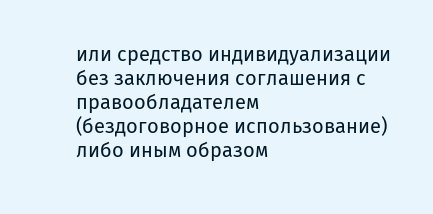или средство индивидуализации без заключения соглашения с правообладателем (бездоговорное использование) либо иным образом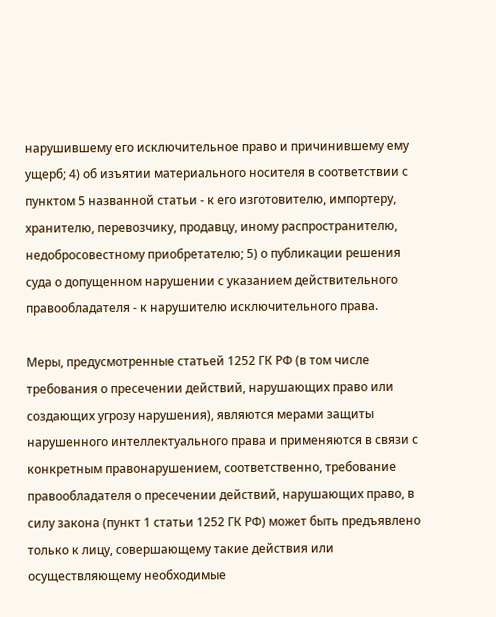нарушившему его исключительное право и причинившему ему ущерб; 4) об изъятии материального носителя в соответствии с пунктом 5 названной статьи - к его изготовителю, импортеру, хранителю, перевозчику, продавцу, иному распространителю, недобросовестному приобретателю; 5) о публикации решения суда о допущенном нарушении с указанием действительного правообладателя - к нарушителю исключительного права.

Меры, предусмотренные статьей 1252 ГК РФ (в том числе требования о пресечении действий, нарушающих право или создающих угрозу нарушения), являются мерами защиты нарушенного интеллектуального права и применяются в связи с конкретным правонарушением, соответственно, требование правообладателя о пресечении действий, нарушающих право, в силу закона (пункт 1 статьи 1252 ГК РФ) может быть предъявлено только к лицу, совершающему такие действия или осуществляющему необходимые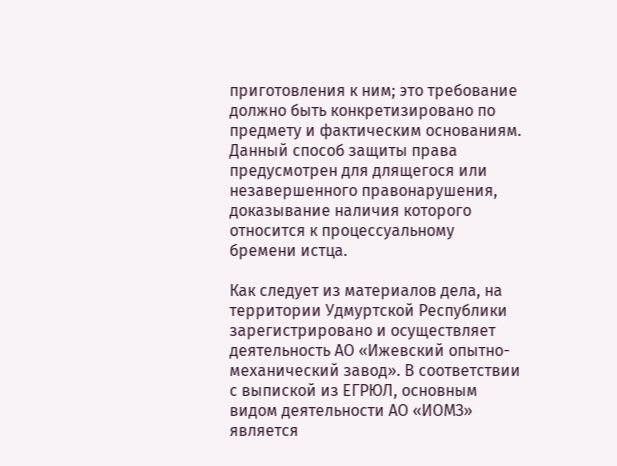приготовления к ним; это требование должно быть конкретизировано по предмету и фактическим основаниям. Данный способ защиты права предусмотрен для длящегося или незавершенного правонарушения, доказывание наличия которого относится к процессуальному бремени истца.

Как следует из материалов дела, на территории Удмуртской Республики зарегистрировано и осуществляет деятельность АО «Ижевский опытно-механический завод». В соответствии с выпиской из ЕГРЮЛ, основным видом деятельности АО «ИОМЗ» является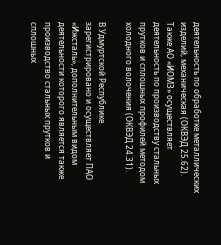деятельность по обработке металлических изделий, механическая (ОКВЭД 25.62). Также АО «ИОМЗ» осуществляет деятельность по производству стальных прутков и сплошных профилей методом холодного волочения (ОКВЭД 24.31).

В Удмуртской Республике зарегистрировано и осуществляет ПАО «Ижсталь», дополнительным видом деятельности которого является также производство стальных прутков и сплошных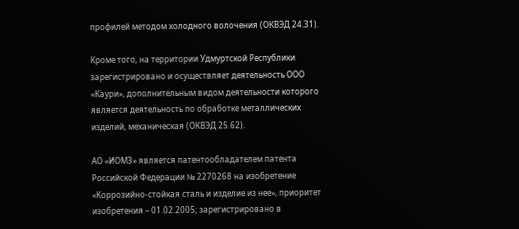профилей методом холодного волочения (ОКВЭД 24.31).

Кроме того, на территории Удмуртской Республики зарегистрировано и осуществляет деятельность ООО «Каури», дополнительным видом деятельности которого является деятельность по обработке металлических изделий, механическая (ОКВЭД 25.62).

АО «ИОМЗ» является патентообладателем патента Российской Федерации № 2270268 на изобретение «Коррозийно-стойкая сталь и изделие из нее», приоритет изобретения – 01.02.2005; зарегистрировано в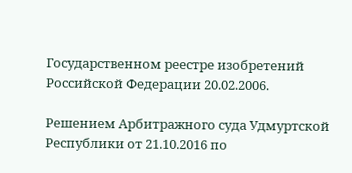Государственном реестре изобретений Российской Федерации 20.02.2006.

Решением Арбитражного суда Удмуртской Республики от 21.10.2016 по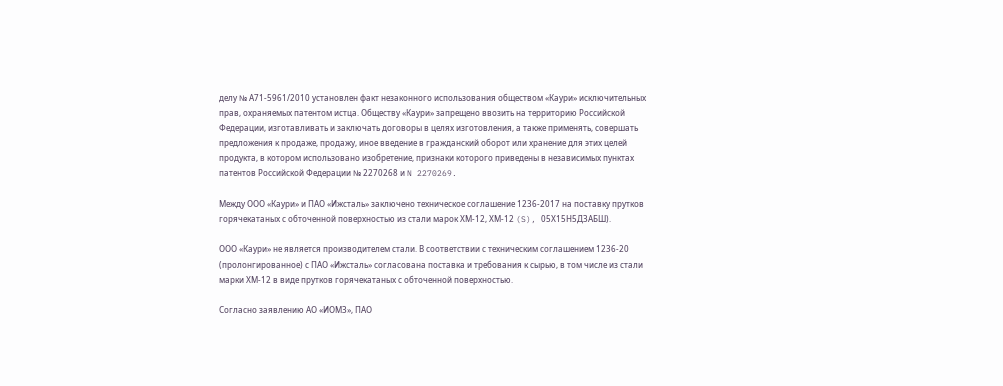делу № А71-5961/2010 установлен факт незаконного использования обществом «Каури» исключительных прав, охраняемых патентом истца. Обществу «Каури» запрещено ввозить на территорию Российской Федерации, изготавливать и заключать договоры в целях изготовления, а также применять, совершать предложения к продаже, продажу, иное введение в гражданский оборот или хранение для этих целей продукта, в котором использовано изобретение, признаки которого приведены в независимых пунктах патентов Российской Федерации № 2270268 и N 2270269.

Между ООО «Каури» и ПАО «Ижсталь» заключено техническое соглашение 1236-2017 на поставку прутков горячекатаных с обточенной поверхностью из стали марок ХМ-12, ХМ-12 (S), 05Х15Н5ДЗАБШ).

ООО «Каури» не является производителем стали. В соответствии с техническим соглашением 1236-20 (пролонгированное) с ПАО «Ижсталь» согласована поставка и требования к сырью, в том числе из стали марки ХМ-12 в виде прутков горячекатаных с обточенной поверхностью.

Согласно заявлению АО «ИОМЗ», ПАО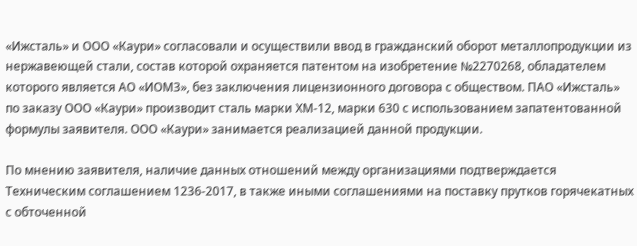«Ижсталь» и ООО «Каури» согласовали и осуществили ввод в гражданский оборот металлопродукции из нержавеющей стали, состав которой охраняется патентом на изобретение №2270268, обладателем которого является АО «ИОМЗ», без заключения лицензионного договора с обществом. ПАО «Ижсталь» по заказу ООО «Каури» производит сталь марки ХМ-12, марки 630 с использованием запатентованной формулы заявителя. ООО «Каури» занимается реализацией данной продукции.

По мнению заявителя, наличие данных отношений между организациями подтверждается Техническим соглашением 1236-2017, в также иными соглашениями на поставку прутков горячекатных с обточенной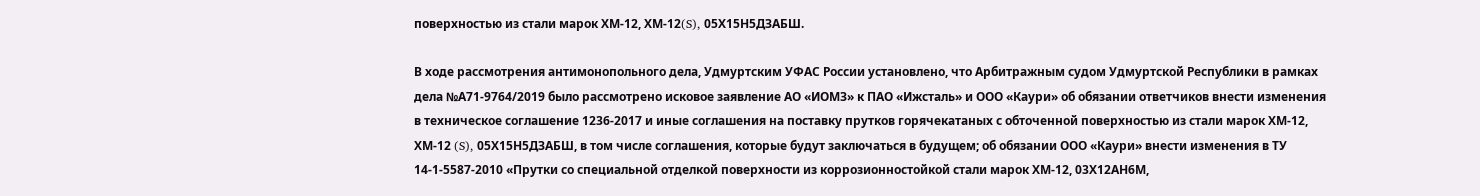поверхностью из стали марок ХМ-12, ХМ-12(S), 05Х15Н5ДЗАБШ.

В ходе рассмотрения антимонопольного дела, Удмуртским УФАС России установлено, что Арбитражным судом Удмуртской Республики в рамках дела №А71-9764/2019 было рассмотрено исковое заявление АО «ИОМЗ» к ПАО «Ижсталь» и ООО «Каури» об обязании ответчиков внести изменения в техническое соглашение 1236-2017 и иные соглашения на поставку прутков горячекатаных с обточенной поверхностью из стали марок ХМ-12, ХМ-12 (S), 05Х15Н5ДЗАБШ, в том числе соглашения, которые будут заключаться в будущем; об обязании ООО «Каури» внести изменения в ТУ 14-1-5587-2010 «Прутки со специальной отделкой поверхности из коррозионностойкой стали марок ХМ-12, 03Х12АН6М,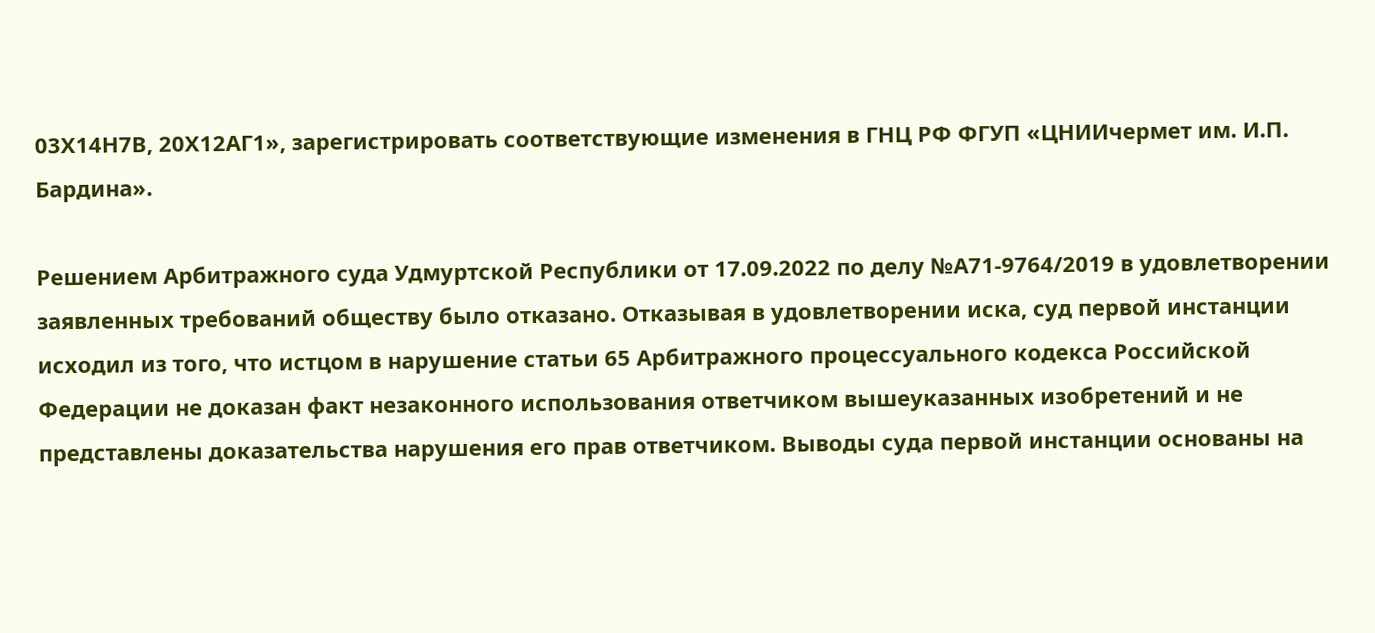03Х14Н7В, 20Х12АГ1», зарегистрировать соответствующие изменения в ГНЦ РФ ФГУП «ЦНИИчермет им. И.П. Бардина».

Решением Арбитражного суда Удмуртской Республики от 17.09.2022 по делу №А71-9764/2019 в удовлетворении заявленных требований обществу было отказано. Отказывая в удовлетворении иска, суд первой инстанции исходил из того, что истцом в нарушение статьи 65 Арбитражного процессуального кодекса Российской Федерации не доказан факт незаконного использования ответчиком вышеуказанных изобретений и не представлены доказательства нарушения его прав ответчиком. Выводы суда первой инстанции основаны на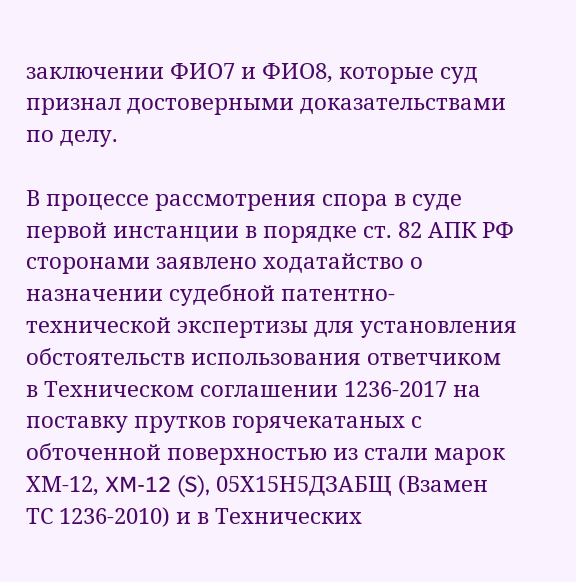заключении ФИО7 и ФИО8, которые суд признал достоверными доказательствами по делу.

В процессе рассмотрения спора в суде первой инстанции в порядке ст. 82 АПК РФ сторонами заявлено ходатайство о назначении судебной патентно-технической экспертизы для установления обстоятельств использования ответчиком в Техническом соглашении 1236-2017 на поставку прутков горячекатаных с обточенной поверхностью из стали марок ХМ-12, XM-12 (S), 05Х15Н5ДЗАБЩ (Взамен ТС 1236-2010) и в Технических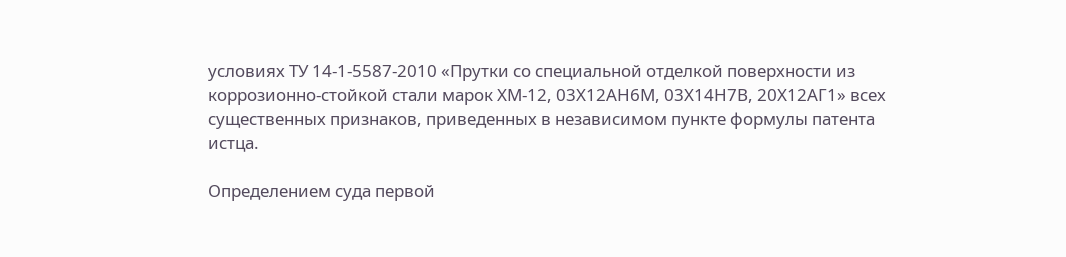условиях ТУ 14-1-5587-2010 «Прутки со специальной отделкой поверхности из коррозионно-стойкой стали марок ХМ-12, 03Х12АН6М, 03Х14Н7В, 20Х12АГ1» всех существенных признаков, приведенных в независимом пункте формулы патента истца.

Определением суда первой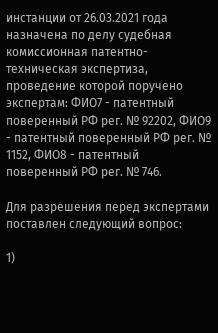инстанции от 26.03.2021 года назначена по делу судебная комиссионная патентно-техническая экспертиза, проведение которой поручено экспертам: ФИО7 - патентный поверенный РФ рег. № 92202, ФИО9 - патентный поверенный РФ рег. № 1152, ФИО8 - патентный поверенный РФ рег. № 746.

Для разрешения перед экспертами поставлен следующий вопрос:

1)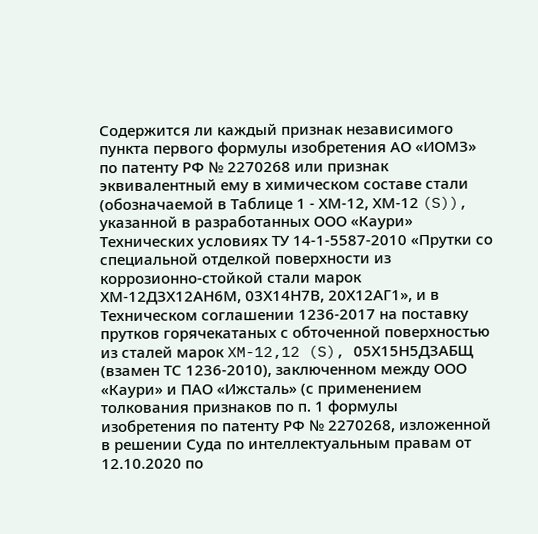Содержится ли каждый признак независимого пункта первого формулы изобретения АО «ИОМЗ» по патенту РФ № 2270268 или признак эквивалентный ему в химическом составе стали (обозначаемой в Таблице 1 - ХМ-12, ХМ-12 (S)), указанной в разработанных ООО «Каури» Технических условиях ТУ 14-1-5587-2010 «Прутки со специальной отделкой поверхности из коррозионно-стойкой стали марок ХМ-12ДЗХ12АН6М, 03Х14Н7В, 20Х12АГ1», и в Техническом соглашении 1236-2017 на поставку прутков горячекатаных с обточенной поверхностью из сталей марок XM-12,12 (S), 05Х15Н5ДЗАБЩ (взамен ТС 1236-2010), заключенном между ООО «Каури» и ПАО «Ижсталь» (с применением толкования признаков по п. 1 формулы изобретения по патенту РФ № 2270268, изложенной в решении Суда по интеллектуальным правам от 12.10.2020 по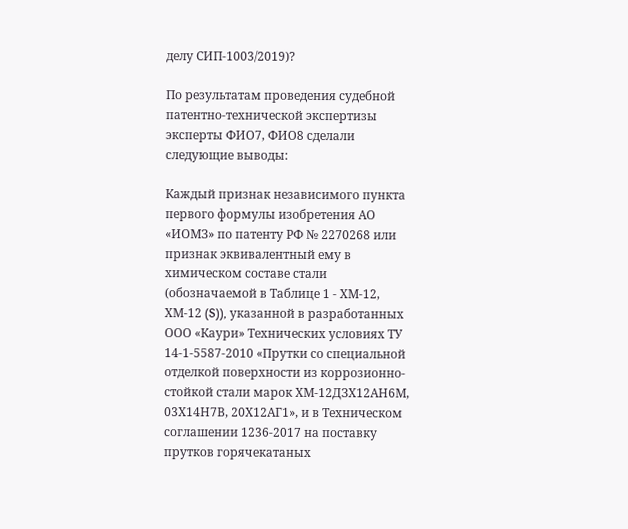делу СИП-1003/2019)?

По результатам проведения судебной патентно-технической экспертизы эксперты ФИО7, ФИО8 сделали следующие выводы:

Каждый признак независимого пункта первого формулы изобретения АО «ИОМЗ» по патенту РФ № 2270268 или признак эквивалентный ему в химическом составе стали (обозначаемой в Таблице 1 - ХМ-12, ХМ-12 (S)), указанной в разработанных ООО «Каури» Технических условиях ТУ 14-1-5587-2010 «Прутки со специальной отделкой поверхности из коррозионно-стойкой стали марок ХМ-12ДЗХ12АН6М, 03Х14Н7В, 20Х12АГ1», и в Техническом соглашении 1236-2017 на поставку прутков горячекатаных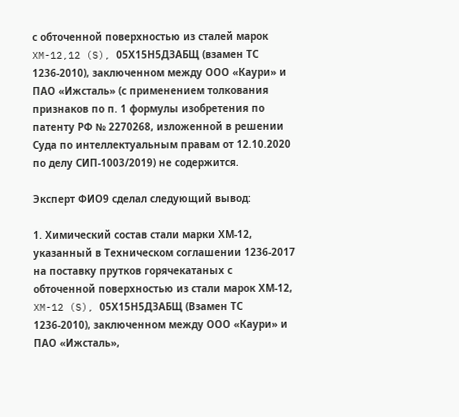с обточенной поверхностью из сталей марок XM-12,12 (S), 05Х15Н5ДЗАБЩ (взамен ТС 1236-2010), заключенном между ООО «Каури» и ПАО «Ижсталь» (с применением толкования признаков по п. 1 формулы изобретения по патенту РФ № 2270268, изложенной в решении Суда по интеллектуальным правам от 12.10.2020 по делу СИП-1003/2019) не содержится.

Эксперт ФИО9 сделал следующий вывод:

1. Химический состав стали марки ХМ-12, указанный в Техническом соглашении 1236-2017 на поставку прутков горячекатаных с обточенной поверхностью из стали марок ХМ-12, XM-12 (S), 05Х15Н5ДЗАБЩ (Взамен ТС 1236-2010), заключенном между ООО «Каури» и ПАО «Ижсталь»,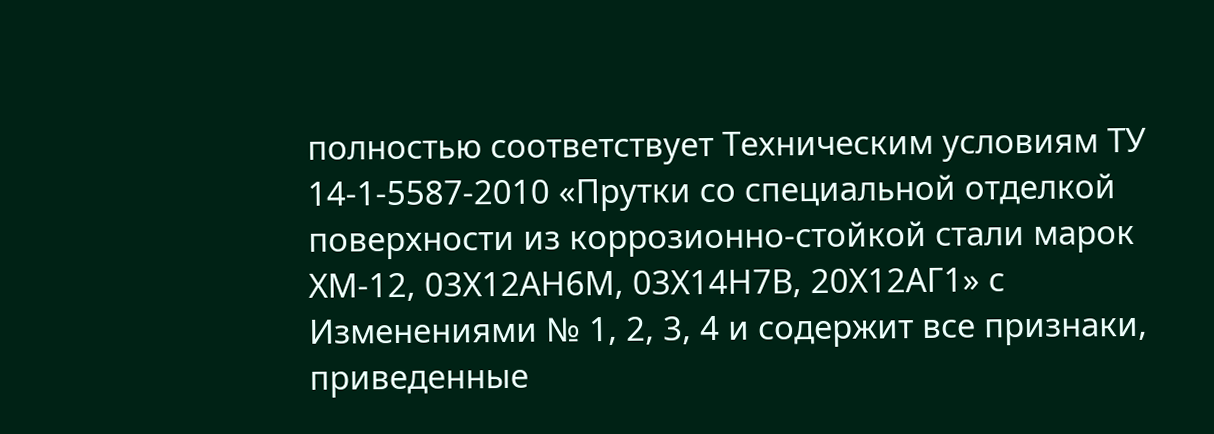полностью соответствует Техническим условиям ТУ 14-1-5587-2010 «Прутки со специальной отделкой поверхности из коррозионно-стойкой стали марок ХМ-12, 03Х12АН6М, 03Х14Н7В, 20Х12АГ1» с Изменениями № 1, 2, 3, 4 и содержит все признаки, приведенные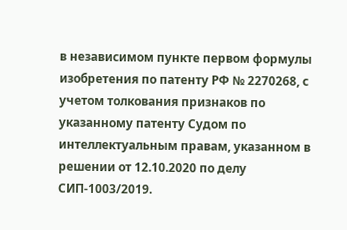в независимом пункте первом формулы изобретения по патенту РФ № 2270268, с учетом толкования признаков по указанному патенту Судом по интеллектуальным правам, указанном в решении от 12.10.2020 по делу СИП-1003/2019.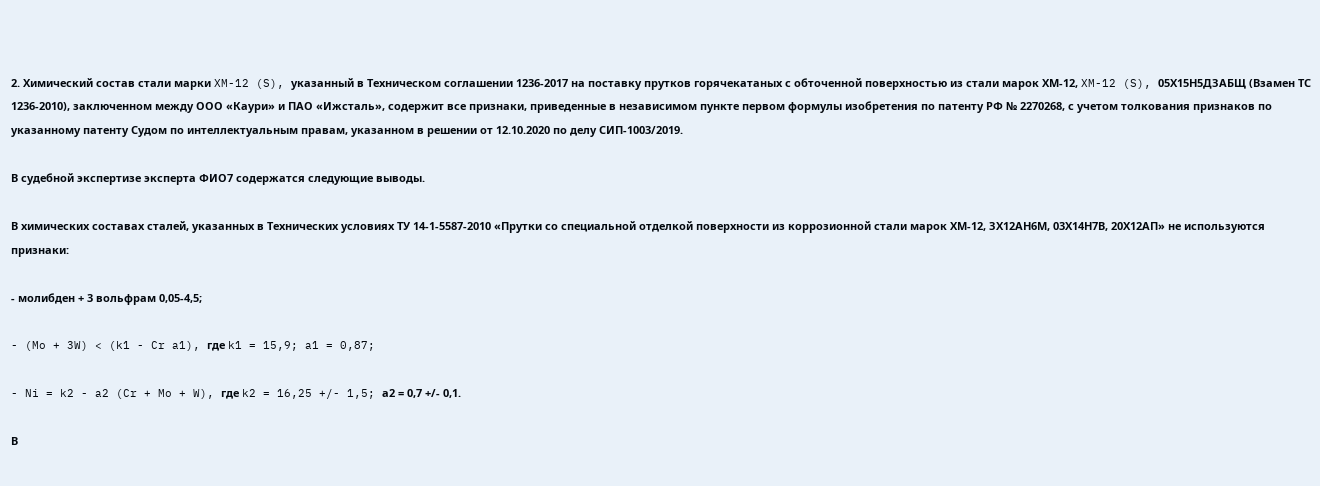2. Химический состав стали марки XM-12 (S), указанный в Техническом соглашении 1236-2017 на поставку прутков горячекатаных с обточенной поверхностью из стали марок ХМ-12, XM-12 (S), 05Х15Н5ДЗАБЩ (Взамен ТС 1236-2010), заключенном между ООО «Каури» и ПАО «Ижсталь», содержит все признаки, приведенные в независимом пункте первом формулы изобретения по патенту РФ № 2270268, с учетом толкования признаков по указанному патенту Судом по интеллектуальным правам, указанном в решении от 12.10.2020 по делу СИП-1003/2019.

В судебной экспертизе эксперта ФИО7 содержатся следующие выводы.

В химических составах сталей, указанных в Технических условиях ТУ 14-1-5587-2010 «Прутки со специальной отделкой поверхности из коррозионной стали марок ХМ-12, ЗХ12АН6М, 03Х14Н7В, 20Х12АП» не используются признаки:

- молибден + 3 вольфрам 0,05-4,5;

- (Mo + 3W) < (k1 - Cr a1), где k1 = 15,9; a1 = 0,87;

- Ni = k2 - a2 (Cr + Mo + W), где k2 = 16,25 +/- 1,5; а2 = 0,7 +/- 0,1.

В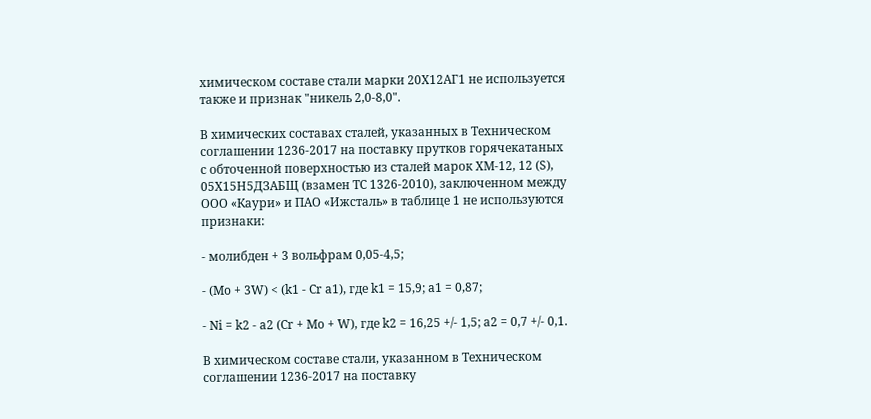химическом составе стали марки 20Х12АГ1 не используется также и признак "никель 2,0-8,0".

В химических составах сталей, указанных в Техническом соглашении 1236-2017 на поставку прутков горячекатаных с обточенной поверхностью из сталей марок ХМ-12, 12 (S), 05Х15Н5ДЗАБЩ (взамен ТС 1326-2010), заключенном между ООО «Каури» и ПАО «Ижсталь» в таблице 1 не используются признаки:

- молибден + 3 вольфрам 0,05-4,5;

- (Mo + 3W) < (k1 - Cr a1), где k1 = 15,9; a1 = 0,87;

- Ni = k2 - a2 (Cr + Mo + W), где k2 = 16,25 +/- 1,5; а2 = 0,7 +/- 0,1.

В химическом составе стали, указанном в Техническом соглашении 1236-2017 на поставку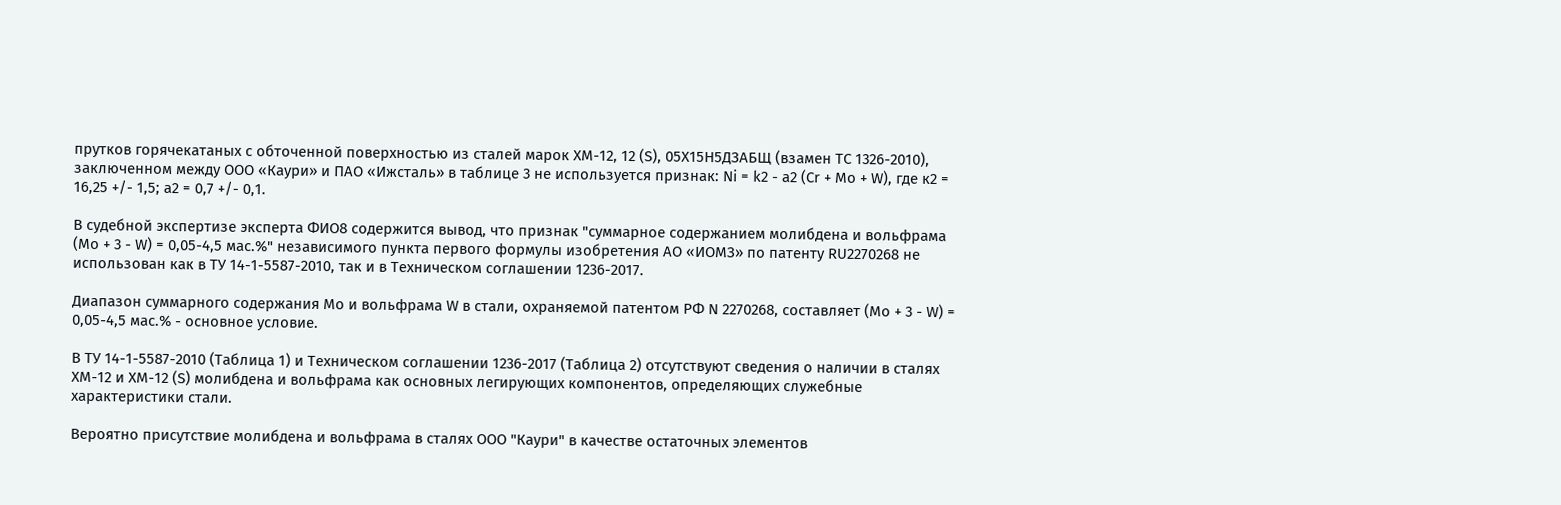прутков горячекатаных с обточенной поверхностью из сталей марок ХМ-12, 12 (S), 05Х15Н5ДЗАБЩ (взамен ТС 1326-2010), заключенном между ООО «Каури» и ПАО «Ижсталь» в таблице 3 не используется признак: Ni = k2 - a2 (Cr + Mo + W), где к2 = 16,25 +/- 1,5; а2 = 0,7 +/- 0,1.

В судебной экспертизе эксперта ФИО8 содержится вывод, что признак "суммарное содержанием молибдена и вольфрама (Mo + 3 - W) = 0,05-4,5 мас.%" независимого пункта первого формулы изобретения АО «ИОМЗ» по патенту RU2270268 не использован как в ТУ 14-1-5587-2010, так и в Техническом соглашении 1236-2017.

Диапазон суммарного содержания Мо и вольфрама W в стали, охраняемой патентом РФ N 2270268, составляет (Mo + 3 - W) = 0,05-4,5 мас.% - основное условие.

В ТУ 14-1-5587-2010 (Таблица 1) и Техническом соглашении 1236-2017 (Таблица 2) отсутствуют сведения о наличии в сталях ХМ-12 и XM-12 (S) молибдена и вольфрама как основных легирующих компонентов, определяющих служебные характеристики стали.

Вероятно присутствие молибдена и вольфрама в сталях ООО "Каури" в качестве остаточных элементов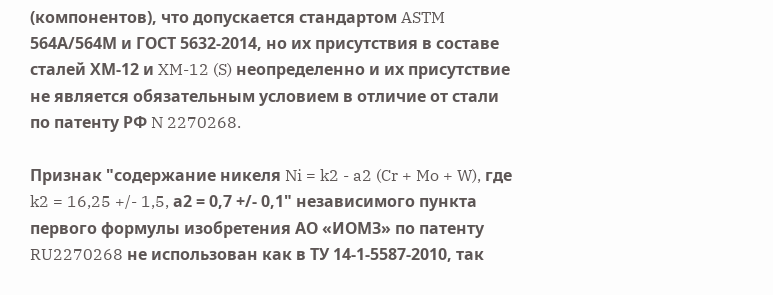(компонентов), что допускается стандартом ASTM 564А/564М и ГОСТ 5632-2014, но их присутствия в составе сталей ХМ-12 и XM-12 (S) неопределенно и их присутствие не является обязательным условием в отличие от стали по патенту РФ N 2270268.

Признак "содержание никеля Ni = k2 - a2 (Cr + Mo + W), где k2 = 16,25 +/- 1,5, а2 = 0,7 +/- 0,1" независимого пункта первого формулы изобретения АО «ИОМЗ» по патенту RU2270268 не использован как в ТУ 14-1-5587-2010, так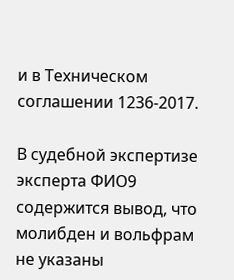и в Техническом соглашении 1236-2017.

В судебной экспертизе эксперта ФИО9 содержится вывод, что молибден и вольфрам не указаны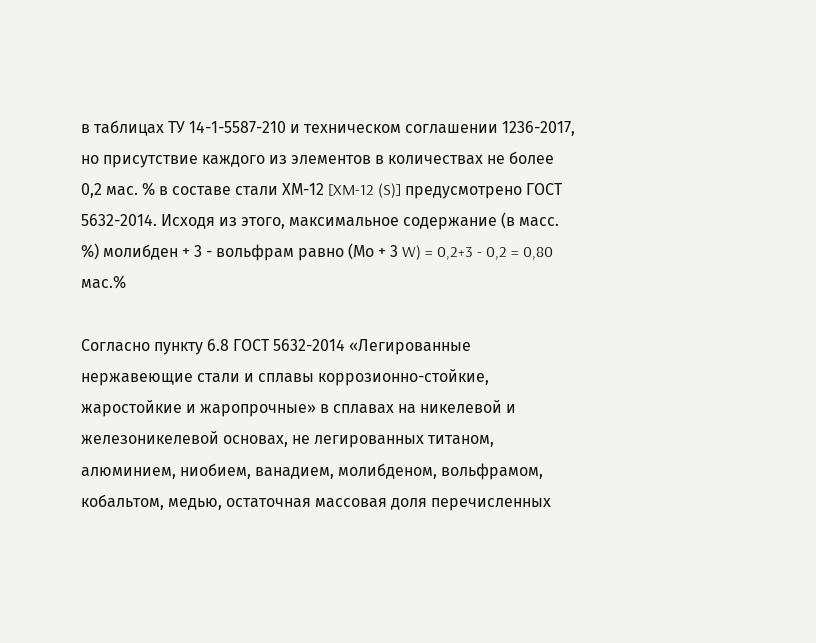в таблицах ТУ 14-1-5587-210 и техническом соглашении 1236-2017, но присутствие каждого из элементов в количествах не более 0,2 мас. % в составе стали ХМ-12 [XM-12 (S)] предусмотрено ГОСТ 5632-2014. Исходя из этого, максимальное содержание (в масс. %) молибден + 3 - вольфрам равно (Мо + 3 W) = 0,2+3 - 0,2 = 0,80 мас.%

Согласно пункту 6.8 ГОСТ 5632-2014 «Легированные нержавеющие стали и сплавы коррозионно-стойкие, жаростойкие и жаропрочные» в сплавах на никелевой и железоникелевой основах, не легированных титаном, алюминием, ниобием, ванадием, молибденом, вольфрамом, кобальтом, медью, остаточная массовая доля перечисленных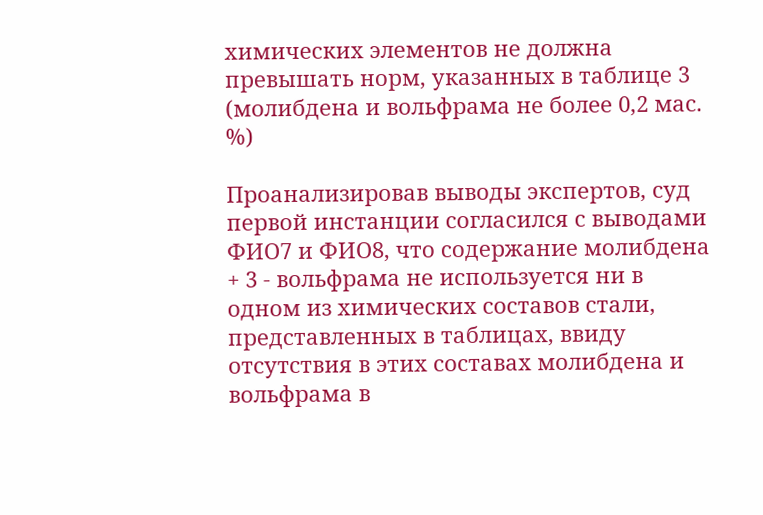химических элементов не должна превышать норм, указанных в таблице 3 (молибдена и вольфрама не более 0,2 мас. %)

Проанализировав выводы экспертов, суд первой инстанции согласился с выводами ФИО7 и ФИО8, что содержание молибдена + 3 - вольфрама не используется ни в одном из химических составов стали, представленных в таблицах, ввиду отсутствия в этих составах молибдена и вольфрама в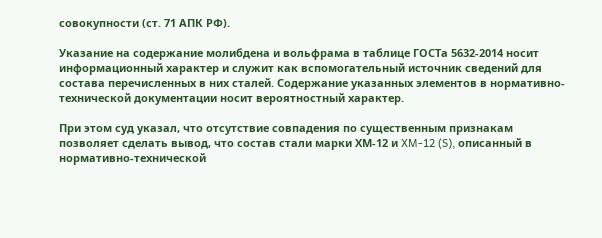совокупности (ст. 71 АПК РФ).

Указание на содержание молибдена и вольфрама в таблице ГОСТа 5632-2014 носит информационный характер и служит как вспомогательный источник сведений для состава перечисленных в них сталей. Содержание указанных элементов в нормативно-технической документации носит вероятностный характер.

При этом суд указал, что отсутствие совпадения по существенным признакам позволяет сделать вывод, что состав стали марки ХМ-12 и XM-12 (S), описанный в нормативно-технической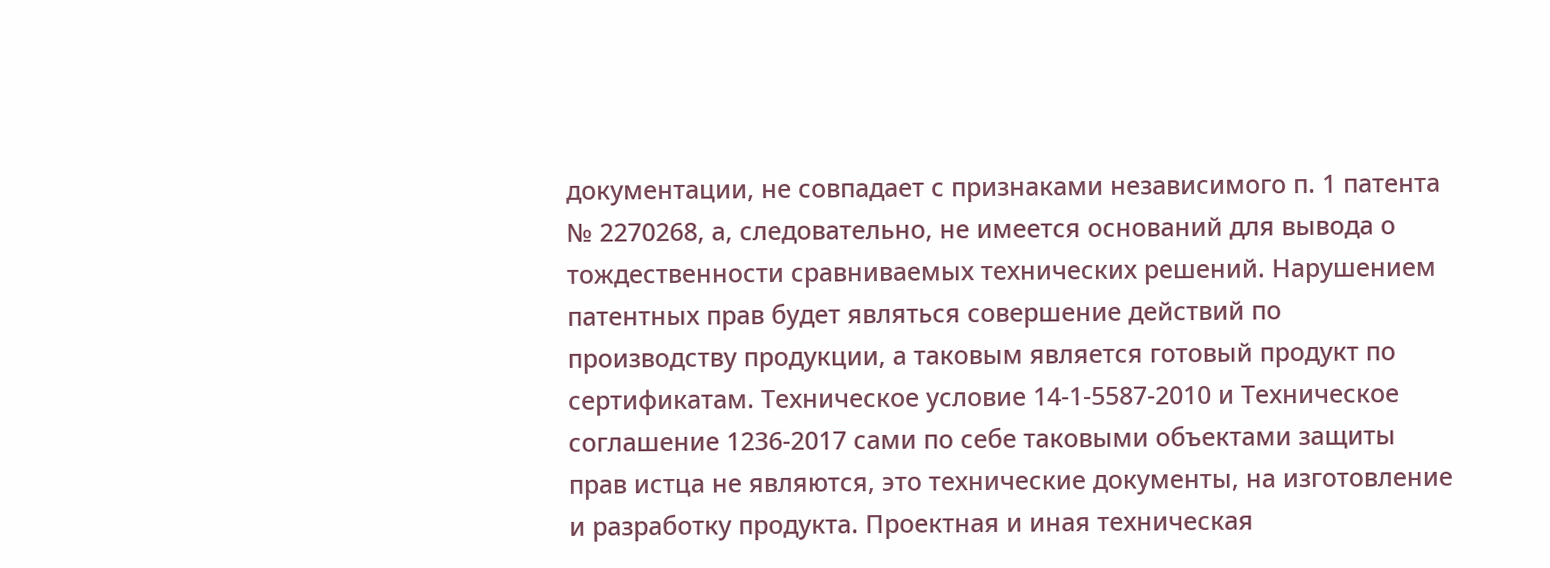документации, не совпадает с признаками независимого п. 1 патента № 2270268, а, следовательно, не имеется оснований для вывода о тождественности сравниваемых технических решений. Нарушением патентных прав будет являться совершение действий по производству продукции, а таковым является готовый продукт по сертификатам. Техническое условие 14-1-5587-2010 и Техническое соглашение 1236-2017 сами по себе таковыми объектами защиты прав истца не являются, это технические документы, на изготовление и разработку продукта. Проектная и иная техническая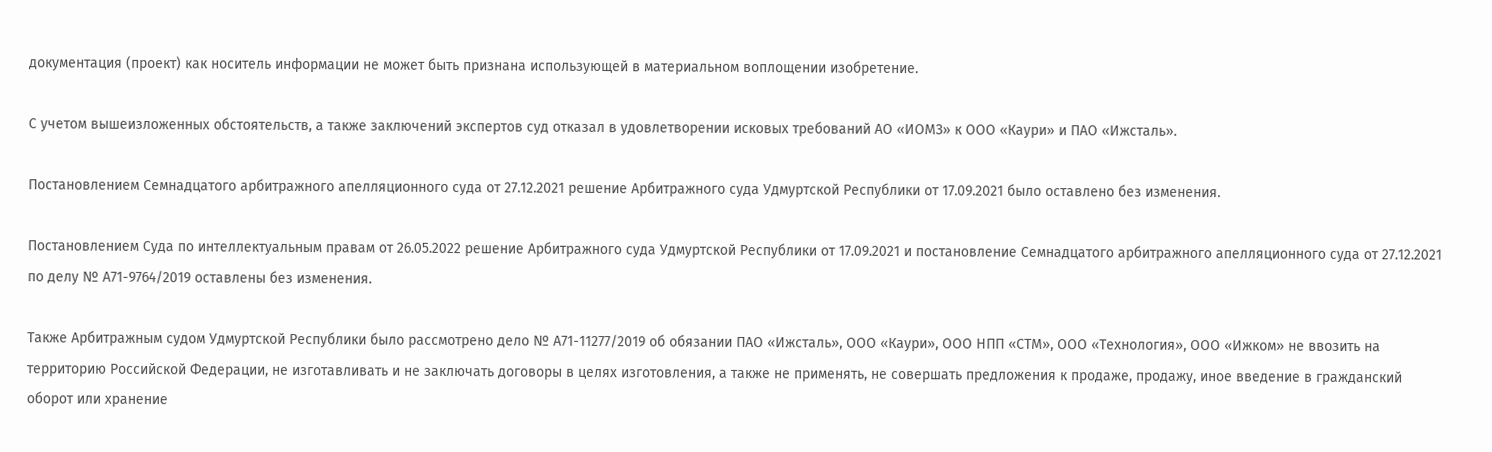документация (проект) как носитель информации не может быть признана использующей в материальном воплощении изобретение.

С учетом вышеизложенных обстоятельств, а также заключений экспертов суд отказал в удовлетворении исковых требований АО «ИОМЗ» к ООО «Каури» и ПАО «Ижсталь».

Постановлением Семнадцатого арбитражного апелляционного суда от 27.12.2021 решение Арбитражного суда Удмуртской Республики от 17.09.2021 было оставлено без изменения.

Постановлением Суда по интеллектуальным правам от 26.05.2022 решение Арбитражного суда Удмуртской Республики от 17.09.2021 и постановление Семнадцатого арбитражного апелляционного суда от 27.12.2021 по делу № А71-9764/2019 оставлены без изменения.

Также Арбитражным судом Удмуртской Республики было рассмотрено дело № А71-11277/2019 об обязании ПАО «Ижсталь», ООО «Каури», ООО НПП «СТМ», ООО «Технология», ООО «Ижком» не ввозить на территорию Российской Федерации, не изготавливать и не заключать договоры в целях изготовления, а также не применять, не совершать предложения к продаже, продажу, иное введение в гражданский оборот или хранение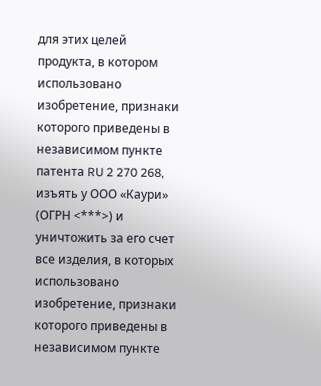для этих целей продукта, в котором использовано изобретение, признаки которого приведены в независимом пункте патента RU 2 270 268, изъять у ООО «Каури» (ОГРН <***>) и уничтожить за его счет все изделия, в которых использовано изобретение, признаки которого приведены в независимом пункте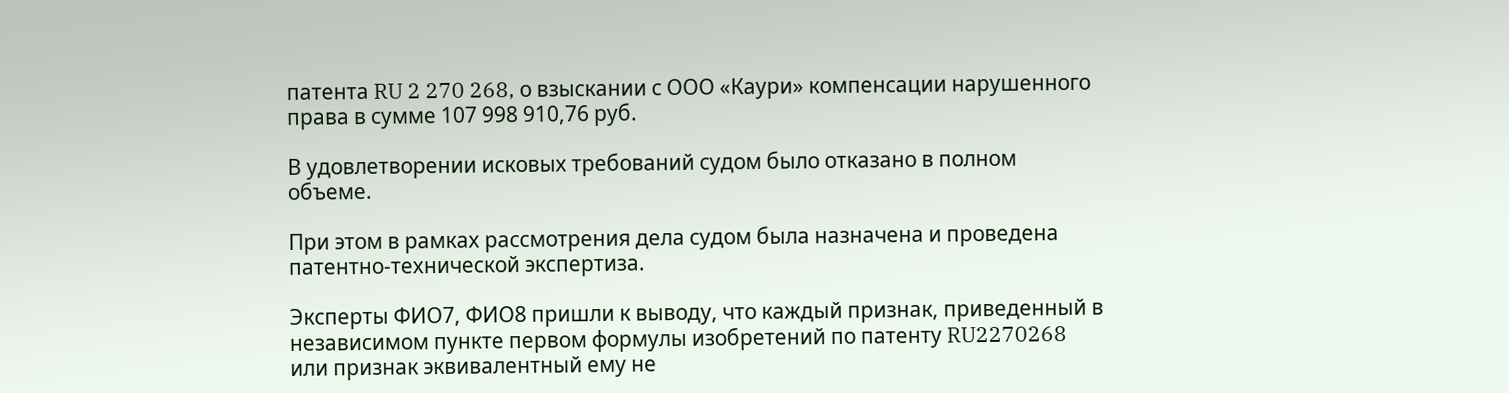патента RU 2 270 268, о взыскании с ООО «Каури» компенсации нарушенного права в сумме 107 998 910,76 руб.

В удовлетворении исковых требований судом было отказано в полном объеме.

При этом в рамках рассмотрения дела судом была назначена и проведена патентно-технической экспертиза.

Эксперты ФИО7, ФИО8 пришли к выводу, что каждый признак, приведенный в независимом пункте первом формулы изобретений по патенту RU2270268 или признак эквивалентный ему не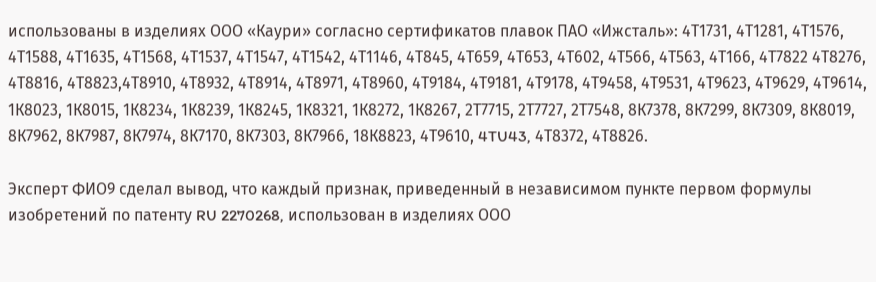использованы в изделиях ООО «Каури» согласно сертификатов плавок ПАО «Ижсталь»: 4Т1731, 4Т1281, 4Т1576, 4Т1588, 4Т1635, 4Т1568, 4Т1537, 4Т1547, 4Т1542, 4Т1146, 4Т845, 4Т659, 4Т653, 4Т602, 4Т566, 4Т563, 4Т166, 4Т7822 4Т8276, 4Т8816, 4Т8823,4Т8910, 4Т8932, 4Т8914, 4Т8971, 4Т8960, 4Т9184, 4Т9181, 4Т9178, 4Т9458, 4Т9531, 4Т9623, 4Т9629, 4Т9614, 1К8023, 1К8015, 1К8234, 1К8239, 1К8245, 1К8321, 1К8272, 1К8267, 2Т7715, 2Т7727, 2Т7548, 8К7378, 8К7299, 8К7309, 8К8019, 8К7962, 8К7987, 8К7974, 8К7170, 8К7303, 8К7966, 18К8823, 4Т9610, 4TU43, 4Т8372, 4Т8826.

Эксперт ФИО9 сделал вывод, что каждый признак, приведенный в независимом пункте первом формулы изобретений по патенту RU 2270268, использован в изделиях ООО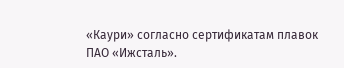«Каури» согласно сертификатам плавок ПАО «Ижсталь».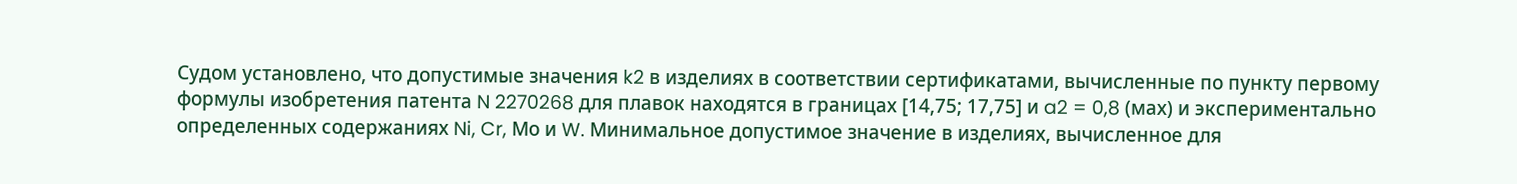Судом установлено, что допустимые значения k2 в изделиях в соответствии сертификатами, вычисленные по пункту первому формулы изобретения патента N 2270268 для плавок находятся в границах [14,75; 17,75] и a2 = 0,8 (мах) и экспериментально определенных содержаниях Ni, Cr, Мо и W. Минимальное допустимое значение в изделиях, вычисленное для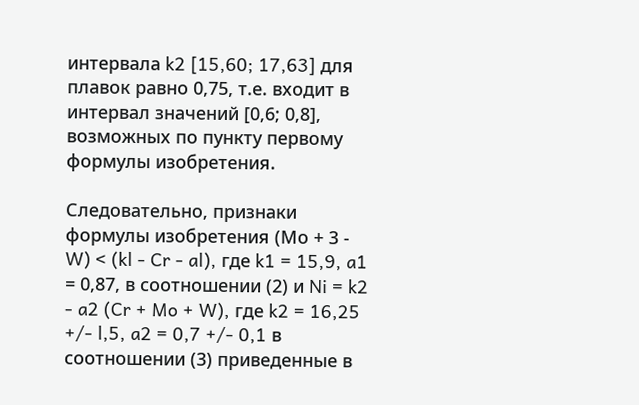интервала k2 [15,60; 17,63] для плавок равно 0,75, т.е. входит в интервал значений [0,6; 0,8], возможных по пункту первому формулы изобретения.

Следовательно, признаки формулы изобретения (Мо + 3 - W) < (kl - Cr - al), где k1 = 15,9, a1 = 0,87, в соотношении (2) и Ni = k2 - a2 (Cr + Mo + W), где k2 = 16,25 +/- l,5, a2 = 0,7 +/- 0,1 в соотношении (3) приведенные в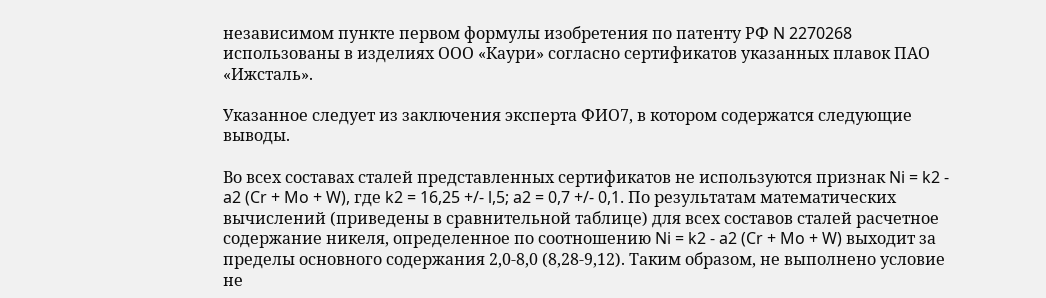независимом пункте первом формулы изобретения по патенту РФ N 2270268 использованы в изделиях ООО «Каури» согласно сертификатов указанных плавок ПАО «Ижсталь».

Указанное следует из заключения эксперта ФИО7, в котором содержатся следующие выводы.

Во всех составах сталей представленных сертификатов не используются признак Ni = k2 - a2 (Cr + Mo + W), где k2 = 16,25 +/- l,5; a2 = 0,7 +/- 0,1. По результатам математических вычислений (приведены в сравнительной таблице) для всех составов сталей расчетное содержание никеля, определенное по соотношению Ni = k2 - a2 (Cr + Mo + W) выходит за пределы основного содержания 2,0-8,0 (8,28-9,12). Таким образом, не выполнено условие не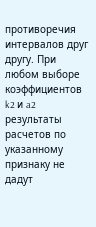противоречия интервалов друг другу. При любом выборе коэффициентов k2 и a2 результаты расчетов по указанному признаку не дадут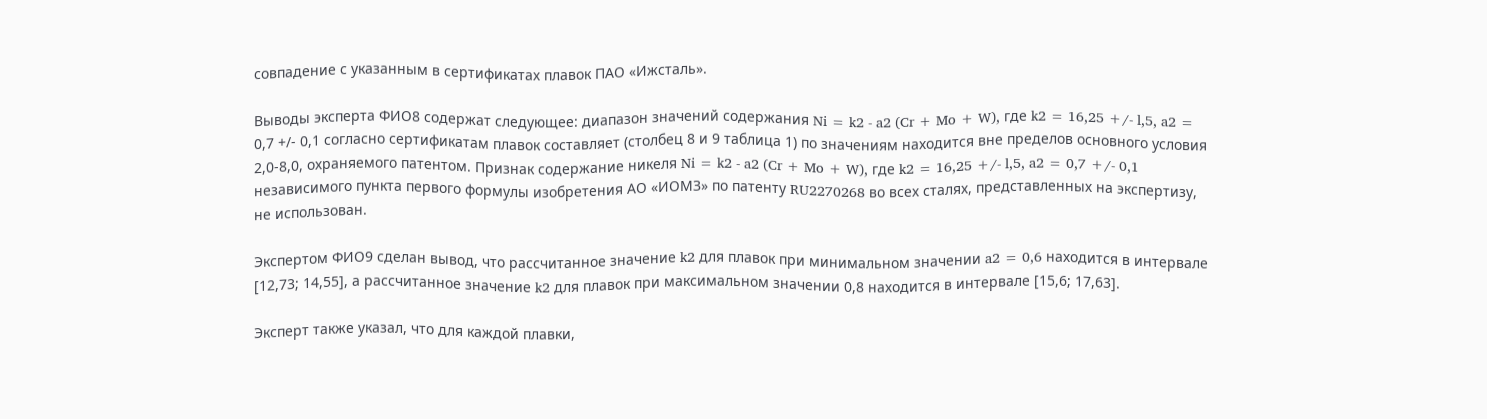совпадение с указанным в сертификатах плавок ПАО «Ижсталь».

Выводы эксперта ФИО8 содержат следующее: диапазон значений содержания Ni = k2 - a2 (Cr + Mo + W), где k2 = 16,25 +/- l,5, a2 = 0,7 +/- 0,1 согласно сертификатам плавок составляет (столбец 8 и 9 таблица 1) по значениям находится вне пределов основного условия 2,0-8,0, охраняемого патентом. Признак содержание никеля Ni = k2 - a2 (Cr + Mo + W), где k2 = 16,25 +/- l,5, a2 = 0,7 +/- 0,1 независимого пункта первого формулы изобретения АО «ИОМЗ» по патенту RU2270268 во всех сталях, представленных на экспертизу, не использован.

Экспертом ФИО9 сделан вывод, что рассчитанное значение k2 для плавок при минимальном значении a2 = 0,6 находится в интервале [12,73; 14,55], а рассчитанное значение k2 для плавок при максимальном значении 0,8 находится в интервале [15,6; 17,63].

Эксперт также указал, что для каждой плавки,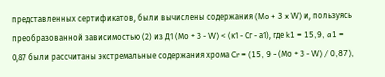представленных сертификатов, были вычислены содержания (Mo + 3 x W) и, пользуясь преобразованной зависимостью (2) из Д1 (Мо + 3 - W) < (к1 - Сг - а1), где k1 = 15,9, a1 = 0,87 были рассчитаны экстремальные содержания хрома Cr = (15, 9 - (Мо + 3 - W) / 0,87),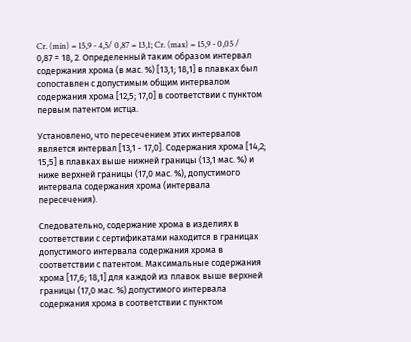Cr. (min) = 15,9 - 4,5/ 0,87 = 13,1; Cr. (max) = 15,9 - 0,05 / 0,87 = 18, 2. Определенный таким образом интервал содержания хрома (в мас. %) [13,1; 18,1] в плавках был сопоставлен с допустимым общим интервалом содержания хрома [12,5; 17,0] в соответствии с пунктом первым патентом истца.

Установлено, что пересечением этих интервалов является интервал [13,1 - 17,0]. Содержания хрома [14,2; 15,5] в плавках выше нижней границы (13,1 мас. %) и ниже верхней границы (17,0 мас. %), допустимого интервала содержания хрома (интервала пересечения).

Следовательно, содержание хрома в изделиях в соответствии с сертификатами находится в границах допустимого интервала содержания хрома в соответствии с патентом. Максимальные содержания хрома [17,6; 18,1] для каждой из плавок выше верхней границы (17,0 мас. %) допустимого интервала содержания хрома в соответствии с пунктом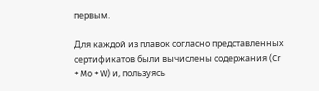первым.

Для каждой из плавок согласно представленных сертификатов были вычислены содержания (Cr + Mo + W) и, пользуясь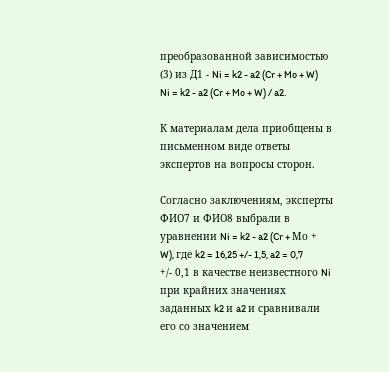преобразованной зависимостью (3) из Д1 - Ni = k2 - a2 (Cr + Mo + W) Ni = k2 - a2 (Cr + Mo + W) / a2.

К материалам дела приобщены в письменном виде ответы экспертов на вопросы сторон.

Согласно заключениям, эксперты ФИО7 и ФИО8 выбрали в уравнении Ni = k2 - a2 (Cr + Мо + W), где k2 = 16,25 +/- 1,5, a2 = 0,7 +/- 0,1 в качестве неизвестного Ni при крайних значениях заданных k2 и a2 и сравнивали его со значением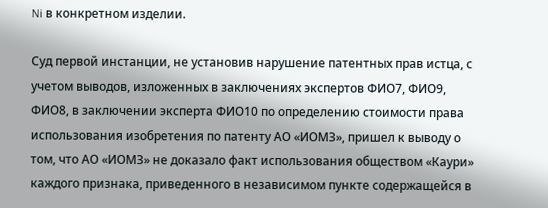Ni в конкретном изделии.

Суд первой инстанции, не установив нарушение патентных прав истца, с учетом выводов, изложенных в заключениях экспертов ФИО7, ФИО9, ФИО8, в заключении эксперта ФИО10 по определению стоимости права использования изобретения по патенту АО «ИОМЗ», пришел к выводу о том, что АО «ИОМЗ» не доказало факт использования обществом «Каури» каждого признака, приведенного в независимом пункте содержащейся в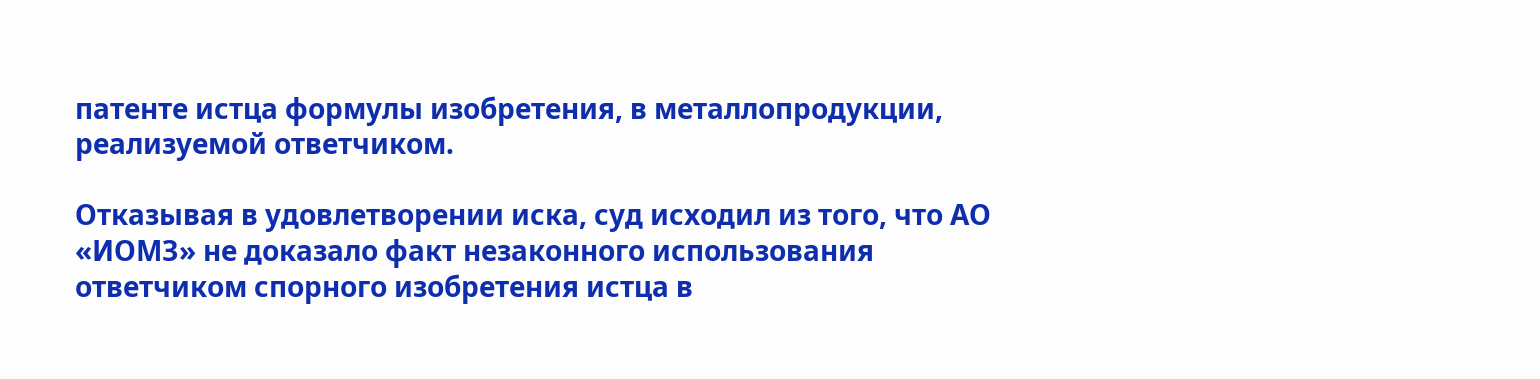патенте истца формулы изобретения, в металлопродукции, реализуемой ответчиком.

Отказывая в удовлетворении иска, суд исходил из того, что АО «ИОМЗ» не доказало факт незаконного использования ответчиком спорного изобретения истца в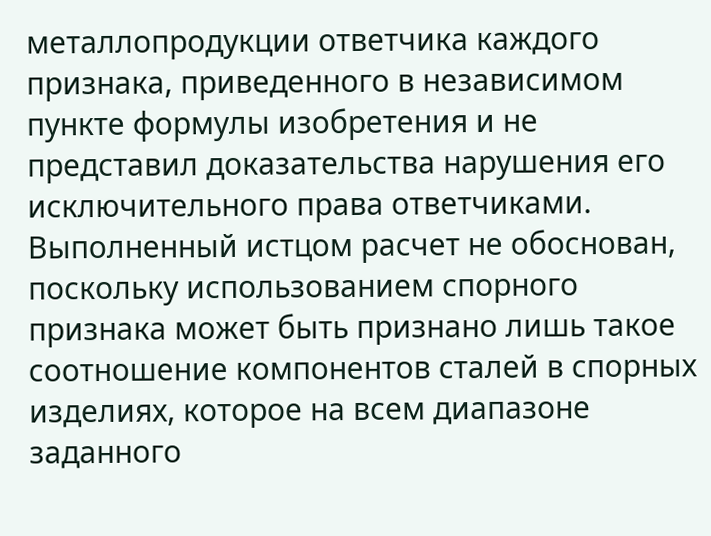металлопродукции ответчика каждого признака, приведенного в независимом пункте формулы изобретения и не представил доказательства нарушения его исключительного права ответчиками. Выполненный истцом расчет не обоснован, поскольку использованием спорного признака может быть признано лишь такое соотношение компонентов сталей в спорных изделиях, которое на всем диапазоне заданного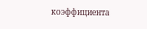коэффициента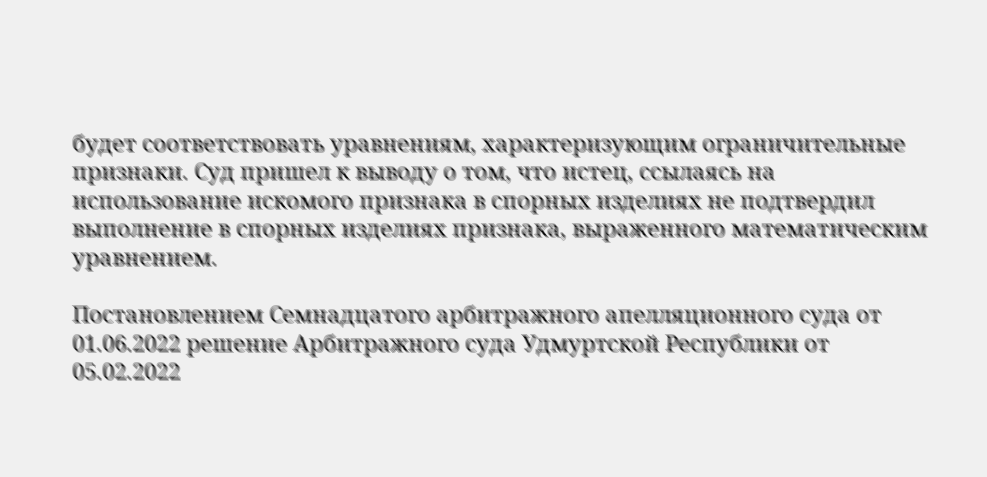будет соответствовать уравнениям, характеризующим ограничительные признаки. Суд пришел к выводу о том, что истец, ссылаясь на использование искомого признака в спорных изделиях не подтвердил выполнение в спорных изделиях признака, выраженного математическим уравнением.

Постановлением Семнадцатого арбитражного апелляционного суда от 01.06.2022 решение Арбитражного суда Удмуртской Республики от 05.02.2022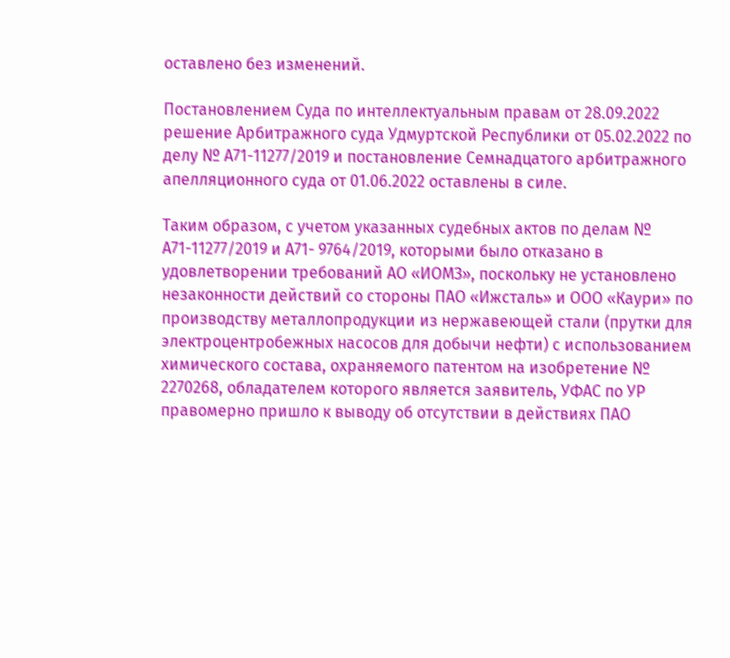оставлено без изменений.

Постановлением Суда по интеллектуальным правам от 28.09.2022 решение Арбитражного суда Удмуртской Республики от 05.02.2022 по делу № А71-11277/2019 и постановление Семнадцатого арбитражного апелляционного суда от 01.06.2022 оставлены в силе.

Таким образом, с учетом указанных судебных актов по делам № А71-11277/2019 и А71- 9764/2019, которыми было отказано в удовлетворении требований АО «ИОМЗ», поскольку не установлено незаконности действий со стороны ПАО «Ижсталь» и ООО «Каури» по производству металлопродукции из нержавеющей стали (прутки для электроцентробежных насосов для добычи нефти) с использованием химического состава, охраняемого патентом на изобретение № 2270268, обладателем которого является заявитель, УФАС по УР правомерно пришло к выводу об отсутствии в действиях ПАО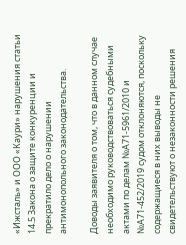«Ижсталь» и ООО «Каури» нарушения статьи 14.5 Закона о защите конкуренции и прекратило дело о нарушении антимонопольного законодательства.

Доводы заявителя о том, что в данном случае необходимо руководствоваться судебными актами по делам №А71-5961/2010 и №А71-452/2019 судом отклоняются, поскольку содержащиеся в них выводы не свидетельствуют о незаконности решения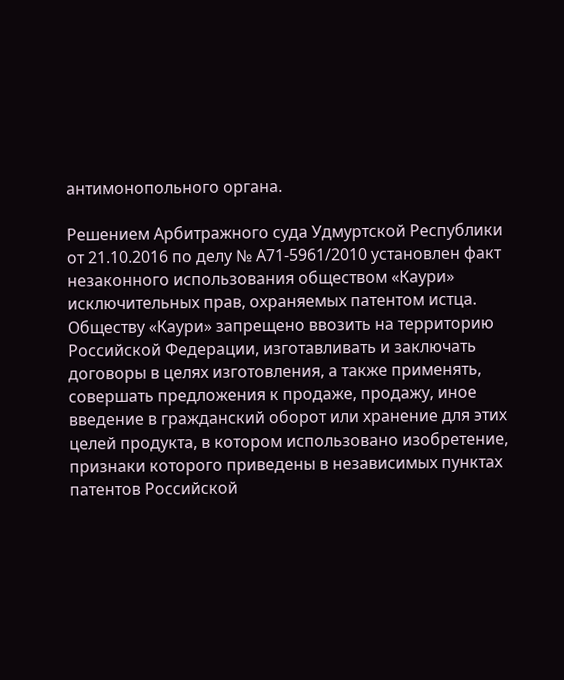антимонопольного органа.

Решением Арбитражного суда Удмуртской Республики от 21.10.2016 по делу № А71-5961/2010 установлен факт незаконного использования обществом «Каури» исключительных прав, охраняемых патентом истца. Обществу «Каури» запрещено ввозить на территорию Российской Федерации, изготавливать и заключать договоры в целях изготовления, а также применять, совершать предложения к продаже, продажу, иное введение в гражданский оборот или хранение для этих целей продукта, в котором использовано изобретение, признаки которого приведены в независимых пунктах патентов Российской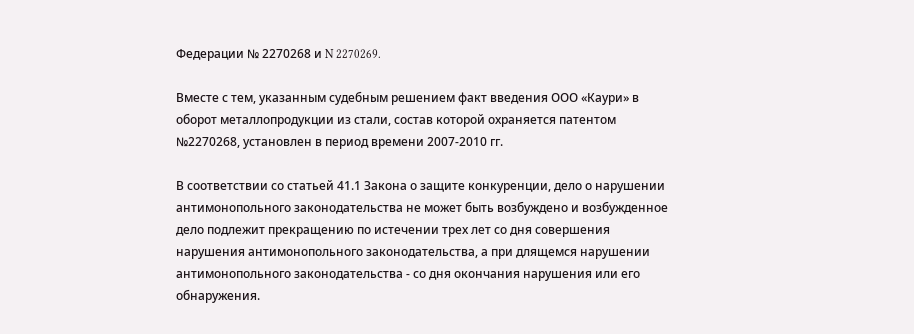Федерации № 2270268 и N 2270269.

Вместе с тем, указанным судебным решением факт введения ООО «Каури» в оборот металлопродукции из стали, состав которой охраняется патентом №2270268, установлен в период времени 2007-2010 гг.

В соответствии со статьей 41.1 Закона о защите конкуренции, дело о нарушении антимонопольного законодательства не может быть возбуждено и возбужденное дело подлежит прекращению по истечении трех лет со дня совершения нарушения антимонопольного законодательства, а при длящемся нарушении антимонопольного законодательства - со дня окончания нарушения или его обнаружения.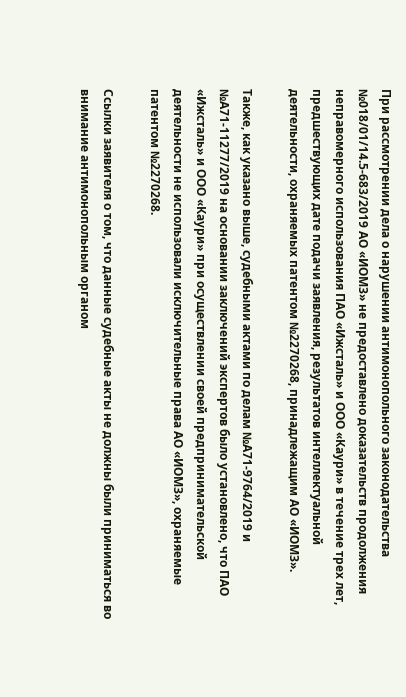При рассмотрении дела о нарушении антимонопольного законодательства №018/01/14.5-683/2019 АО «ИОМЗ» не предоставлено доказательств продолжения неправомерного использования ПАО «Ижсталь» и ООО «Каури» в течение трех лет, предшествующих дате подачи заявления, результатов интеллектуальной деятельности, охраняемых патентом №2270268, принадлежащим АО «ИОМЗ».

Также, как указано выше, судебными актами по делам №А71-9764/2019 и №А71-11277/2019 на основании заключений экспертов было установлено, что ПАО «Ижсталь» и ООО «Каури» при осуществлении своей предпринимательской деятельности не использовали исключительные права АО «ИОМЗ», охраняемые патентом №2270268.

Ссылки заявителя о том, что данные судебные акты не должны были приниматься во внимание антимонопольным органом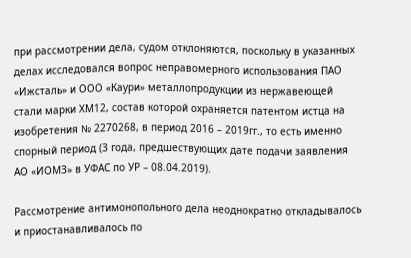при рассмотрении дела, судом отклоняются, поскольку в указанных делах исследовался вопрос неправомерного использования ПАО «Ижсталь» и ООО «Каури» металлопродукции из нержавеющей стали марки ХМ12, состав которой охраняется патентом истца на изобретения № 2270268, в период 2016 – 2019гг., то есть именно спорный период (3 года, предшествующих дате подачи заявления АО «ИОМЗ» в УФАС по УР – 08.04.2019).

Рассмотрение антимонопольного дела неоднократно откладывалось и приостанавливалось по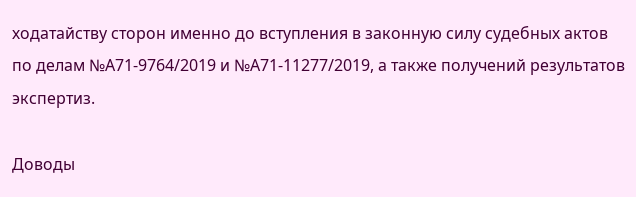ходатайству сторон именно до вступления в законную силу судебных актов по делам №А71-9764/2019 и №А71-11277/2019, а также получений результатов экспертиз.

Доводы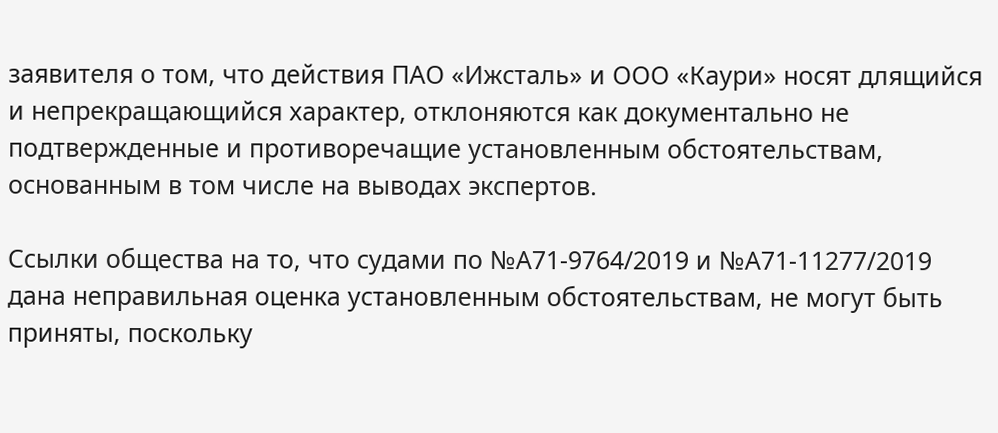заявителя о том, что действия ПАО «Ижсталь» и ООО «Каури» носят длящийся и непрекращающийся характер, отклоняются как документально не подтвержденные и противоречащие установленным обстоятельствам, основанным в том числе на выводах экспертов.

Ссылки общества на то, что судами по №А71-9764/2019 и №А71-11277/2019 дана неправильная оценка установленным обстоятельствам, не могут быть приняты, поскольку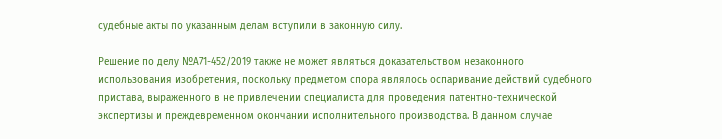судебные акты по указанным делам вступили в законную силу.

Решение по делу №А71-452/2019 также не может являться доказательством незаконного использования изобретения, поскольку предметом спора являлось оспаривание действий судебного пристава, выраженного в не привлечении специалиста для проведения патентно-технической экспертизы и преждевременном окончании исполнительного производства. В данном случае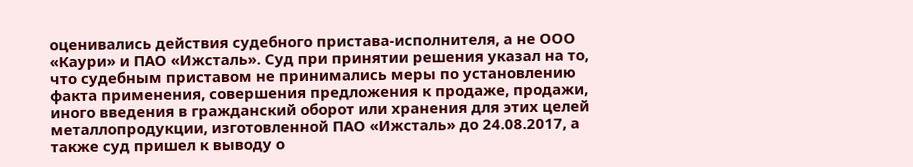оценивались действия судебного пристава-исполнителя, а не ООО «Каури» и ПАО «Ижсталь». Суд при принятии решения указал на то, что судебным приставом не принимались меры по установлению факта применения, совершения предложения к продаже, продажи, иного введения в гражданский оборот или хранения для этих целей металлопродукции, изготовленной ПАО «Ижсталь» до 24.08.2017, а также суд пришел к выводу о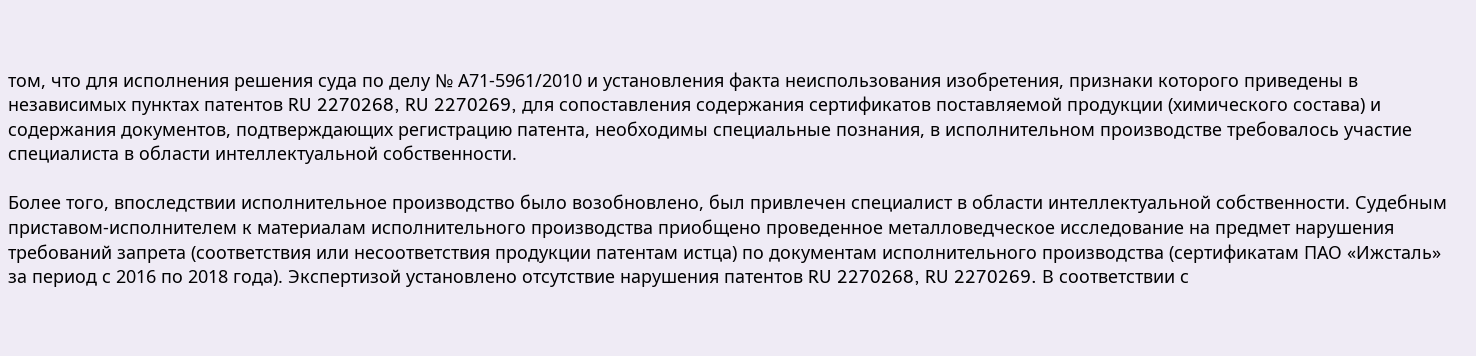том, что для исполнения решения суда по делу № А71-5961/2010 и установления факта неиспользования изобретения, признаки которого приведены в независимых пунктах патентов RU 2270268, RU 2270269, для сопоставления содержания сертификатов поставляемой продукции (химического состава) и содержания документов, подтверждающих регистрацию патента, необходимы специальные познания, в исполнительном производстве требовалось участие специалиста в области интеллектуальной собственности.

Более того, впоследствии исполнительное производство было возобновлено, был привлечен специалист в области интеллектуальной собственности. Судебным приставом-исполнителем к материалам исполнительного производства приобщено проведенное металловедческое исследование на предмет нарушения требований запрета (соответствия или несоответствия продукции патентам истца) по документам исполнительного производства (сертификатам ПАО «Ижсталь» за период с 2016 по 2018 года). Экспертизой установлено отсутствие нарушения патентов RU 2270268, RU 2270269. В соответствии с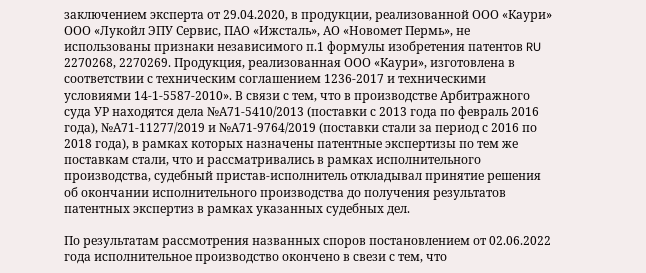заключением эксперта от 29.04.2020, в продукции, реализованной ООО «Каури» ООО «Лукойл ЭПУ Сервис, ПАО «Ижсталь», АО «Новомет Пермь», не использованы признаки независимого п.1 формулы изобретения патентов RU 2270268, 2270269. Продукция, реализованная ООО «Каури», изготовлена в соответствии с техническим соглашением 1236-2017 и техническими условиями 14-1-5587-2010». В связи с тем, что в производстве Арбитражного суда УР находятся дела №А71-5410/2013 (поставки с 2013 года по февраль 2016 года), №А71-11277/2019 и №А71-9764/2019 (поставки стали за период с 2016 по 2018 года), в рамках которых назначены патентные экспертизы по тем же поставкам стали, что и рассматривались в рамках исполнительного производства, судебный пристав-исполнитель откладывал принятие решения об окончании исполнительного производства до получения результатов патентных экспертиз в рамках указанных судебных дел.

По результатам рассмотрения названных споров постановлением от 02.06.2022 года исполнительное производство окончено в свези с тем, что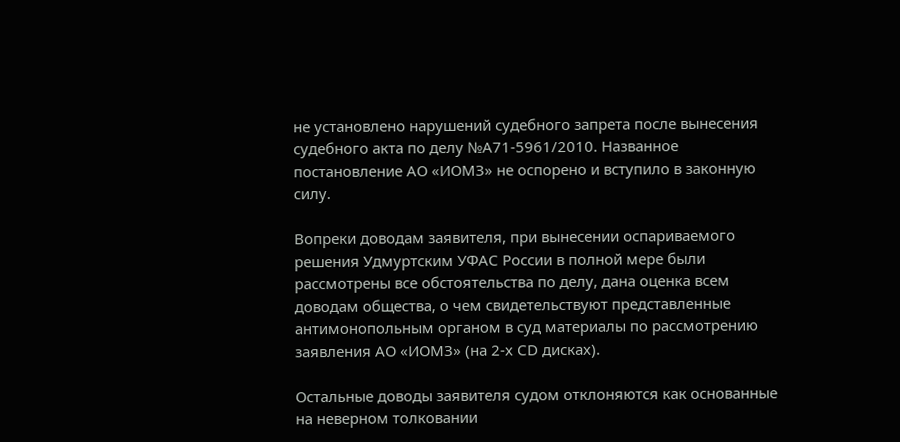не установлено нарушений судебного запрета после вынесения судебного акта по делу №А71-5961/2010. Названное постановление АО «ИОМЗ» не оспорено и вступило в законную силу.

Вопреки доводам заявителя, при вынесении оспариваемого решения Удмуртским УФАС России в полной мере были рассмотрены все обстоятельства по делу, дана оценка всем доводам общества, о чем свидетельствуют представленные антимонопольным органом в суд материалы по рассмотрению заявления АО «ИОМЗ» (на 2-х СD дисках).

Остальные доводы заявителя судом отклоняются как основанные на неверном толковании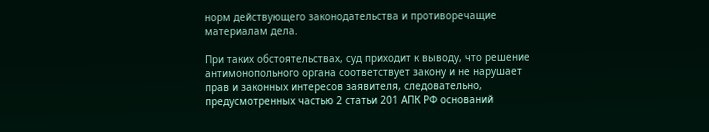норм действующего законодательства и противоречащие материалам дела.

При таких обстоятельствах, суд приходит к выводу, что решение антимонопольного органа соответствует закону и не нарушает прав и законных интересов заявителя, следовательно, предусмотренных частью 2 статьи 201 АПК РФ оснований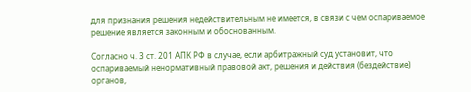для признания решения недействительным не имеется, в связи с чем оспариваемое решение является законным и обоснованным.

Согласно ч. 3 ст. 201 АПК РФ в случае, если арбитражный суд установит, что оспариваемый ненормативный правовой акт, решения и действия (бездействие) органов,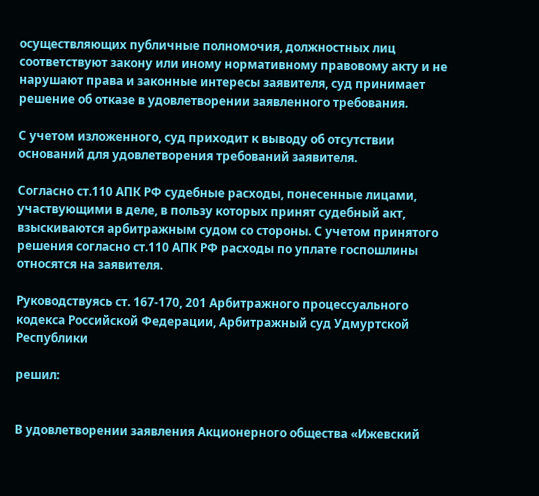осуществляющих публичные полномочия, должностных лиц соответствуют закону или иному нормативному правовому акту и не нарушают права и законные интересы заявителя, суд принимает решение об отказе в удовлетворении заявленного требования.

С учетом изложенного, суд приходит к выводу об отсутствии оснований для удовлетворения требований заявителя.

Согласно ст.110 АПК РФ судебные расходы, понесенные лицами, участвующими в деле, в пользу которых принят судебный акт, взыскиваются арбитражным судом со стороны. С учетом принятого решения согласно ст.110 АПК РФ расходы по уплате госпошлины относятся на заявителя.

Руководствуясь ст. 167-170, 201 Арбитражного процессуального кодекса Российской Федерации, Арбитражный суд Удмуртской Республики

решил:


В удовлетворении заявления Акционерного общества «Ижевский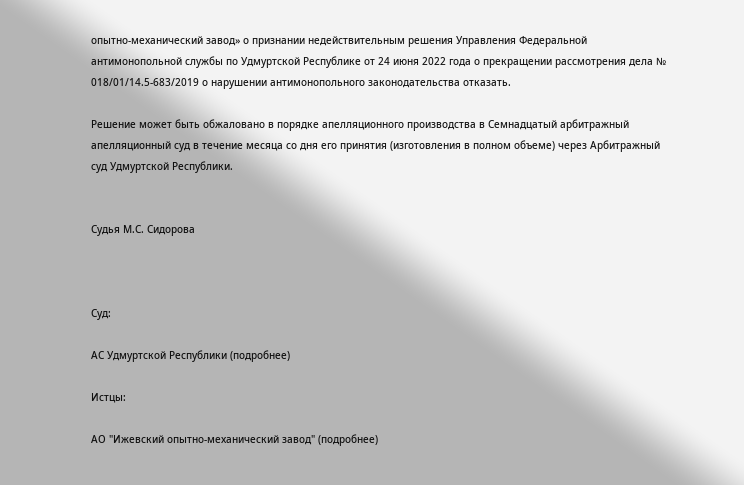опытно-механический завод» о признании недействительным решения Управления Федеральной антимонопольной службы по Удмуртской Республике от 24 июня 2022 года о прекращении рассмотрения дела № 018/01/14.5-683/2019 о нарушении антимонопольного законодательства отказать.

Решение может быть обжаловано в порядке апелляционного производства в Семнадцатый арбитражный апелляционный суд в течение месяца со дня его принятия (изготовления в полном объеме) через Арбитражный суд Удмуртской Республики.


Судья М.С. Сидорова



Суд:

АС Удмуртской Республики (подробнее)

Истцы:

АО "Ижевский опытно-механический завод" (подробнее)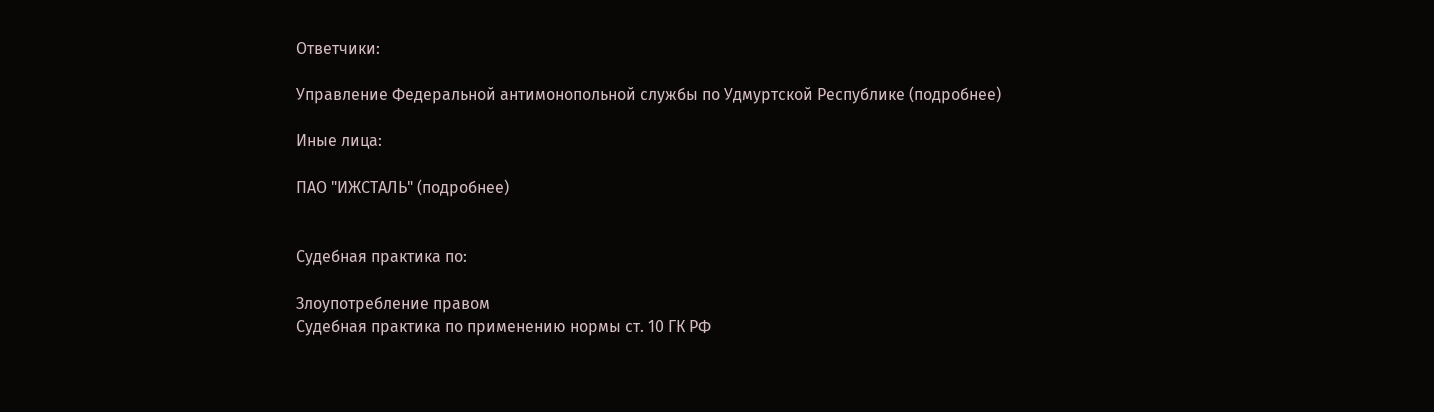Ответчики:

Управление Федеральной антимонопольной службы по Удмуртской Республике (подробнее)

Иные лица:

ПАО "ИЖСТАЛЬ" (подробнее)


Судебная практика по:

Злоупотребление правом
Судебная практика по применению нормы ст. 10 ГК РФ